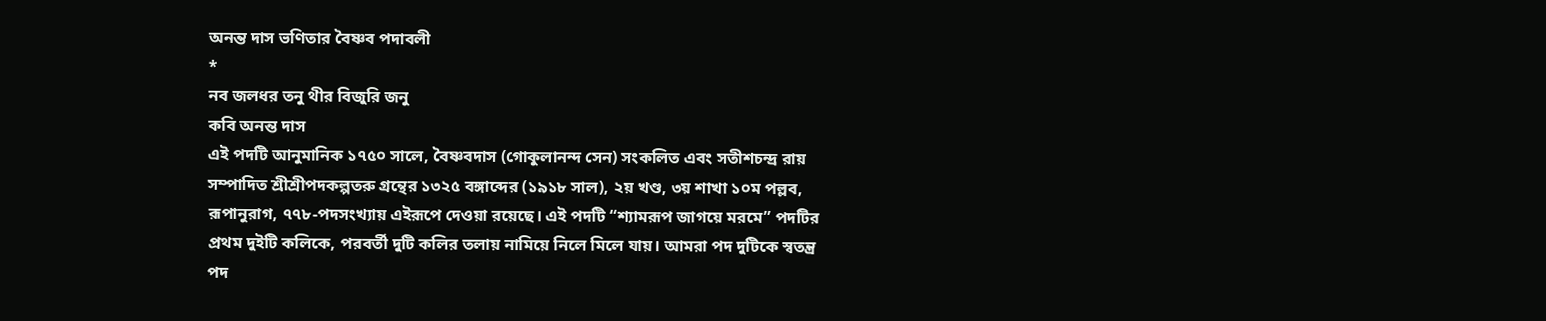অনন্ত দাস ভণিতার বৈষ্ণব পদাবলী
*
নব জলধর তনু থীর বিজুরি জনু
কবি অনন্ত দাস
এই পদটি আনুমানিক ১৭৫০ সালে, বৈষ্ণবদাস (গোকুলানন্দ সেন) সংকলিত এবং সতীশচন্দ্র রায়
সম্পাদিত শ্রীশ্রীপদকল্পতরু গ্রন্থের ১৩২৫ বঙ্গাব্দের (১৯১৮ সাল), ২য় খণ্ড, ৩য় শাখা ১০ম পল্লব,
রূপানুরাগ, ৭৭৮-পদসংখ্যায় এইরূপে দেওয়া রয়েছে। এই পদটি “শ্যামরূপ জাগয়ে মরমে” পদটির
প্রথম দুইটি কলিকে, পরবর্তী দুটি কলির তলায় নামিয়ে নিলে মিলে যায়। আমরা পদ দুটিকে স্বতন্ত্র
পদ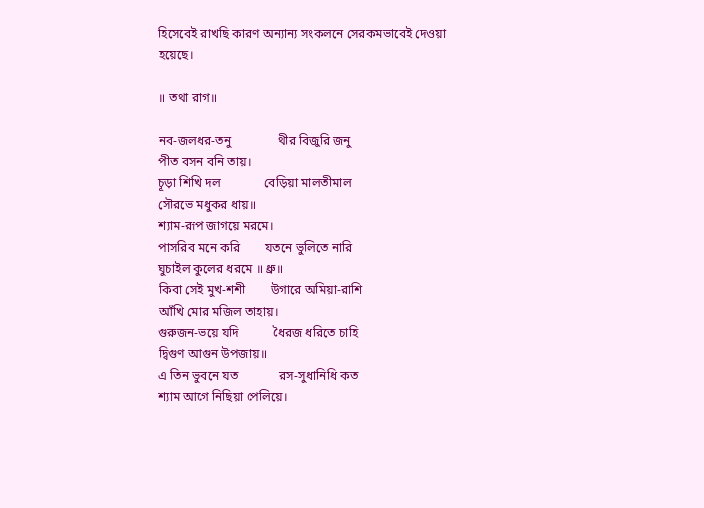হিসেবেই রাখছি কারণ অন্যান্য সংকলনে সেরকমভাবেই দেওয়া হয়েছে।

॥ তথা রাগ॥

নব-জলধর-তনু               থীর বিজুরি জনু
পীত বসন বনি তায়।
চূড়া শিখি দল              বেড়িয়া মালতীমাল
সৌরভে মধুকর ধায়॥
শ্যাম-রূপ জাগয়ে মরমে।
পাসরিব মনে করি        যতনে ভুলিতে নারি
ঘুচাইল কুলের ধরমে ॥ ধ্রু॥
কিবা সেই মুখ-শশী        উগারে অমিয়া-রাশি
আঁখি মোর মজিল তাহায়।
গুরুজন-ভয়ে যদি           ধৈরজ ধরিতে চাহি
দ্বিগুণ আগুন উপজায়॥
এ তিন ভুবনে যত             রস-সুধানিধি কত
শ্যাম আগে নিছিয়া পেলিয়ে।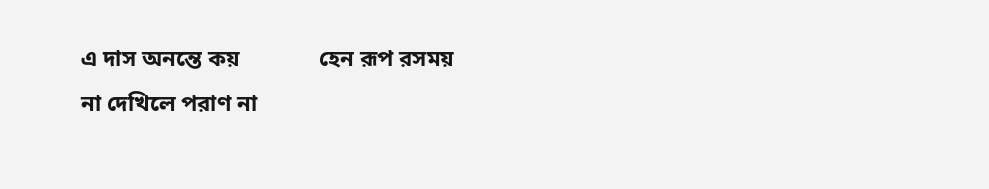এ দাস অনন্তে কয়              হেন রূপ রসময়
না দেখিলে পরাণ না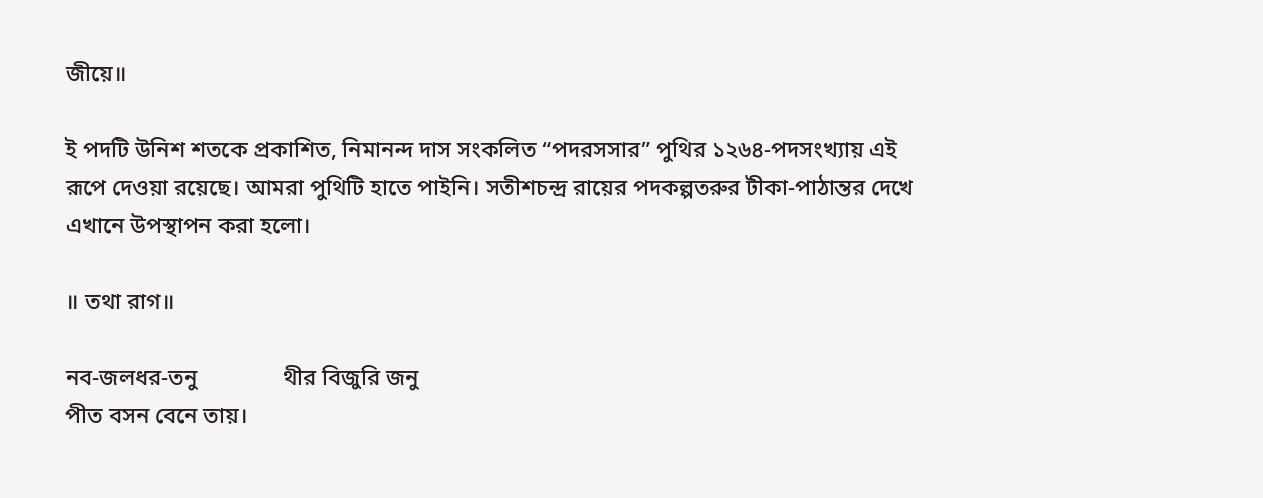জীয়ে॥

ই পদটি উনিশ শতকে প্রকাশিত, নিমানন্দ দাস সংকলিত “পদরসসার” পুথির ১২৬৪-পদসংখ্যায় এই
রূপে দেওয়া রয়েছে। আমরা পুথিটি হাতে পাইনি। সতীশচন্দ্র রায়ের পদকল্পতরুর টীকা-পাঠান্তর দেখে
এখানে উপস্থাপন করা হলো।

॥ তথা রাগ॥

নব-জলধর-তনু               থীর বিজুরি জনু
পীত বসন বেনে তায়।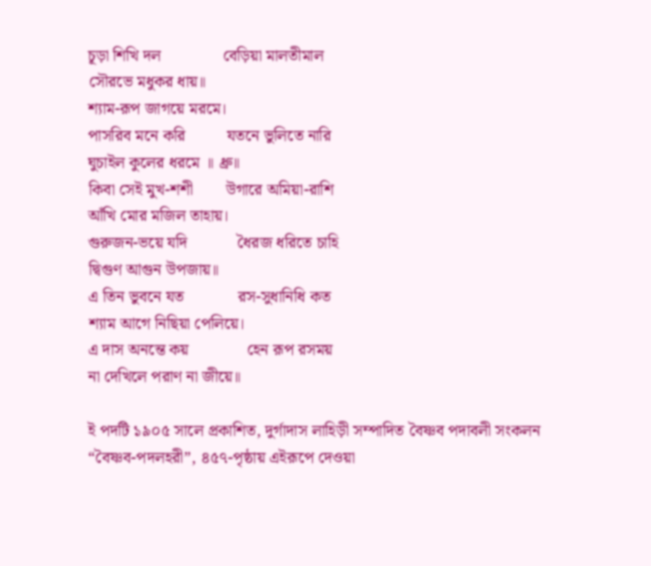চূড়া শিখি দল               বেড়িয়া মালতীমাল
সৌরভে মধুকর ধায়॥
শ্যাম-রূপ জাগয়ে মরমে।
পাসরিব মনে করি          যতনে ভুলিতে নারি
ঘুচাইল কুলের ধরমে ॥ ধ্রু॥
কিবা সেই মুখ-শশী        উগারে অমিয়া-রাশি
আঁখি মোর মজিল তাহায়।
গুরুজন-ভয়ে যদি            ধৈরজ ধরিতে চাহি
দ্বিগুণ আগুন উপজায়॥
এ তিন ভুবনে যত             রস-সুধানিধি কত
শ্যাম আগে নিছিয়া পেলিয়ে।
এ দাস অনন্তে কয়              হেন রূপ রসময়
না দেখিলে পরাণ না জীয়ে॥

ই পদটি ১৯০৫ সালে প্রকাশিত, দুর্গাদাস লাহিড়ী সম্পাদিত বৈষ্ণব পদাবলী সংকলন
“বৈষ্ণব-পদলহরী”, ৪৫৭-পৃষ্ঠায় এইরূপে দেওয়া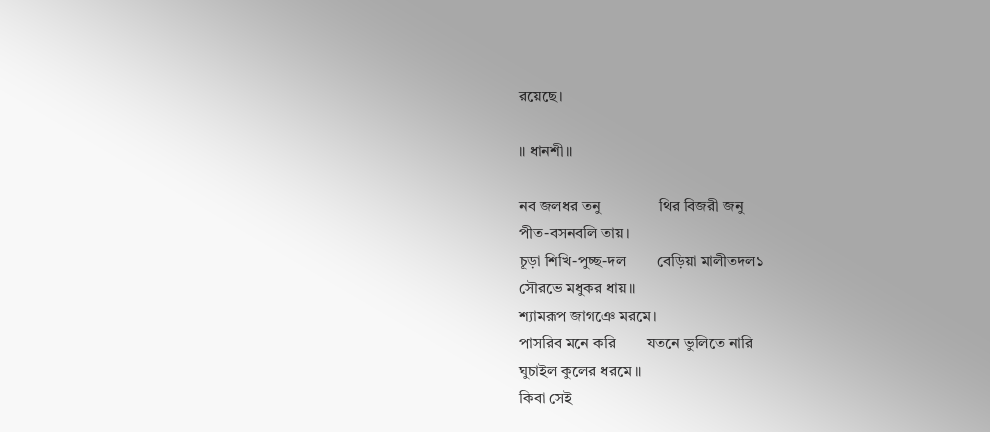রয়েছে।

॥ ধানশী॥

নব জলধর তনু               থির বিজরী জনু
পীত-বসনবলি তায়।
চূড়া শিখি-পুচ্ছ-দল        বেড়িয়া মালীতদল১
সৌরভে মধুকর ধায়॥
শ্যামরূপ জাগঞে মরমে।
পাসরিব মনে করি        যতনে ভুলিতে নারি
ঘুচাইল কুলের ধরমে ॥
কিবা সেই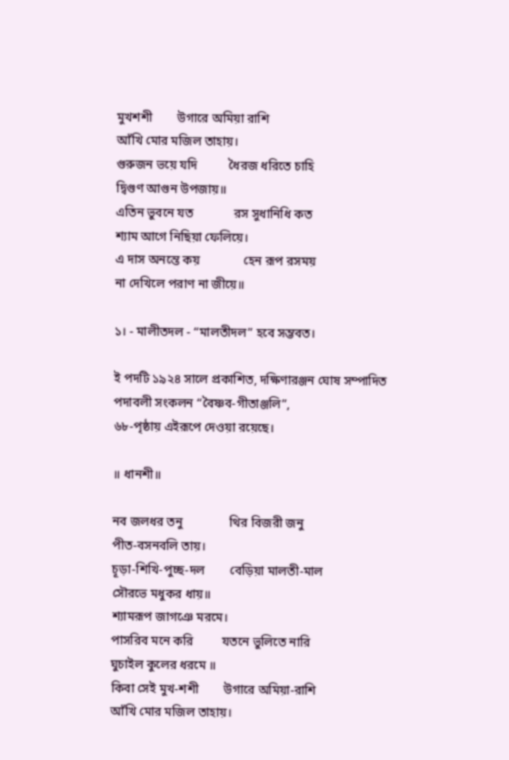মুখশশী        উগারে অমিয়া রাশি
আঁখি মোর মজিল তাহায়।
গুরুজন ভয়ে যদি          ধৈরজ ধরিতে চাহি
দ্বিগুণ আগুন উপজায়॥
এতিন ভুবনে যত             রস সুধানিধি কত
শ্যাম আগে নিছিয়া ফেলিয়ে।
এ দাস অনন্তে কয়              হেন রূপ রসময়
না দেখিলে পরাণ না জীয়ে॥

১। - মালীতদল - “মালতীদল” হবে সম্ভবত।

ই পদটি ১৯২৪ সালে প্রকাশিত, দক্ষিণারঞ্জন ঘোষ সম্পাদিত পদাবলী সংকলন “বৈষ্ণব-গীতাঞ্জলি”,
৬৮-পৃষ্ঠায় এইরূপে দেওয়া রয়েছে।

॥ ধানশী॥

নব জলধর তনু               থির বিজরী জনু
পীত-বসনবলি তায়।
চূড়া-শিখি-পুচ্ছ-দল        বেড়িয়া মালতী-মাল
সৌরভে মধুকর ধায়॥
শ্যামরূপ জাগঞে মরমে।
পাসরিব মনে করি         যতনে ভুলিতে নারি
ঘুচাইল কুলের ধরমে ॥
কিবা সেই মুখ-শশী        উগারে অমিয়া-রাশি
আঁখি মোর মজিল তাহায়।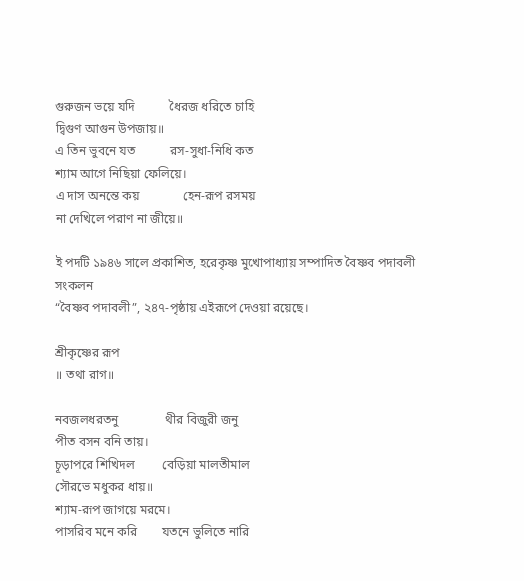গুরুজন ভয়ে যদি           ধৈরজ ধরিতে চাহি
দ্বিগুণ আগুন উপজায়॥
এ তিন ভুবনে যত           রস-সুধা-নিধি কত
শ্যাম আগে নিছিয়া ফেলিয়ে।
এ দাস অনন্তে কয়              হেন-রূপ রসময়
না দেখিলে পরাণ না জীয়ে॥

ই পদটি ১৯৪৬ সালে প্রকাশিত, হরেকৃষ্ণ মুখোপাধ্যায় সম্পাদিত বৈষ্ণব পদাবলী সংকলন
“বৈষ্ণব পদাবলী”, ২৪৭-পৃষ্ঠায় এইরূপে দেওয়া রয়েছে।

শ্রীকৃষ্ণের রূপ
॥ তথা রাগ॥

নবজলধরতনু               থীর বিজুরী জনু
পীত বসন বনি তায়।
চূড়াপরে শিখিদল         বেড়িয়া মালতীমাল
সৌরভে মধুকর ধায়॥
শ্যাম-রূপ জাগয়ে মরমে।
পাসরিব মনে করি        যতনে ভুলিতে নারি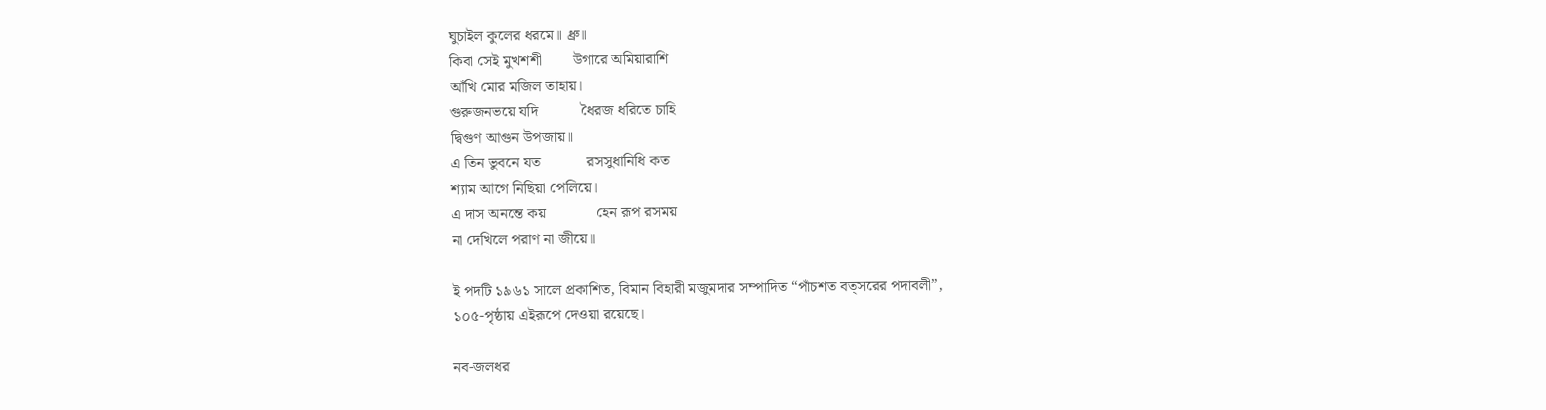ঘুচাইল কুলের ধরমে॥ ধ্রু॥
কিবা সেই মুখশশী        উগারে অমিয়ারাশি
আঁখি মোর মজিল তাহায়।
গুরুজনভয়ে যদি           ধৈরজ ধরিতে চাহি
দ্বিগুণ আগুন উপজায়॥
এ তিন ভুবনে যত            রসসুধানিধি কত
শ্যাম আগে নিছিয়া পেলিয়ে।
এ দাস অনন্তে কয়             হেন রূপ রসময়
না দেখিলে পরাণ না জীয়ে॥

ই পদটি ১৯৬১ সালে প্রকাশিত, বিমান বিহারী মজুমদার সম্পাদিত “পাঁচশত বত্সরের পদাবলী”,
১০৫-পৃষ্ঠায় এইরূপে দেওয়া রয়েছে।

নব-জলধর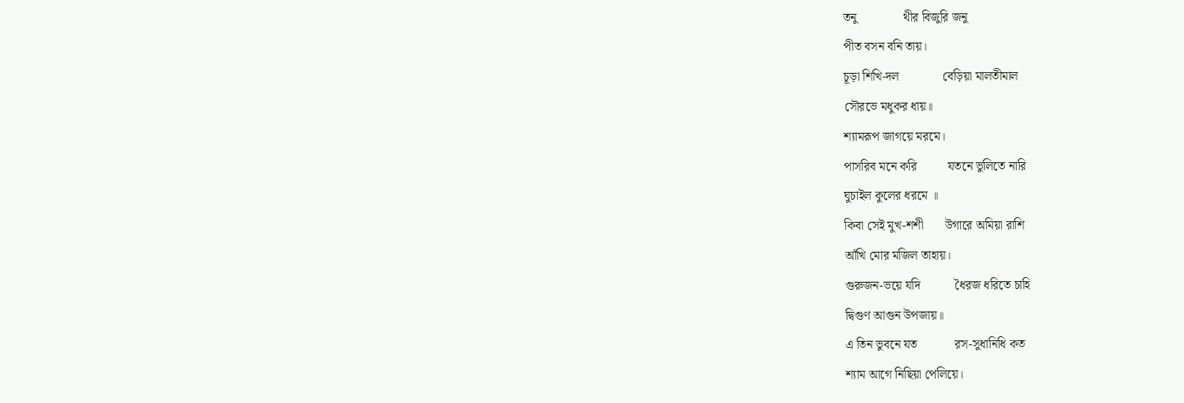তনু               থীর বিজুরি জনু
পীত বসন বনি তায়।
চূড়া শিখি-দল              বেড়িয়া মালতীমাল
সৌরভে মধুকর ধায়॥
শ্যামরূপ জাগয়ে মরমে।
পাসরিব মনে করি          যতনে ভুলিতে নারি
ঘুচাইল কুলের ধরমে ॥
কিবা সেই মুখ-শশী       উগারে অমিয়া রাশি
আঁখি মোর মজিল তাহায়।
গুরুজন-ভয়ে যদি           ধৈরজ ধরিতে চাহি
দ্বিগুণ আগুন উপজায়॥
এ তিন ভুবনে যত            রস-সুধানিধি কত
শ্যাম আগে নিছিয়া পেলিয়ে।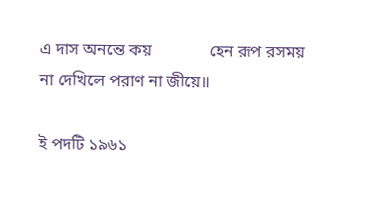এ দাস অনন্তে কয়              হেন রূপ রসময়
না দেখিলে পরাণ না জীয়ে॥

ই পদটি ১৯৬১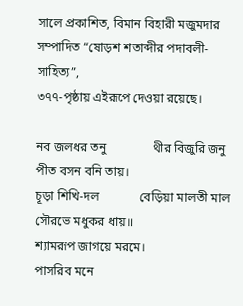সালে প্রকাশিত, বিমান বিহারী মজুমদার সম্পাদিত “ষোড়শ শতাব্দীর পদাবলী-সাহিত্য”,
৩৭৭-পৃষ্ঠায় এইরূপে দেওয়া রয়েছে।

নব জলধর তনু               থীর বিজুরি জনু
পীত বসন বনি তায়।
চূড়া শিখি-দল             বেড়িয়া মালতী মাল
সৌরভে মধুকর ধায়॥
শ্যামরূপ জাগয়ে মরমে।
পাসরিব মনে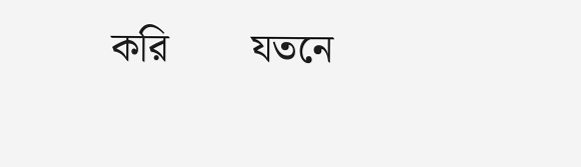করি        যতনে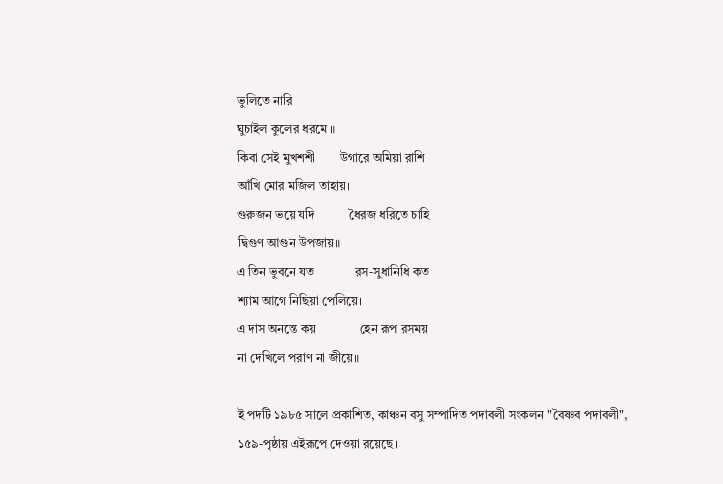ভুলিতে নারি
ঘুচাইল কুলের ধরমে ॥
কিবা সেই মুখশশী        উগারে অমিয়া রাশি
আঁখি মোর মজিল তাহায়।
গুরুজন ভয়ে যদি           ধৈরজ ধরিতে চাহি
দ্বিগুণ আগুন উপজায়॥
এ তিন ভুবনে যত             রস-সুধানিধি কত
শ্যাম আগে নিছিয়া পেলিয়ে।
এ দাস অনন্তে কয়              হেন রূপ রসময়
না দেখিলে পরাণ না জীয়ে॥

ই পদটি ১৯৮৫ সালে প্রকাশিত, কাঞ্চন বসু সম্পাদিত পদাবলী সংকলন "বৈষ্ণব পদাবলী",
১৫৯-পৃষ্ঠায় এইরূপে দেওয়া রয়েছে।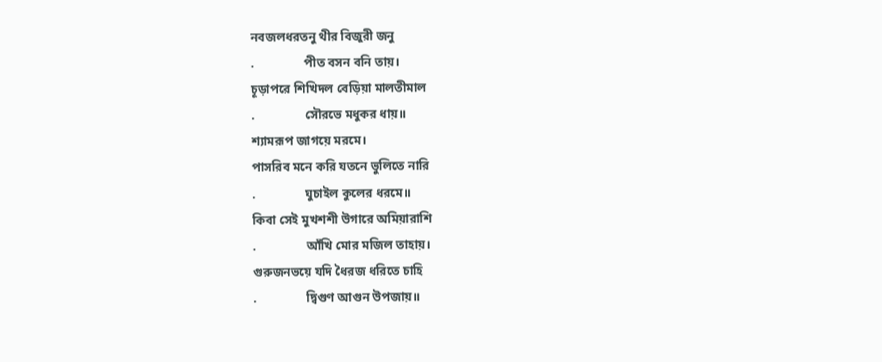নবজলধরতনু থীর বিজুরী জনু
.                পীত বসন বনি তায়।
চূড়াপরে শিখিদল বেড়িয়া মালতীমাল
.                সৌরভে মধুকর ধায়॥
শ্যামরূপ জাগয়ে মরমে।
পাসরিব মনে করি যতনে ভুলিতে নারি
.                ঘুচাইল কুলের ধরমে॥
কিবা সেই মুখশশী উগারে অমিয়ারাশি
.                আঁখি মোর মজিল তাহায়।
গুরুজনভয়ে যদি ধৈরজ ধরিতে চাহি
.                দ্বিগুণ আগুন উপজায়॥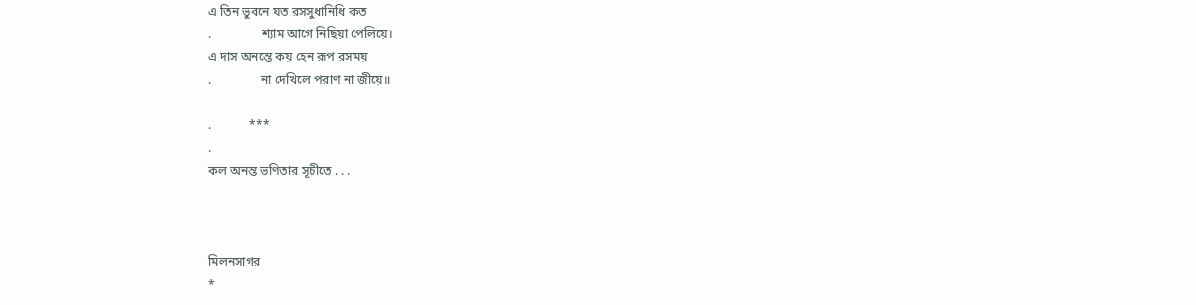এ তিন ভুবনে যত রসসুধানিধি কত
.                শ্যাম আগে নিছিয়া পেলিয়ে।
এ দাস অনন্তে কয় হেন রূপ রসময়
.                না দেখিলে পরাণ না জীয়ে॥

.            ***
.
কল অনন্ত ভণিতার সূচীতে . . .



মিলনসাগর
*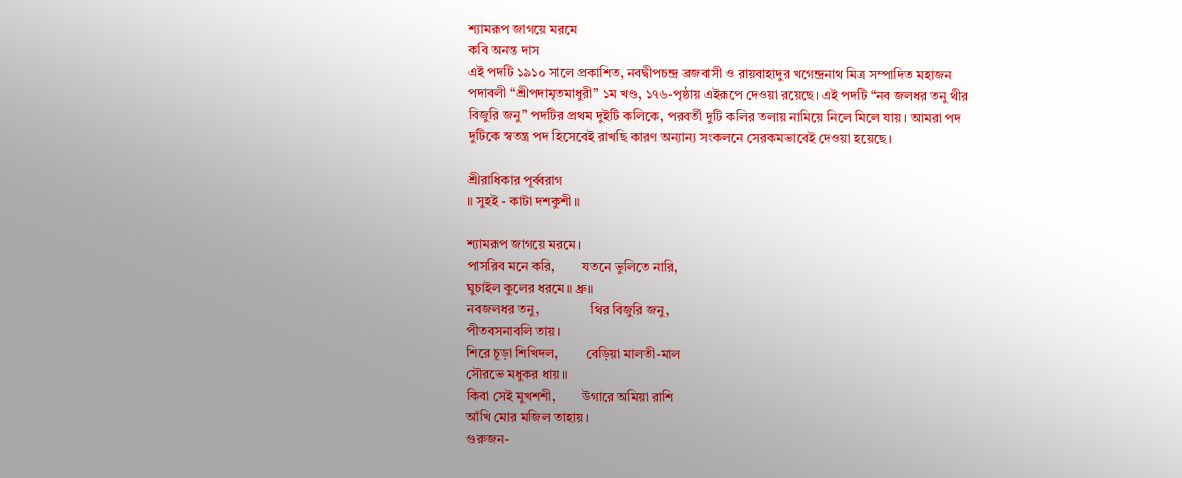শ্যামরূপ জাগয়ে মরমে
কবি অনন্ত দাস
এই পদটি ১৯১০ সালে প্রকাশিত, নবদ্বীপচন্দ্র ব্রজবাসী ও রায়বাহাদুর খগেন্দ্রনাথ মিত্র সম্পাদিত মহাজন
পদাবলী “শ্রীপদামৃতমাধুরী” ১ম খণ্ড, ১৭৬-পৃষ্ঠায় এইরূপে দেওয়া রয়েছে। এই পদটি “নব জলধর তনু থীর
বিজুরি জনু” পদটির প্রথম দুইটি কলিকে, পরবর্তী দুটি কলির তলায় নামিয়ে নিলে মিলে যায়। আমরা পদ
দুটিকে স্বতন্ত্র পদ হিসেবেই রাখছি কারণ অন্যান্য সংকলনে সেরকমভাবেই দেওয়া হয়েছে।

শ্রীরাধিকার পূর্ব্বরাগ
॥ সুহই - কাটা দশকুশী॥

শ্যামরূপ জাগয়ে মরমে।
পাসরিব মনে করি,        যতনে ভুলিতে নারি,
ঘুচাইল কুলের ধরমে॥ ধ্রু॥
নবজলধর তনু,               থির বিজুরি জনু,
পীতবসনাবলি তায়।
শিরে চূড়া শিখিদল,        বেড়িয়া মালতী-মাল
সৌরভে মধুকর ধায়॥
কিবা সেই মুখশশী,        উগারে অমিয়া রাশি
আঁখি মোর মজিল তাহায়।
গুরুজন-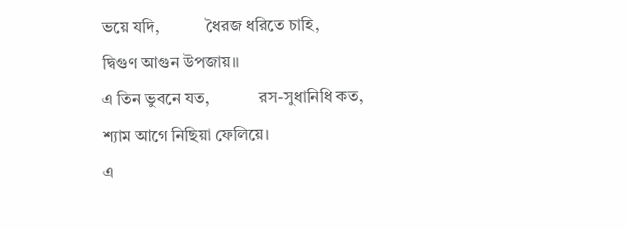ভয়ে যদি,           ধৈরজ ধরিতে চাহি,
দ্বিগুণ আগুন উপজায়॥
এ তিন ভুবনে যত,            রস-সুধানিধি কত,
শ্যাম আগে নিছিয়া ফেলিয়ে।
এ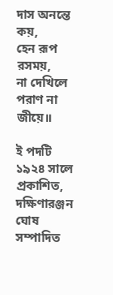দাস অনন্তে কয়,             হেন রূপ রসময়,
না দেখিলে পরাণ না জীয়ে॥

ই পদটি ১৯২৪ সালে প্রকাশিত, দক্ষিণারঞ্জন ঘোষ সম্পাদিত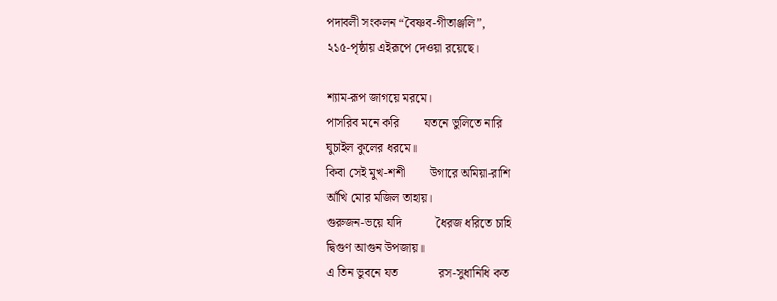পদাবলী সংকলন “বৈষ্ণব-গীতাঞ্জলি”,
২১৫-পৃষ্ঠায় এইরূপে দেওয়া রয়েছে।

শ্যাম-রূপ জাগয়ে মরমে।
পাসরিব মনে করি        যতনে ভুলিতে নারি
ঘুচাইল কুলের ধরমে॥
কিবা সেই মুখ-শশী        উগারে অমিয়া-রাশি
আঁখি মোর মজিল তাহায়।
গুরুজন-ভয়ে যদি           ধৈরজ ধরিতে চাহি
দ্বিগুণ আগুন উপজায়॥
এ তিন ভুবনে যত             রস-সুধানিধি কত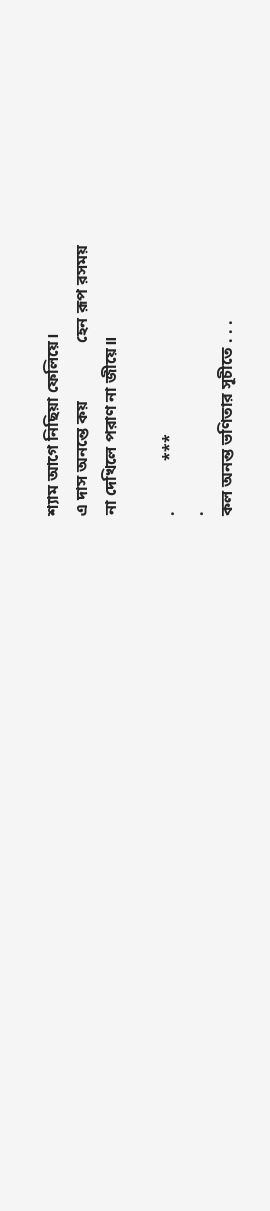শ্যাম আগে নিছিয়া ফেলিয়ে।
এ দাস অনন্তে কয়              হেন রূপ রসময়
না দেখিলে পরাণ না জীয়ে॥

.            ***
.
কল অনন্ত ভণিতার সূচীতে . . .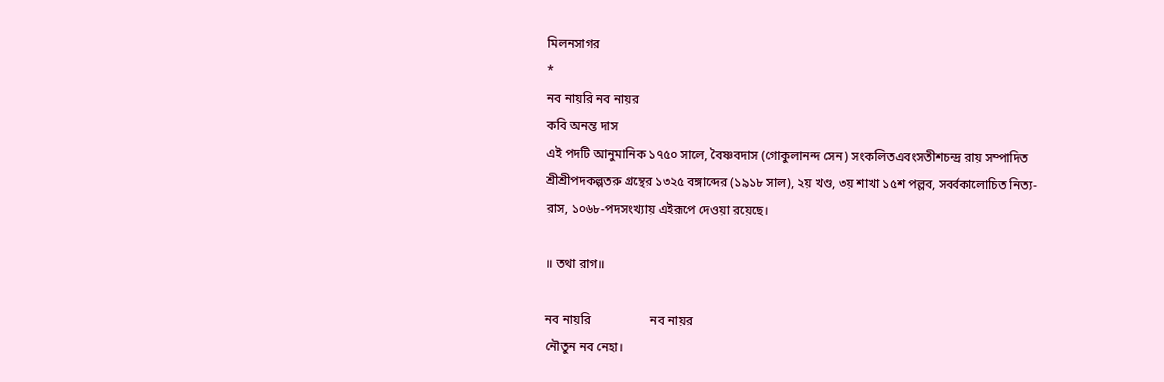মিলনসাগর
*
নব নায়রি নব নায়র
কবি অনন্ত দাস
এই পদটি আনুমানিক ১৭৫০ সালে, বৈষ্ণবদাস (গোকুলানন্দ সেন) সংকলিতএবংসতীশচন্দ্র রায় সম্পাদিত
শ্রীশ্রীপদকল্পতরু গ্রন্থের ১৩২৫ বঙ্গাব্দের (১৯১৮ সাল), ২য় খণ্ড, ৩য় শাখা ১৫শ পল্লব, সর্ব্বকালোচিত নিত্য-
রাস, ১০৬৮-পদসংখ্যায় এইরূপে দেওয়া রয়েছে।

॥ তথা রাগ॥

নব নায়রি                   নব নায়র
নৌতুন নব নেহা।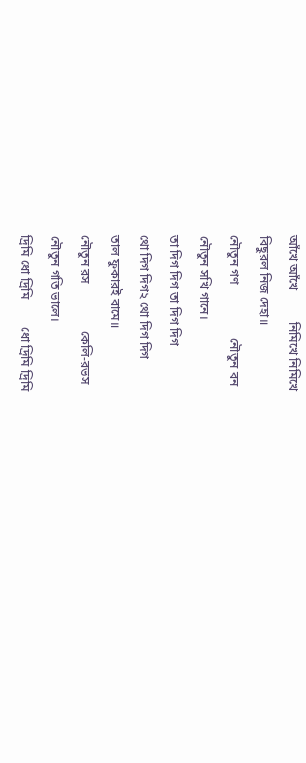আঁখে আঁখে          নিমিখে নিমিখে
বিছুরল নিজ দেহা॥
নৌতুন গণ                 নৌতুন বন
নৌতুন সখি গানে।
তা দিগ দিগ তা দিগ দিগ
থো দিগ দিগ২ থো দিগ দিগ
তাল ফুকারই বামে॥
নৌতুন রস               কেলি-রভস
নৌতুন গতি ভালে।
দ্রিমি ধো দ্রিমি         ধো দ্রিমি দ্রিমি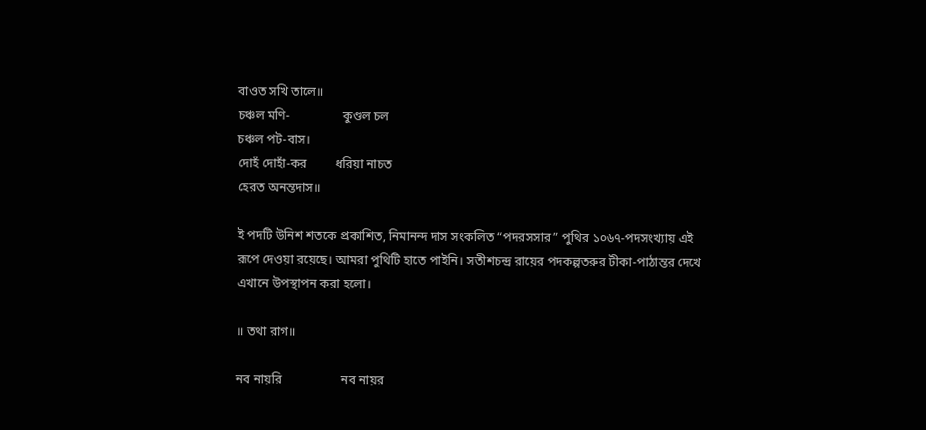বাওত সখি তালে॥
চঞ্চল মণি-                 কুণ্ডল চল
চঞ্চল পট-বাস।
দোহঁ দোহাঁ-কর         ধরিয়া নাচত
হেরত অনন্তদাস॥

ই পদটি উনিশ শতকে প্রকাশিত, নিমানন্দ দাস সংকলিত “পদরসসার” পুথির ১০৬৭-পদসংখ্যায় এই
রূপে দেওয়া রয়েছে। আমরা পুথিটি হাতে পাইনি। সতীশচন্দ্র রায়ের পদকল্পতরুর টীকা-পাঠান্তর দেখে
এখানে উপস্থাপন করা হলো।

॥ তথা রাগ॥

নব নায়রি                   নব নায়র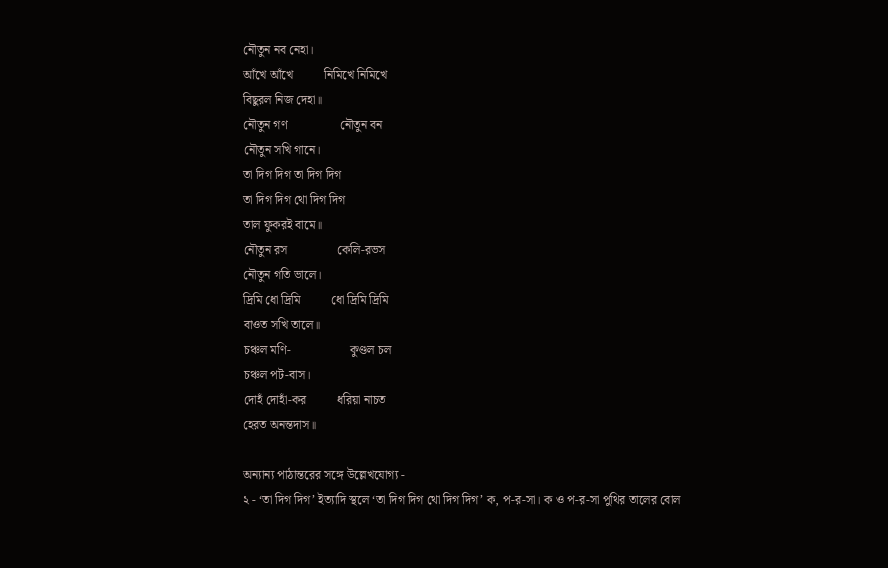নৌতুন নব নেহা।
আঁখে আঁখে          নিমিখে নিমিখে
বিছুরল নিজ দেহা॥
নৌতুন গণ                 নৌতুন বন
নৌতুন সখি গানে।
তা দিগ দিগ তা দিগ দিগ
তা দিগ দিগ থো দিগ দিগ
তাল ফুকরই বামে॥
নৌতুন রস                কেলি-রভস
নৌতুন গতি ভালে।
দ্রিমি ধো দ্রিমি          ধো দ্রিমি দ্রিমি
বাওত সখি তালে॥
চঞ্চল মণি-                   কুণ্ডল চল
চঞ্চল পট-বাস।
দোহঁ দোহাঁ-কর          ধরিয়া নাচত
হেরত অনন্তদাস॥

অন্যান্য পাঠান্তরের সঙ্গে উল্লেখযোগ্য -
২ - ‘তা দিগ দিগ’ ইত্যাদি স্থলে ‘তা দিগ দিগ থো দিগ দিগ’ ক, প-র-সা। ক ও প-র-সা পুথির তালের বোল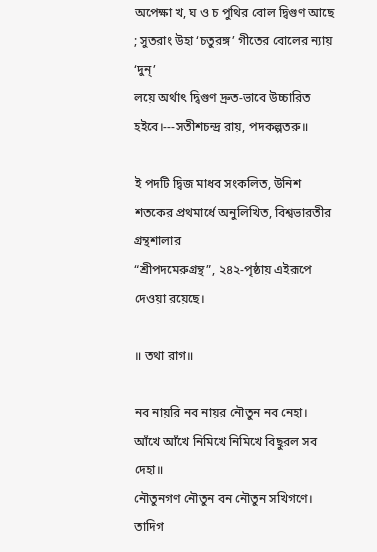অপেক্ষা খ, ঘ ও চ পুথির বোল দ্বিগুণ আছে ; সুতরাং উহা ‘চতুরঙ্গ’ গীতের বোলের ন্যায় ‘দুন্’
লয়ে অর্থাৎ দ্বিগুণ দ্রুত-ভাবে উচ্চারিত হইবে।---সতীশচন্দ্র রায়, পদকল্পতরু॥

ই পদটি দ্বিজ মাধব সংকলিত, উনিশ শতকের প্রথমার্ধে অনুলিখিত, বিশ্বভারতীর গ্রন্থশালার
“শ্রীপদমেরুগ্রন্থ”, ২৪২-পৃষ্ঠায় এইরূপে দেওয়া রয়েছে।

॥ তথা রাগ॥

নব নায়রি নব নায়র নৌতুন নব নেহা।
আঁখে আঁখে নিমিখে নিমিখে বিছুরল সব দেহা॥
নৌতুনগণ নৌতুন বন নৌতুন সখিগণে।
তাদিগ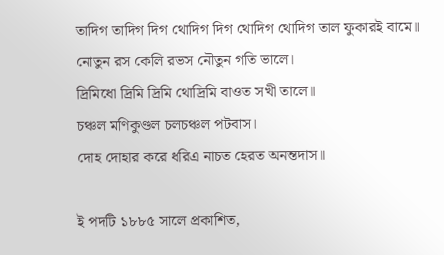তাদিগ তাদিগ দিগ থোদিগ দিগ থোদিগ থোদিগ তাল ফুকারই বামে॥
নোতুন রস কেলি রভস নৌতুন গতি ভালে।
দ্রিমিধো দ্রিমি দ্রিমি থোদ্রিমি বাওত সখী তালে॥
চঞ্চল মণিকুণ্ডল চলচঞ্চল পটবাস।
দোহ দোহার করে ধরিএ নাচত হেরত অনন্তদাস॥

ই পদটি ১৮৮৫ সালে প্রকাশিত,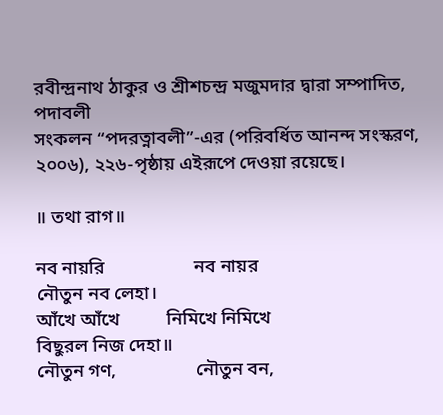রবীন্দ্রনাথ ঠাকুর ও শ্রীশচন্দ্র মজুমদার দ্বারা সম্পাদিত, পদাবলী
সংকলন “পদরত্নাবলী”-এর (পরিবর্ধিত আনন্দ সংস্করণ, ২০০৬), ২২৬-পৃষ্ঠায় এইরূপে দেওয়া রয়েছে।

॥ তথা রাগ॥

নব নায়রি                   নব নায়র
নৌতুন নব লেহা।
আঁখে আঁখে          নিমিখে নিমিখে
বিছুরল নিজ দেহা॥
নৌতুন গণ,                 নৌতুন বন,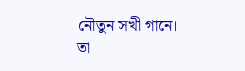নৌতুন সখী গানে।
তা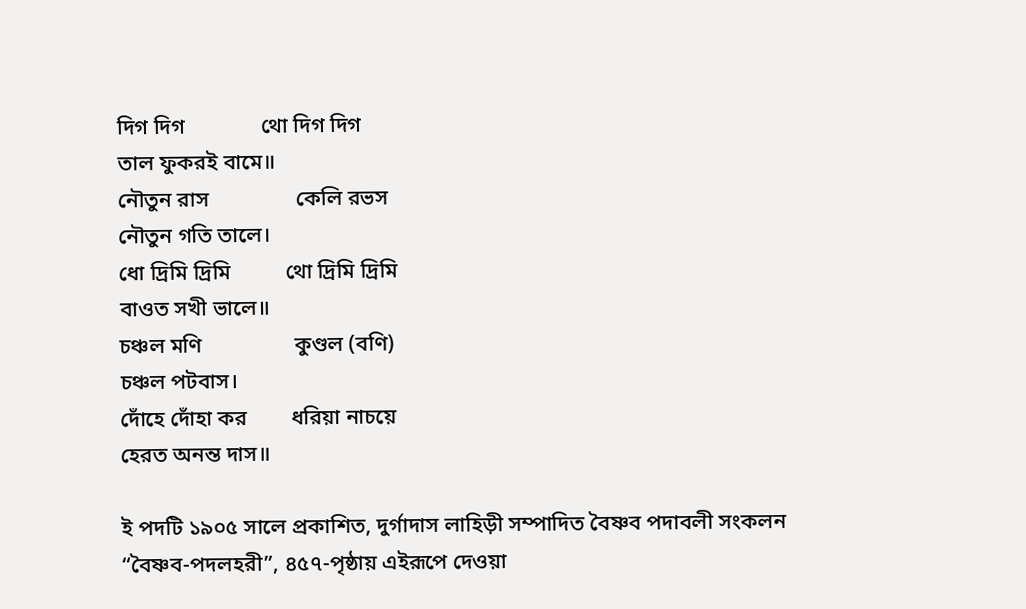দিগ দিগ              থো দিগ দিগ
তাল ফুকরই বামে॥
নৌতুন রাস                কেলি রভস
নৌতুন গতি তালে।
ধো দ্রিমি দ্রিমি          থো দ্রিমি দ্রিমি
বাওত সখী ভালে॥
চঞ্চল মণি                 কুণ্ডল (বণি)
চঞ্চল পটবাস।
দোঁহে দোঁহা কর        ধরিয়া নাচয়ে
হেরত অনন্ত দাস॥

ই পদটি ১৯০৫ সালে প্রকাশিত, দুর্গাদাস লাহিড়ী সম্পাদিত বৈষ্ণব পদাবলী সংকলন
“বৈষ্ণব-পদলহরী”, ৪৫৭-পৃষ্ঠায় এইরূপে দেওয়া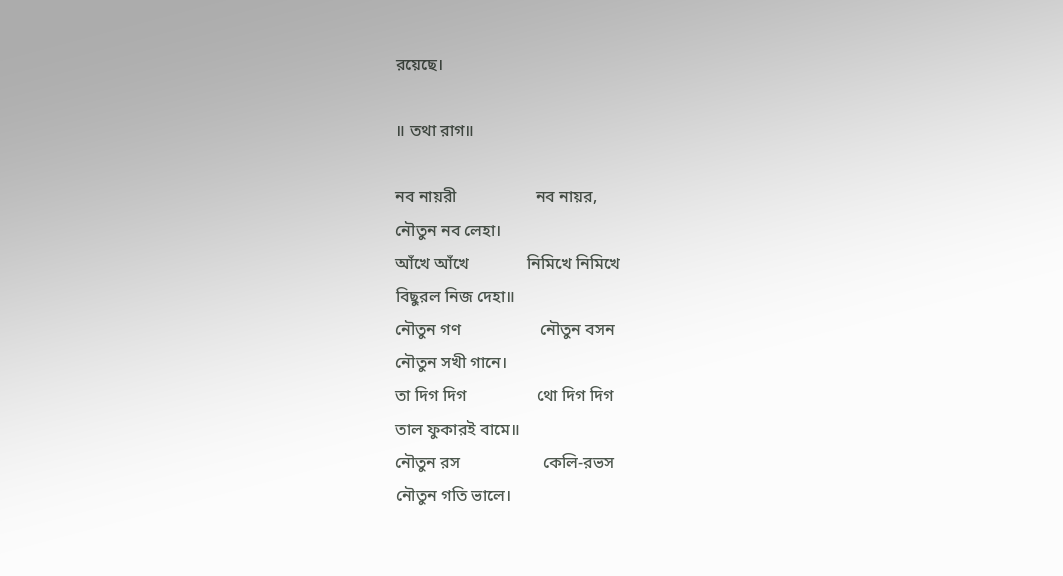রয়েছে।

॥ তথা রাগ॥

নব নায়রী                   নব নায়র,
নৌতুন নব লেহা।
আঁখে আঁখে              নিমিখে নিমিখে
বিছুরল নিজ দেহা॥
নৌতুন গণ                   নৌতুন বসন
নৌতুন সখী গানে।
তা দিগ দিগ                 থো দিগ দিগ
তাল ফুকারই বামে॥
নৌতুন রস                    কেলি-রভস
নৌতুন গতি ভালে।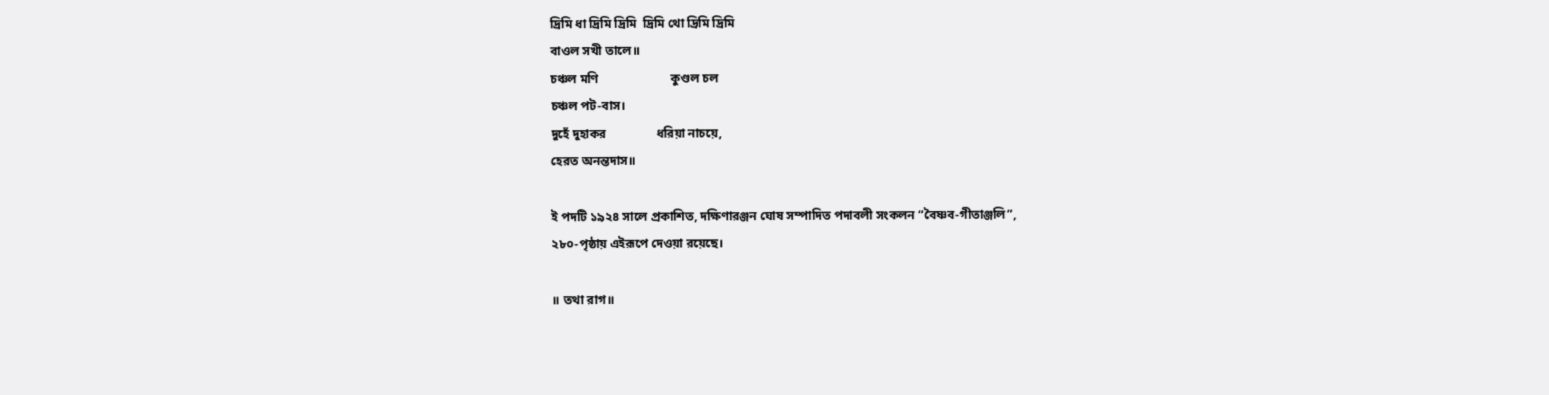দ্রিমি ধা দ্রিমি দ্রিমি  দ্রিমি থো দ্রিমি দ্রিমি
বাওল সখী তালে॥
চঞ্চল মণি                       কুণ্ডল চল
চঞ্চল পট-বাস।
দুহেঁ দুহাকর                ধরিয়া নাচয়ে,
হেরত অনন্তদাস॥

ই পদটি ১৯২৪ সালে প্রকাশিত, দক্ষিণারঞ্জন ঘোষ সম্পাদিত পদাবলী সংকলন “বৈষ্ণব-গীতাঞ্জলি”,
২৮০-পৃষ্ঠায় এইরূপে দেওয়া রয়েছে।

॥ তথা রাগ॥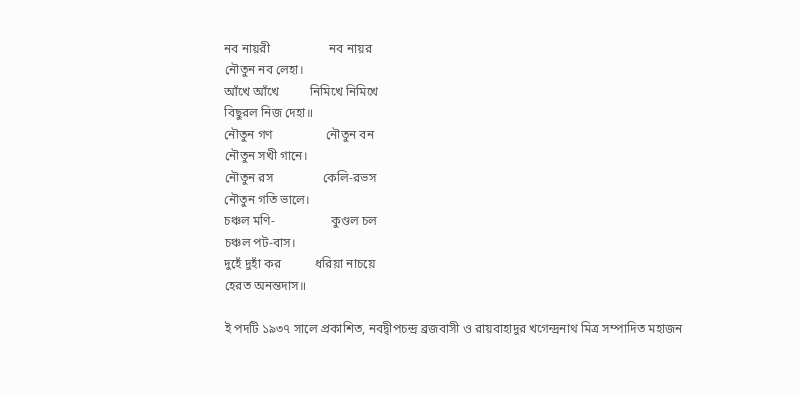নব নায়রী                   নব নায়র
নৌতুন নব লেহা।
আঁখে আঁখে          নিমিখে নিমিখে
বিছুরল নিজ দেহা॥
নৌতুন গণ                 নৌতুন বন
নৌতুন সখী গানে।
নৌতুন রস                কেলি-রভস
নৌতুন গতি ভালে।
চঞ্চল মণি-                  কুণ্ডল চল
চঞ্চল পট-বাস।
দুহেঁ দুহাঁ কর           ধরিয়া নাচয়ে
হেরত অনন্তদাস॥

ই পদটি ১৯৩৭ সালে প্রকাশিত, নবদ্বীপচন্দ্র ব্রজবাসী ও রায়বাহাদুর খগেন্দ্রনাথ মিত্র সম্পাদিত মহাজন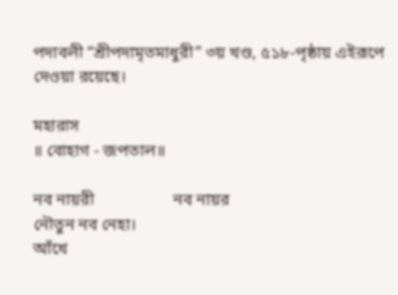পদাবলী “শ্রীপদামৃতমাধুরী” ৩য় খণ্ড, ৫১৮-পৃষ্ঠায় এইরূপে দেওয়া রয়েছে।

মহারাস
॥ বোহাগ - জপতাল॥

নব নায়রী                   নব নায়র
নৌতুন নব নেহা।
আঁখে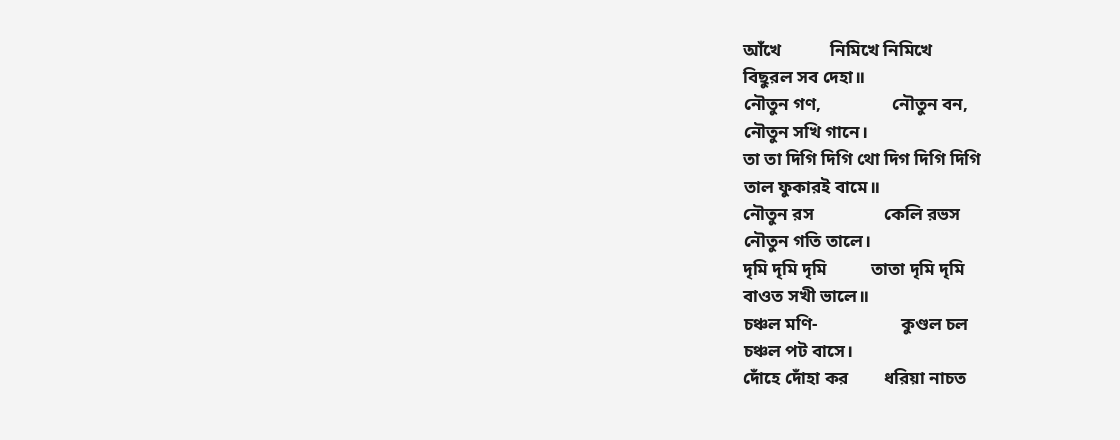আঁখে           নিমিখে নিমিখে
বিছুরল সব দেহা॥
নৌতুন গণ,                নৌতুন বন,
নৌতুন সখি গানে।
তা তা দিগি দিগি থো দিগ দিগি দিগি
তাল ফুকারই বামে॥
নৌতুন রস                কেলি রভস
নৌতুন গতি তালে।
দৃমি দৃমি দৃমি          তাতা দৃমি দৃমি
বাওত সখী ভালে॥
চঞ্চল মণি-                   কুণ্ডল চল
চঞ্চল পট বাসে।
দোঁহে দোঁহা কর        ধরিয়া নাচত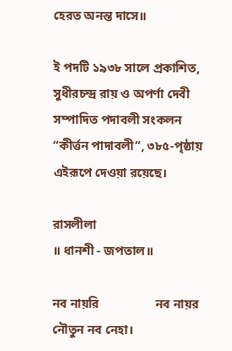হেরত অনন্ত দাসে॥

ই পদটি ১৯৩৮ সালে প্রকাশিত, সুধীরচন্দ্র রায় ও অপর্ণা দেবী সম্পাদিত পদাবলী সংকলন
“কীর্ত্তন পাদাবলী”, ৩৮৫-পৃষ্ঠায় এইরূপে দেওয়া রয়েছে।

রাসলীলা
॥ ধানশী - জপতাল॥

নব নায়রি                  নব নায়র
নৌতুন নব নেহা।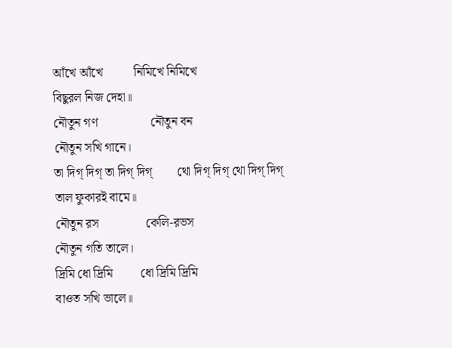আঁখে আঁখে          নিমিখে নিমিখে
বিছুরল নিজ দেহা॥
নৌতুন গণ                 নৌতুন বন
নৌতুন সখি গানে।
তা দিগ্ দিগ্ তা দিগ্ দিগ্        থো দিগ্ দিগ্ থো দিগ্ দিগ্
তাল ফুকারই বামে॥
নৌতুন রস               কেলি-রভস
নৌতুন গতি তালে।
দ্রিমি ধো দ্রিমি         ধো দ্রিমি দ্রিমি
বাওত সখি ভালে॥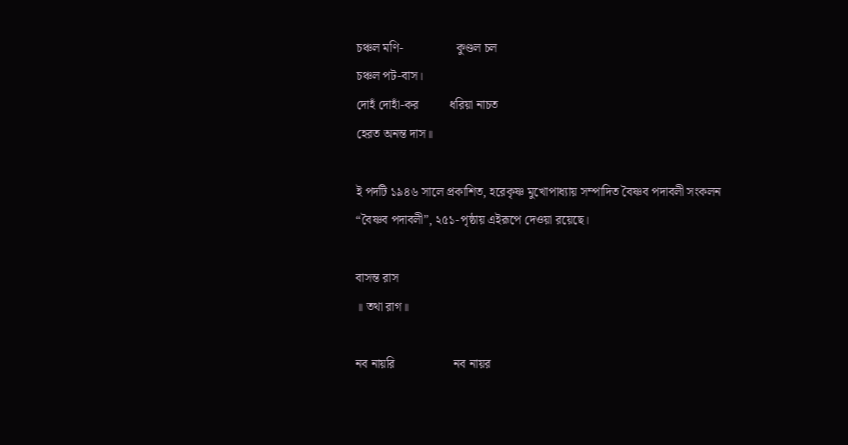চঞ্চল মণি-                 কুণ্ডল চল
চঞ্চল পট-বাস।
দোহঁ দোহাঁ-কর          ধরিয়া নাচত
হেরত অনন্ত দাস॥

ই পদটি ১৯৪৬ সালে প্রকাশিত, হরেকৃষ্ণ মুখোপাধ্যায় সম্পাদিত বৈষ্ণব পদাবলী সংকলন
“বৈষ্ণব পদাবলী”, ২৫১-পৃষ্ঠায় এইরূপে দেওয়া রয়েছে।

বাসন্ত রাস
॥ তথা রাগ॥

নব নায়রি                   নব নায়র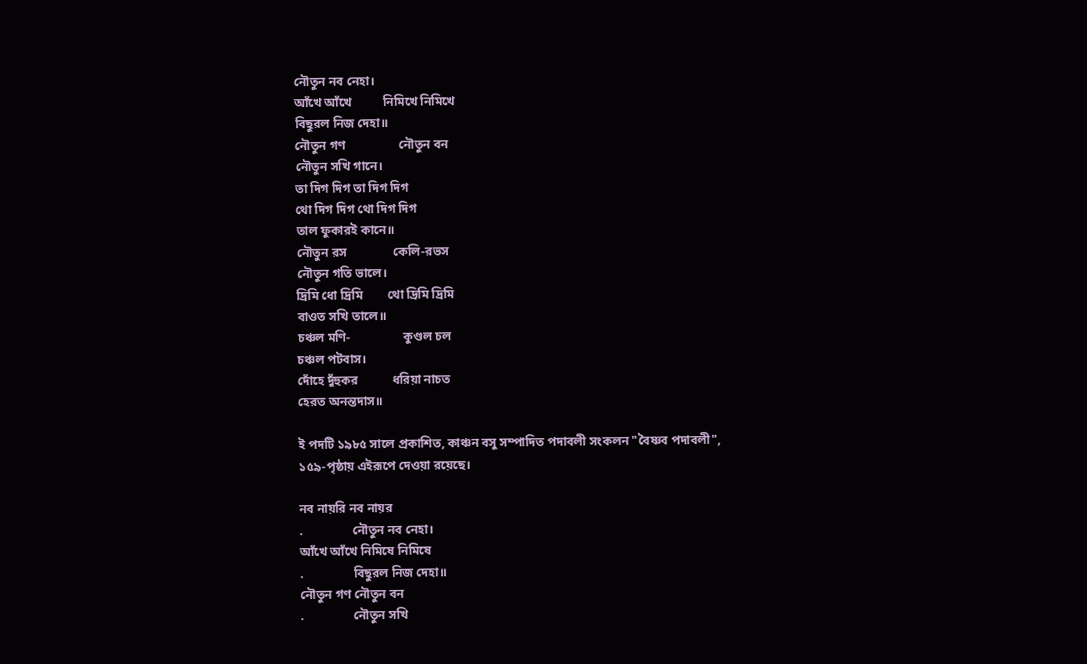নৌতুন নব নেহা।
আঁখে আঁখে          নিমিখে নিমিখে
বিছুরল নিজ দেহা॥
নৌতুন গণ                 নৌতুন বন
নৌতুন সখি গানে।
তা দিগ দিগ তা দিগ দিগ
থো দিগ দিগ থো দিগ দিগ
তাল ফুকারই কানে॥
নৌতুন রস               কেলি-রভস
নৌতুন গতি ভালে।
দ্রিমি ধো দ্রিমি        থো দ্রিমি দ্রিমি
বাওত সখি তালে॥
চঞ্চল মণি-                 কুণ্ডল চল
চঞ্চল পটবাস।
দোঁহে দুঁহুকর           ধরিয়া নাচত
হেরত অনন্তদাস॥

ই পদটি ১৯৮৫ সালে প্রকাশিত, কাঞ্চন বসু সম্পাদিত পদাবলী সংকলন "বৈষ্ণব পদাবলী",
১৫৯-পৃষ্ঠায় এইরূপে দেওয়া রয়েছে।

নব নায়রি নব নায়র
.                নৌতুন নব নেহা।
আঁখে আঁখে নিমিষে নিমিষে
.                বিছুরল নিজ দেহা॥
নৌতুন গণ নৌতুন বন
.                নৌতুন সখি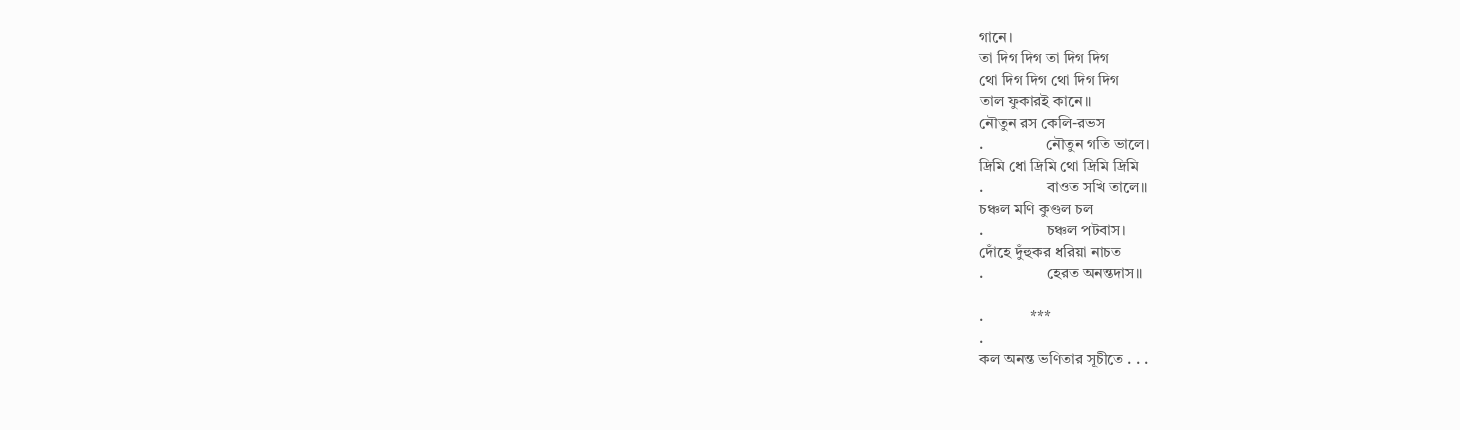গানে।
তা দিগ দিগ তা দিগ দিগ
থো দিগ দিগ থো দিগ দিগ
তাল ফুকারই কানে॥
নৌতুন রস কেলি-রভস
.                নৌতুন গতি ভালে।
দ্রিমি ধো দ্রিমি থো দ্রিমি দ্রিমি
.                বাওত সখি তালে॥
চঞ্চল মণি কুণ্ডল চল
.                চঞ্চল পটবাস।
দোঁহে দুঁহুকর ধরিয়া নাচত
.                হেরত অনন্তদাস॥

.            ***
.
কল অনন্ত ভণিতার সূচীতে . . .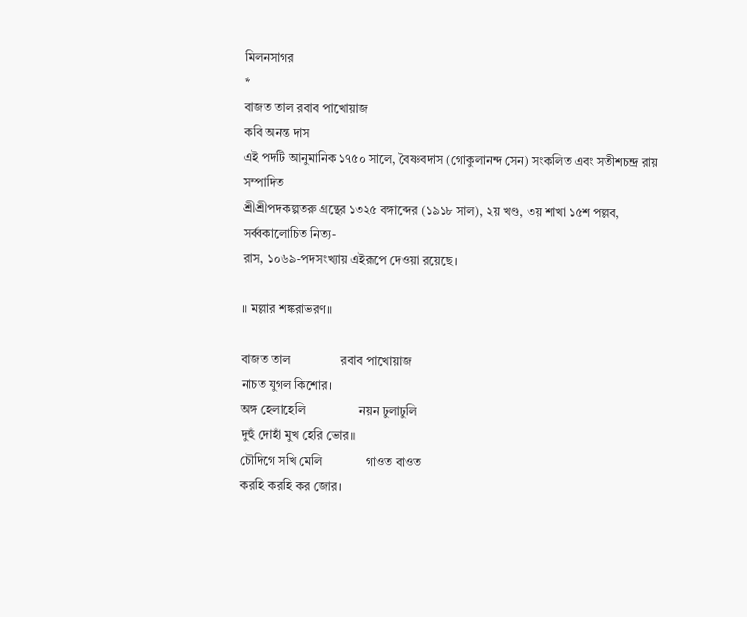মিলনসাগর
*
বাজত তাল রবাব পাখোয়াজ
কবি অনন্ত দাস
এই পদটি আনুমানিক ১৭৫০ সালে, বৈষ্ণবদাস (গোকুলানন্দ সেন) সংকলিত এবং সতীশচন্দ্র রায় সম্পাদিত
শ্রীশ্রীপদকল্পতরু গ্রন্থের ১৩২৫ বঙ্গাব্দের (১৯১৮ সাল), ২য় খণ্ড, ৩য় শাখা ১৫শ পল্লব, সর্ব্বকালোচিত নিত্য-
রাস, ১০৬৯-পদসংখ্যায় এইরূপে দেওয়া রয়েছে।

॥ মল্লার শঙ্করাভরণ॥

বাজত তাল                রবাব পাখোয়াজ
নাচত যুগল কিশোর।
অঙ্গ হেলাহেলি                 নয়ন ঢুলাঢুলি
দুহুঁ দোহাঁ মুখ হেরি ভোর॥
চৌদিগে সখি মেলি              গাওত বাওত
করহি করহি কর জোর।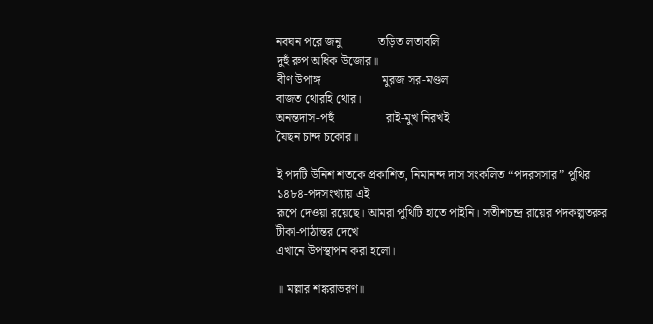নবঘন পরে জনু            তড়িত লতাবলি
দুহুঁ রুপ অধিক উজোর॥
বীণ উপাঙ্গ                    মুরজ সর-মণ্ডল
বাজত থোরহি থোর।
অনন্তদাস-পহুঁ                 রাই-মুখ নিরখই
যৈছন চান্দ চকোর॥

ই পদটি উনিশ শতকে প্রকাশিত, নিমানন্দ দাস সংকলিত “পদরসসার” পুথির ১৪৮৪-পদসংখ্যায় এই
রূপে দেওয়া রয়েছে। আমরা পুথিটি হাতে পাইনি। সতীশচন্দ্র রায়ের পদকল্পতরুর টীকা-পাঠান্তর দেখে
এখানে উপস্থাপন করা হলো।

॥ মল্লার শঙ্করাভরণ॥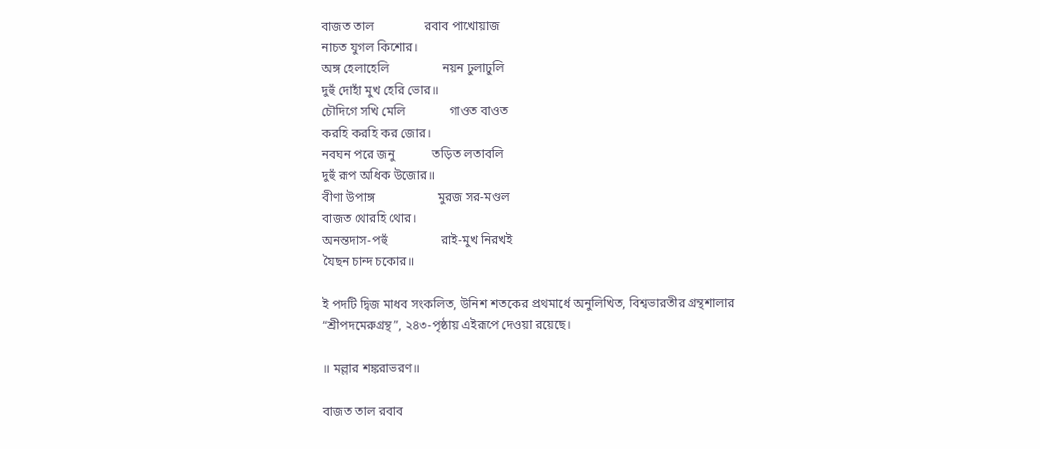বাজত তাল                রবাব পাখোয়াজ
নাচত যুগল কিশোর।
অঙ্গ হেলাহেলি                 নয়ন ঢুলাঢুলি
দুহুঁ দোহাঁ মুখ হেরি ভোর॥
চৌদিগে সখি মেলি              গাওত বাওত
করহি করহি কর জোর।
নবঘন পরে জনু            তড়িত লতাবলি
দুহুঁ রূপ অধিক উজোর॥
বীণা উপাঙ্গ                    মুরজ সর-মণ্ডল
বাজত থোরহি থোর।
অনন্তদাস-পহুঁ                 রাই-মুখ নিরখই
যৈছন চান্দ চকোর॥

ই পদটি দ্বিজ মাধব সংকলিত, উনিশ শতকের প্রথমার্ধে অনুলিখিত, বিশ্বভারতীর গ্রন্থশালার
“শ্রীপদমেরুগ্রন্থ”, ২৪৩-পৃষ্ঠায় এইরূপে দেওয়া রয়েছে।

॥ মল্লার শঙ্করাভরণ॥

বাজত তাল রবাব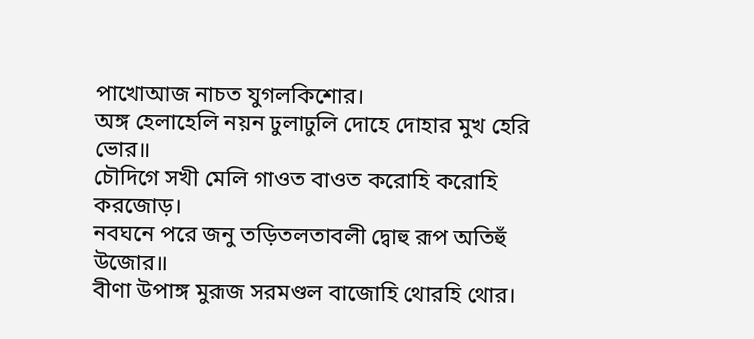পাখোআজ নাচত যুগলকিশোর।
অঙ্গ হেলাহেলি নয়ন ঢুলাঢুলি দোহে দোহার মুখ হেরি ভোর॥
চৌদিগে সখী মেলি গাওত বাওত করোহি করোহি করজোড়।
নবঘনে পরে জনু তড়িতলতাবলী দ্বোহু রূপ অতিহুঁ উজোর॥
বীণা উপাঙ্গ মুরূজ সরমণ্ডল বাজোহি থোরহি থোর।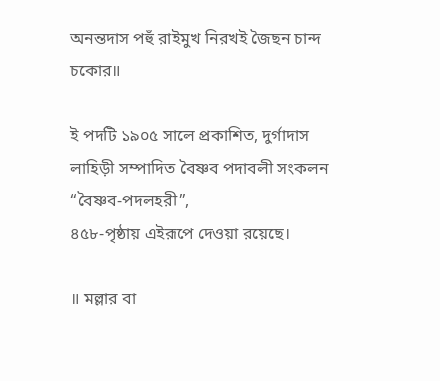অনন্তদাস পহুঁ রাইমুখ নিরখই জৈছন চান্দ চকোর॥

ই পদটি ১৯০৫ সালে প্রকাশিত, দুর্গাদাস লাহিড়ী সম্পাদিত বৈষ্ণব পদাবলী সংকলন “বৈষ্ণব-পদলহরী”,
৪৫৮-পৃষ্ঠায় এইরূপে দেওয়া রয়েছে।

॥ মল্লার বা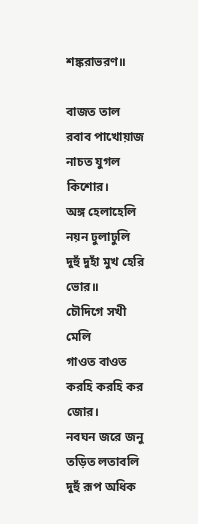শঙ্করাভরণ॥

বাজত তাল                রবাব পাখোয়াজ
নাচত যুগল কিশোর।
অঙ্গ হেলাহেলি                 নয়ন ঢুলাঢুলি
দুহুঁ দুহাঁ মুখ হেরি ভোর॥
চৌদিগে সখী মেলি              গাওত বাওত
করহি করহি কর জোর।
নবঘন জরে জনু            তড়িত লতাবলি
দুহুঁ রূপ অধিক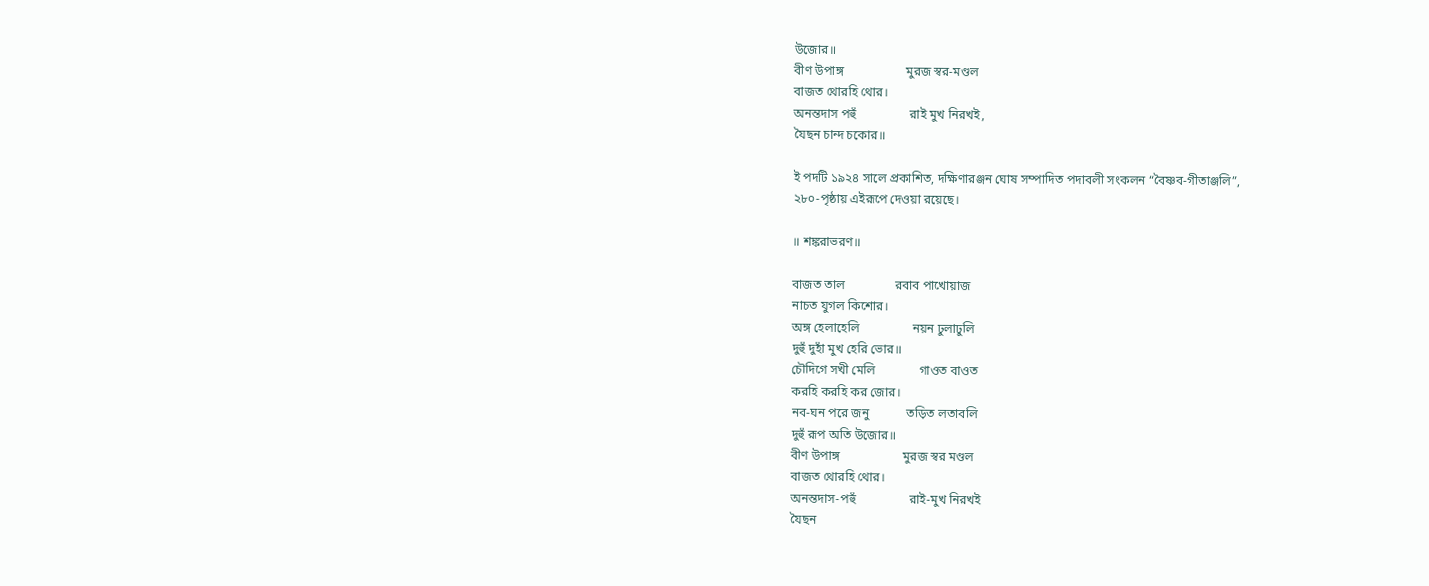উজোর॥
বীণ উপাঙ্গ                    মুরজ স্বর-মণ্ডল
বাজত থোরহি থোর।
অনন্তদাস পহুঁ                 রাই মুখ নিরখই,
যৈছন চান্দ চকোর॥

ই পদটি ১৯২৪ সালে প্রকাশিত, দক্ষিণারঞ্জন ঘোষ সম্পাদিত পদাবলী সংকলন “বৈষ্ণব-গীতাঞ্জলি”,
২৮০-পৃষ্ঠায় এইরূপে দেওয়া রয়েছে।

॥ শঙ্করাভরণ॥

বাজত তাল                রবাব পাখোয়াজ
নাচত যুগল কিশোর।
অঙ্গ হেলাহেলি                 নয়ন ঢুলাঢুলি
দুহুঁ দুহাঁ মুখ হেরি ভোর॥
চৌদিগে সখী মেলি              গাওত বাওত
করহি করহি কর জোর।
নব-ঘন পরে জনু            তড়িত লতাবলি
দুহুঁ রূপ অতি উজোর॥
বীণ উপাঙ্গ                    মুরজ স্বর মণ্ডল
বাজত থোরহি থোর।
অনন্তদাস-পহুঁ                 রাই-মুখ নিরখই
যৈছন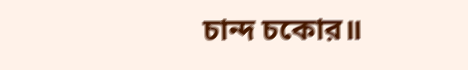চান্দ চকোর॥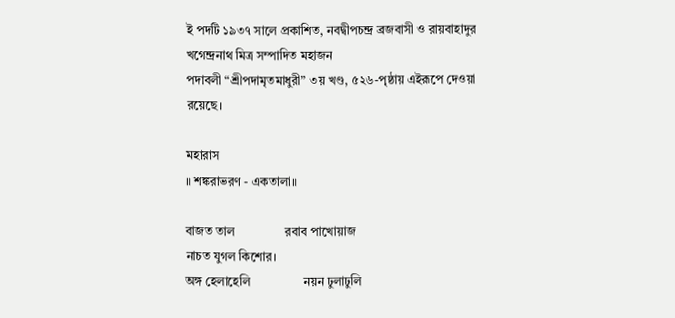ই পদটি ১৯৩৭ সালে প্রকাশিত, নবদ্বীপচন্দ্র ব্রজবাসী ও রায়বাহাদুর খগেন্দ্রনাথ মিত্র সম্পাদিত মহাজন
পদাবলী “শ্রীপদামৃতমাধুরী” ৩য় খণ্ড, ৫২৬-পৃষ্ঠায় এইরূপে দেওয়া রয়েছে।

মহারাস
॥ শঙ্করাভরণ - একতালা॥

বাজত তাল                রবাব পাখোয়াজ
নাচত যুগল কিশোর।
অঙ্গ হেলাহেলি                 নয়ন ঢুলাঢুলি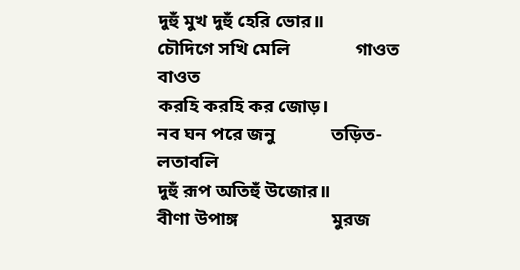দুহুঁ মুখ দুহুঁ হেরি ভোর॥
চৌদিগে সখি মেলি              গাওত বাওত
করহি করহি কর জোড়।
নব ঘন পরে জনু            তড়িত-লতাবলি
দুহুঁ রূপ অতিহুঁ উজোর॥
বীণা উপাঙ্গ                    মুরজ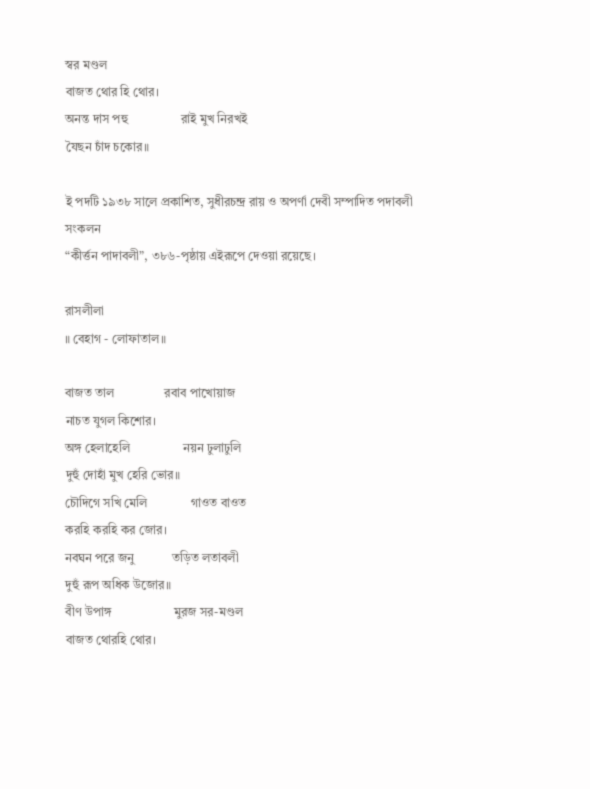স্বর মণ্ডল
বাজত থোর হি থোর।
অনন্ত দাস পহু                 রাই মুখ নিরখই
যৈছন চাঁদ চকোর॥

ই পদটি ১৯৩৮ সালে প্রকাশিত, সুধীরচন্দ্র রায় ও অপর্ণা দেবী সম্পাদিত পদাবলী সংকলন
“কীর্ত্তন পাদাবলী”, ৩৮৬-পৃষ্ঠায় এইরূপে দেওয়া রয়েছে।

রাসলীলা
॥ বেহাগ - লোফাতাল॥

বাজত তাল                রবাব পাখোয়াজ
নাচত যুগল কিশোর।
অঙ্গ হেলাহেলি                 নয়ন ঢুলাঢুলি
দুহুঁ দোহাঁ মুখ হেরি ভোর॥
চৌদিগে সখি মেলি              গাওত বাওত
করহি করহি কর জোর।
নবঘন পরে জনু            তড়িত লতাবলী
দুহুঁ রূপ অধিক উজোর॥
বীণ উপাঙ্গ                    মুরজ সর-মণ্ডল
বাজত থোরহি থোর।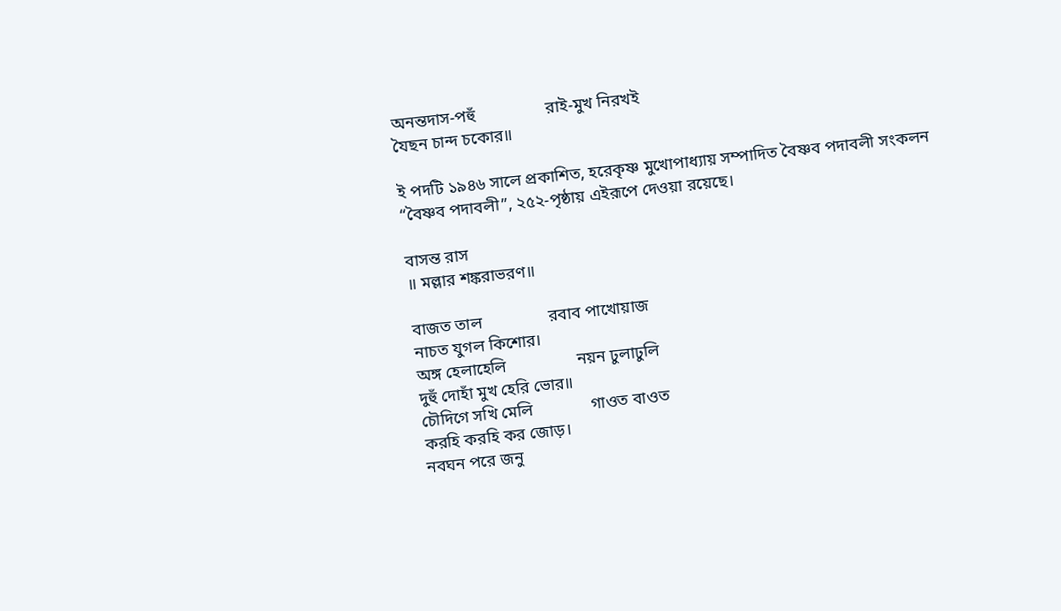অনন্তদাস-পহুঁ                 রাই-মুখ নিরখই
যৈছন চান্দ চকোর॥

ই পদটি ১৯৪৬ সালে প্রকাশিত, হরেকৃষ্ণ মুখোপাধ্যায় সম্পাদিত বৈষ্ণব পদাবলী সংকলন
“বৈষ্ণব পদাবলী”, ২৫২-পৃষ্ঠায় এইরূপে দেওয়া রয়েছে।

বাসন্ত রাস
॥ মল্লার শঙ্করাভরণ॥

বাজত তাল                রবাব পাখোয়াজ
নাচত যুগল কিশোর।
অঙ্গ হেলাহেলি                 নয়ন ঢুলাঢুলি
দুহুঁ দোহাঁ মুখ হেরি ভোর॥
চৌদিগে সখি মেলি              গাওত বাওত
করহি করহি কর জোড়।
নবঘন পরে জনু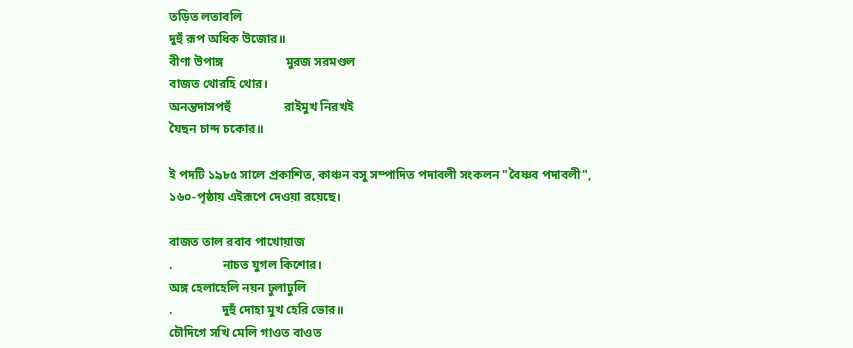তড়িত লতাবলি
দুহুঁ রূপ অধিক উজোর॥
বীণা উপাঙ্গ                    মুরজ সরমণ্ডল
বাজত থোরহি থোর।
অনন্তদাসপহুঁ                 রাইমুখ নিরখই
যৈছন চান্দ চকোর॥

ই পদটি ১৯৮৫ সালে প্রকাশিত, কাঞ্চন বসু সম্পাদিত পদাবলী সংকলন "বৈষ্ণব পদাবলী",
১৬০-পৃষ্ঠায় এইরূপে দেওয়া রয়েছে।

বাজত তাল রবাব পাখোয়াজ
.                নাচত যুগল কিশোর।
অঙ্গ হেলাহেলি নয়ন ঢুলাঢুলি
.                দুহুঁ দোহা মুখ হেরি ভোর॥
চৌদিগে সখি মেলি গাওত বাওত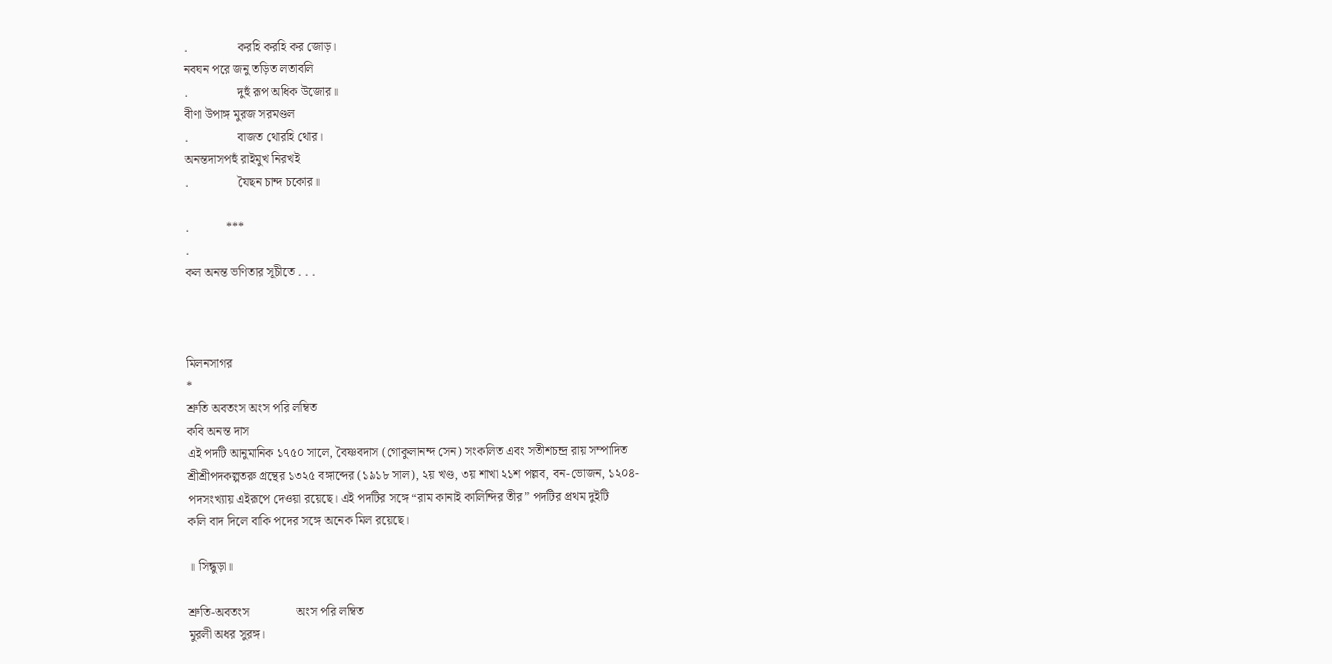.                করহি করহি কর জোড়।
নবঘন পরে জনু তড়িত লতাবলি
.                দুহুঁ রূপ অধিক উজোর॥
বীণা উপাঙ্গ মুরজ সরমণ্ডল
.                বাজত থোরহি থোর।
অনন্তদাসপহুঁ রাইমুখ নিরখই
.                যৈছন চান্দ চকোর॥

.            ***
.
কল অনন্ত ভণিতার সূচীতে . . .



মিলনসাগর
*
শ্রুতি অবতংস অংস পরি লম্বিত
কবি অনন্ত দাস
এই পদটি আনুমানিক ১৭৫০ সালে, বৈষ্ণবদাস (গোকুলানন্দ সেন) সংকলিত এবং সতীশচন্দ্র রায় সম্পাদিত
শ্রীশ্রীপদকল্পতরু গ্রন্থের ১৩২৫ বঙ্গাব্দের (১৯১৮ সাল), ২য় খণ্ড, ৩য় শাখা ২১শ পল্লব, বন-ভোজন, ১২০৪-
পদসংখ্যায় এইরূপে দেওয়া রয়েছে। এই পদটির সঙ্গে “রাম কানাই কালিন্দির তীর” পদটির প্রথম দুইটি
কলি বাদ দিলে বাকি পদের সঙ্গে অনেক মিল রয়েছে।

॥ সিন্ধুড়া॥

শ্রুতি-অবতংস               অংস পরি লম্বিত
মুরলী অধর সুরঙ্গ।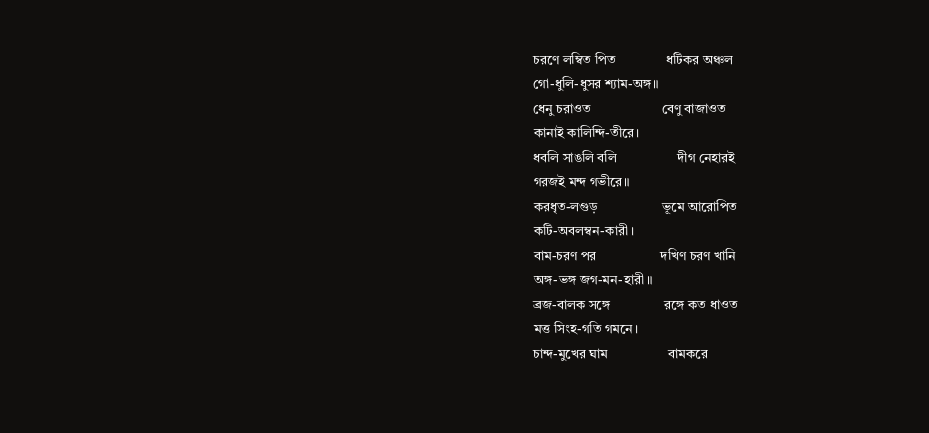চরণে লম্বিত পিত               ধটিকর অঞ্চল
গো-ধুলি-ধুসর শ্যাম-অঙ্গ॥
ধেনু চরাওত                     বেণু বাজাওত
কানাই কালিন্দি-তীরে।
ধবলি সাঙলি বলি                  দীগ নেহারই
গরজই মন্দ গভীরে॥
করধৃত-লগুড়                   ভূমে আরোপিত
কটি-অবলম্বন-কারী।
বাম-চরণ পর                   দখিণ চরণ খানি
অঙ্গ-ভঙ্গ জগ-মন-হারী॥
ব্রজ-বালক সঙ্গে                রঙ্গে কত ধাওত
মত্ত সিংহ-গতি গমনে।
চান্দ-মুখের ঘাম                  বামকরে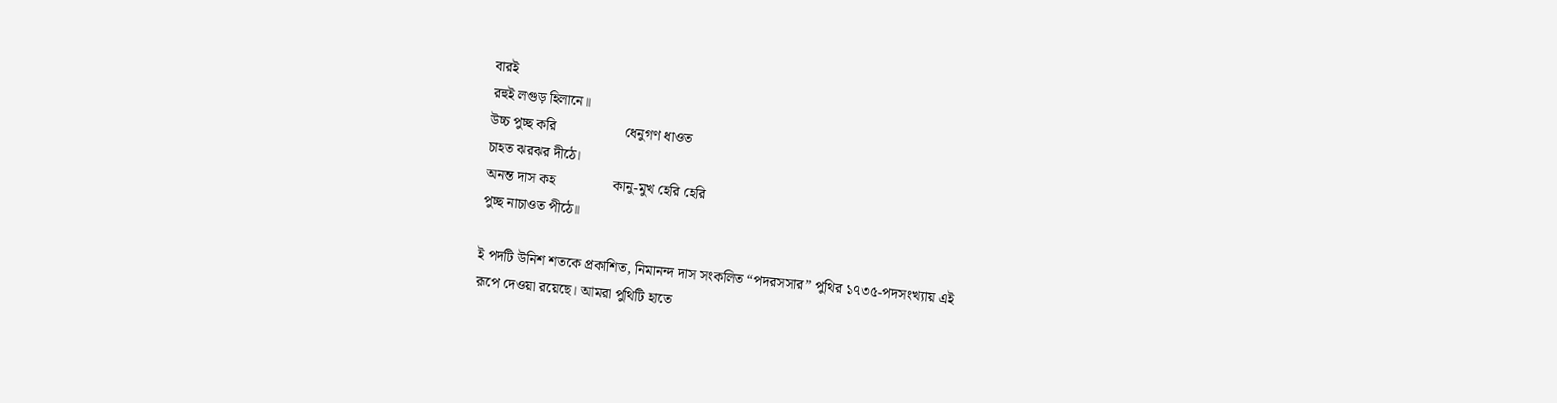বারই
রহুই লগুড় হিলানে॥
উচ্চ পুচ্ছ করি                   ধেনুগণ ধাওত
চাহত ঝরঝর দীঠে।
অনন্ত দাস কহ                কানু-মুখ হেরি হেরি
পুচ্ছ নাচাওত পীঠে॥

ই পদটি উনিশ শতকে প্রকাশিত, নিমানন্দ দাস সংকলিত “পদরসসার” পুথির ১৭৩৫-পদসংখ্যায় এই
রূপে দেওয়া রয়েছে। আমরা পুথিটি হাতে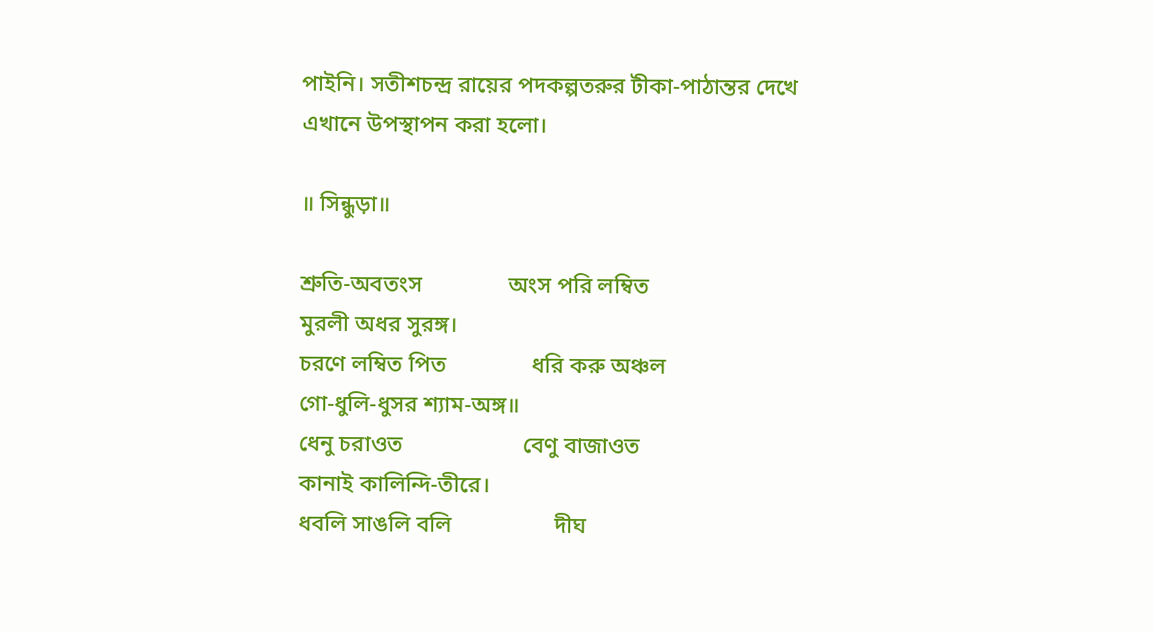পাইনি। সতীশচন্দ্র রায়ের পদকল্পতরুর টীকা-পাঠান্তর দেখে
এখানে উপস্থাপন করা হলো।

॥ সিন্ধুড়া॥

শ্রুতি-অবতংস               অংস পরি লম্বিত
মুরলী অধর সুরঙ্গ।
চরণে লম্বিত পিত               ধরি করু অঞ্চল
গো-ধুলি-ধুসর শ্যাম-অঙ্গ॥
ধেনু চরাওত                     বেণু বাজাওত
কানাই কালিন্দি-তীরে।
ধবলি সাঙলি বলি                  দীঘ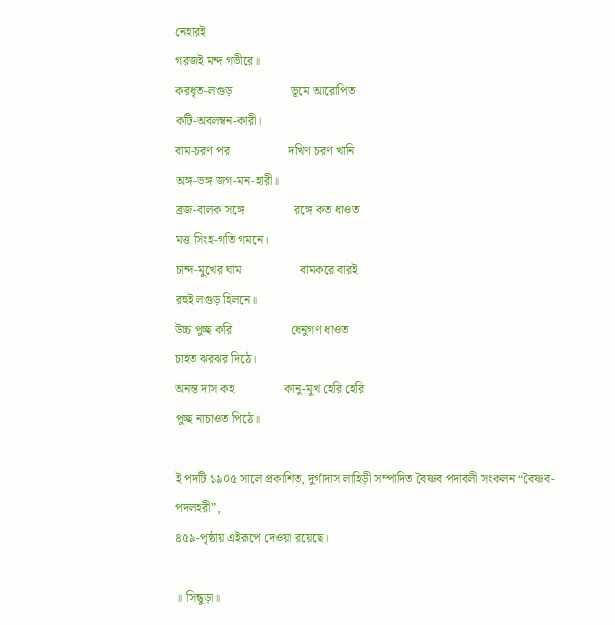নেহারই
গরজই মন্দ গভীরে॥
করধৃত-লগুড়                   ভূমে আরোপিত
কটি-অবলম্বন-কারী।
বাম-চরণ পর                   দখিণ চরণ খানি
অঙ্গ-ভঙ্গ জগ-মন-হারী॥
ব্রজ-বালক সঙ্গে                রঙ্গে কত ধাওত
মত্ত সিংহ-গতি গমনে।
চান্দ-মুখের ঘাম                   বামকরে বারই
রহুই লগুড় হিলনে॥
উচ্চ পুচ্ছ করি                   ধেনুগণ ধাওত
চাহত ঝরঝর দিঠে।
অনন্ত দাস কহ                কানু-মুখ হেরি হেরি
পুচ্ছ নাচাওত পিঠে॥

ই পদটি ১৯০৫ সালে প্রকাশিত, দুর্গাদাস লাহিড়ী সম্পাদিত বৈষ্ণব পদাবলী সংকলন “বৈষ্ণব-পদলহরী”,
৪৫৯-পৃষ্ঠায় এইরূপে দেওয়া রয়েছে।

॥ সিন্ধুড়া॥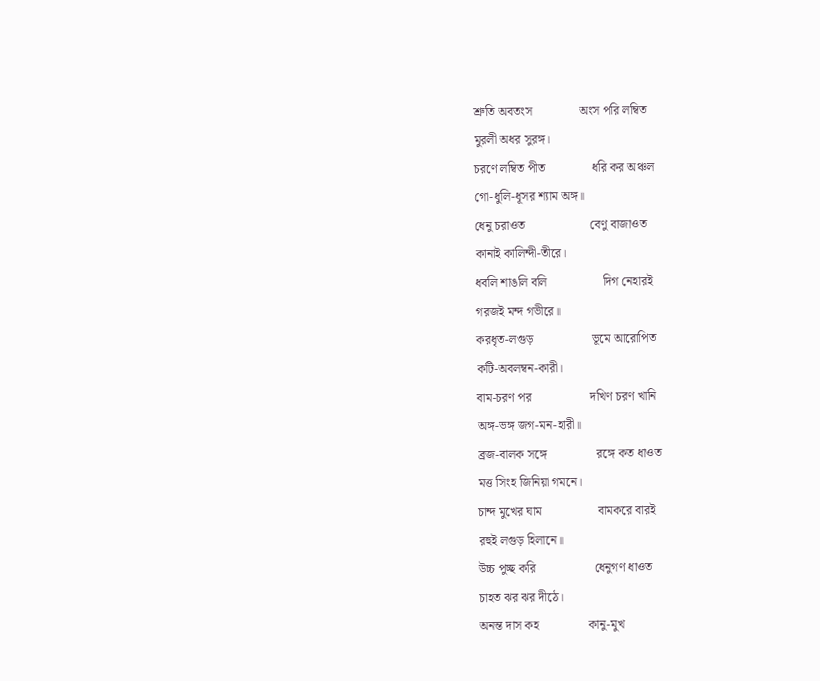শ্রুতি অবতংস               অংস পরি লম্বিত
মুরলী অধর সুরঙ্গ।
চরণে লম্বিত পীত               ধরি কর অঞ্চল
গো-ধুলি-ধূসর শ্যাম অঙ্গ॥
ধেনু চরাওত                     বেণু বাজাওত
কানাই কালিন্দী-তীরে।
ধবলি শাঙলি বলি                  দিগ নেহারই
গরজই মন্দ গভীরে॥
করধৃত-লগুড়                   ভূমে আরোপিত
কটি-অবলম্বন-কারী।
বাম-চরণ পর                   দখিণ চরণ খানি
অঙ্গ-ভঙ্গ জগ-মন-হারী॥
ব্রজ-বালক সঙ্গে                রঙ্গে কত ধাওত
মত্ত সিংহ জিনিয়া গমনে।
চান্দ মুখের ঘাম                  বামকরে বারই
রহুই লগুড় হিলানে॥
উচ্চ পুচ্ছ করি                   ধেনুগণ ধাওত
চাহত ঝর ঝর দীঠে।
অনন্ত দাস কহ                কানু-মুখ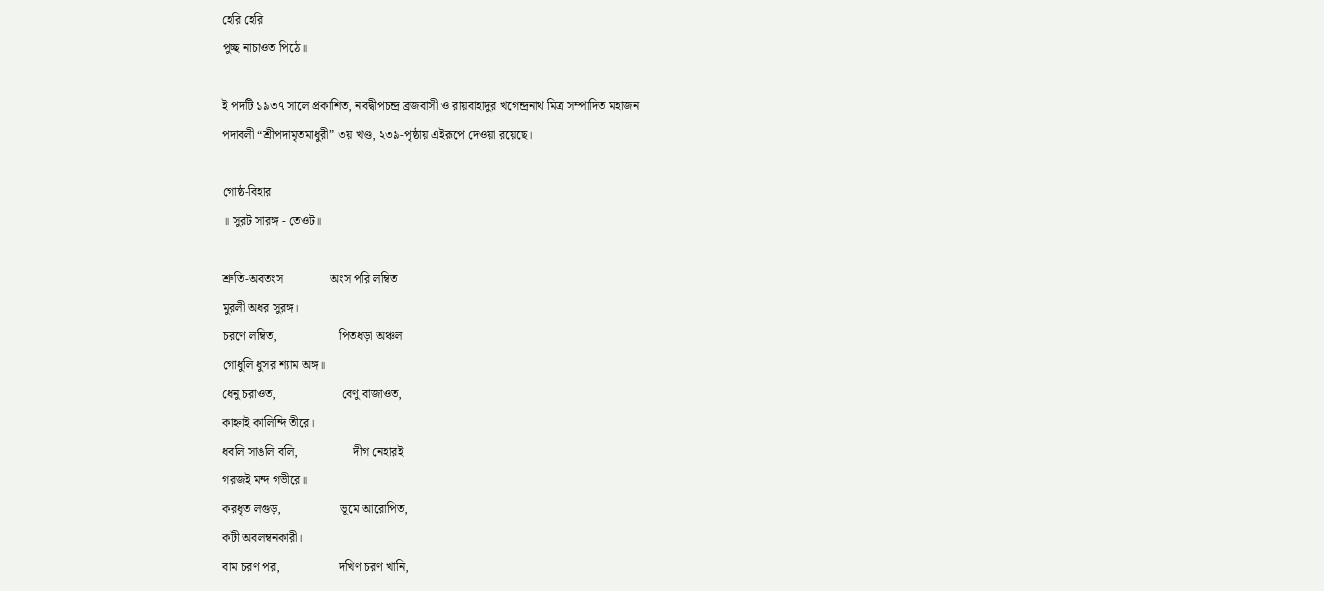হেরি হেরি
পুচ্ছ নাচাওত পিঠে॥

ই পদটি ১৯৩৭ সালে প্রকাশিত, নবদ্বীপচন্দ্র ব্রজবাসী ও রায়বাহাদুর খগেন্দ্রনাথ মিত্র সম্পাদিত মহাজন
পদাবলী “শ্রীপদামৃতমাধুরী” ৩য় খণ্ড, ২৩৯-পৃষ্ঠায় এইরূপে দেওয়া রয়েছে।

গোষ্ঠ-বিহার
॥ সুরট সারঙ্গ - তেওট॥

শ্রুতি-অবতংস               অংস পরি লম্বিত
মুরলী অধর সুরঙ্গ।
চরণে লম্বিত,                    পিতধড়া অঞ্চল
গোধুলি ধুসর শ্যাম অঙ্গ॥
ধেনু চরাওত,                     বেণু বাজাওত,
কাহ্নাই কালিন্দি তীরে।
ধবলি সাঙলি বলি,                  দীগ নেহারই
গরজই মন্দ গভীরে॥
করধৃত লগুড়,                   ভূমে আরোপিত,
কটী অবলম্বনকারী।
বাম চরণ পর,                   দখিণ চরণ খানি,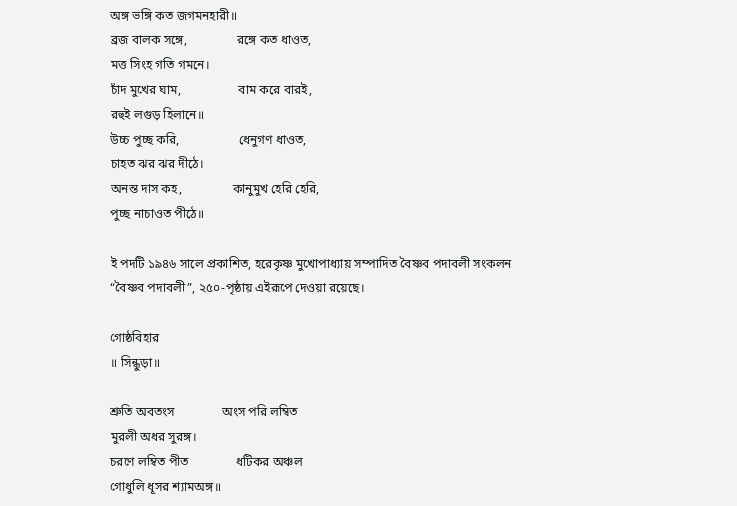অঙ্গ ভঙ্গি কত জগমনহারী॥
ব্রজ বালক সঙ্গে,                রঙ্গে কত ধাওত,
মত্ত সিংহ গতি গমনে।
চাঁদ মুখের ঘাম,                  বাম করে বারই,
রহুই লগুড় হিলানে॥
উচ্চ পুচ্ছ করি,                   ধেনুগণ ধাওত,
চাহত ঝর ঝর দীঠে।
অনন্ত দাস কহ,                কানুমুখ হেরি হেরি,
পুচ্ছ নাচাওত পীঠে॥

ই পদটি ১৯৪৬ সালে প্রকাশিত, হরেকৃষ্ণ মুখোপাধ্যায় সম্পাদিত বৈষ্ণব পদাবলী সংকলন
“বৈষ্ণব পদাবলী”, ২৫০-পৃষ্ঠায় এইরূপে দেওয়া রয়েছে।

গোষ্ঠবিহার
॥ সিন্ধুড়া॥

শ্রুতি অবতংস               অংস পরি লম্বিত
মুরলী অধর সুরঙ্গ।
চরণে লম্বিত পীত               ধটিকর অঞ্চল
গোধুলি ধূসর শ্যামঅঙ্গ॥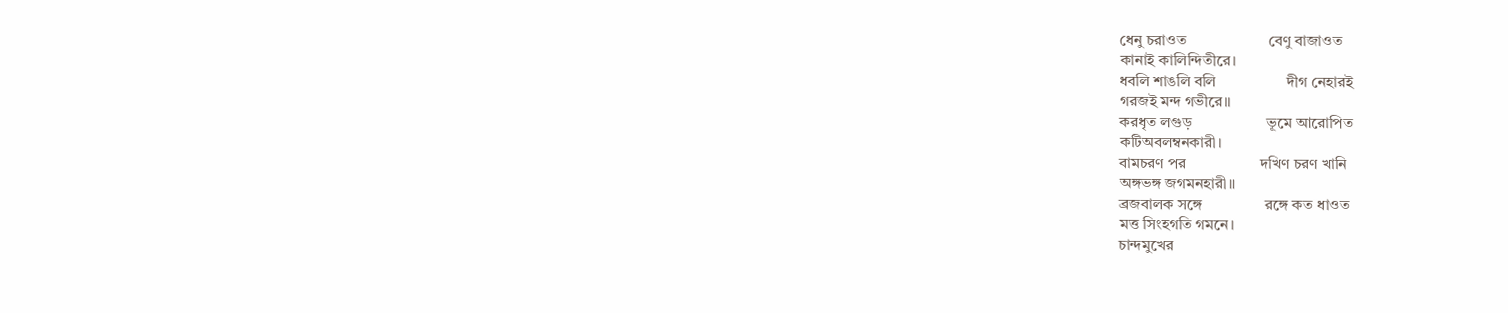ধেনু চরাওত                     বেণু বাজাওত
কানাই কালিন্দিতীরে।
ধবলি শাঙলি বলি                  দীগ নেহারই
গরজই মন্দ গভীরে॥
করধৃত লগুড়                   ভূমে আরোপিত
কটিঅবলম্বনকারী।
বামচরণ পর                   দখিণ চরণ খানি
অঙ্গভঙ্গ জগমনহারী॥
ব্রজবালক সঙ্গে                রঙ্গে কত ধাওত
মত্ত সিংহগতি গমনে।
চান্দমুখের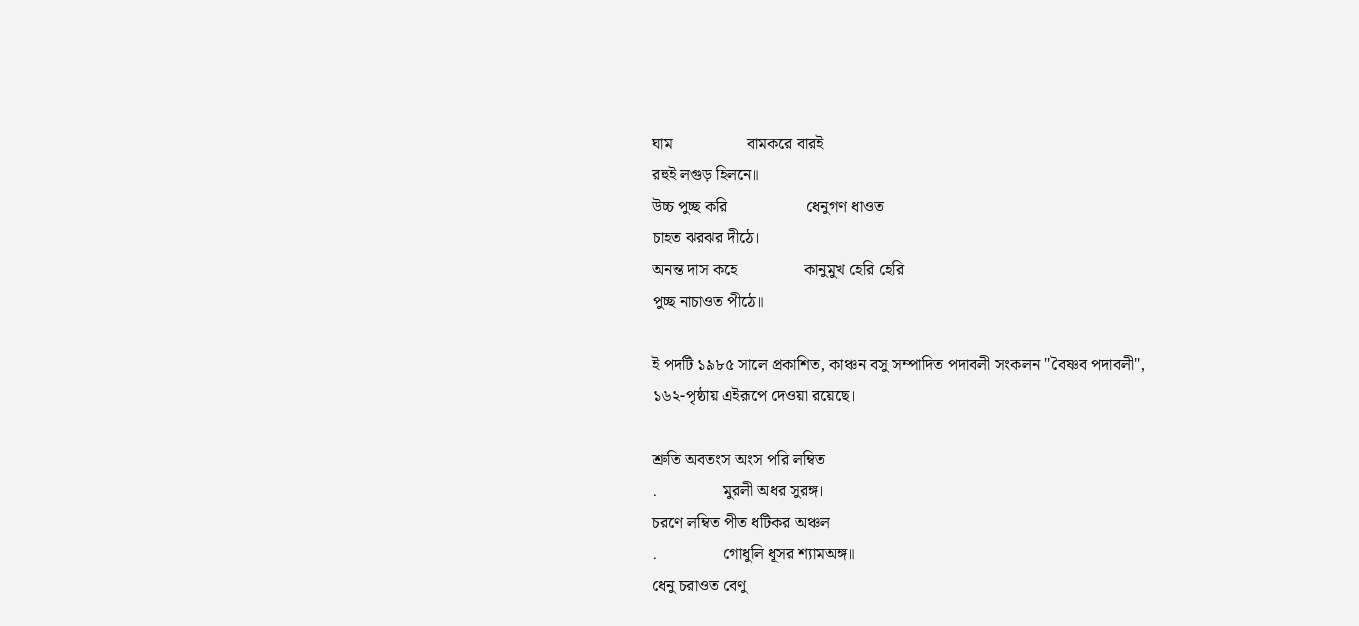ঘাম                  বামকরে বারই
রহুই লগুড় হিলনে॥
উচ্চ পুচ্ছ করি                   ধেনুগণ ধাওত
চাহত ঝরঝর দীঠে।
অনন্ত দাস কহে                কানুমুখ হেরি হেরি
পুচ্ছ নাচাওত পীঠে॥

ই পদটি ১৯৮৫ সালে প্রকাশিত, কাঞ্চন বসু সম্পাদিত পদাবলী সংকলন "বৈষ্ণব পদাবলী",
১৬২-পৃষ্ঠায় এইরূপে দেওয়া রয়েছে।

শ্রুতি অবতংস অংস পরি লম্বিত
.                মুরলী অধর সুরঙ্গ।
চরণে লম্বিত পীত ধটিকর অঞ্চল
.                গোধুলি ধূসর শ্যামঅঙ্গ॥
ধেনু চরাওত বেণু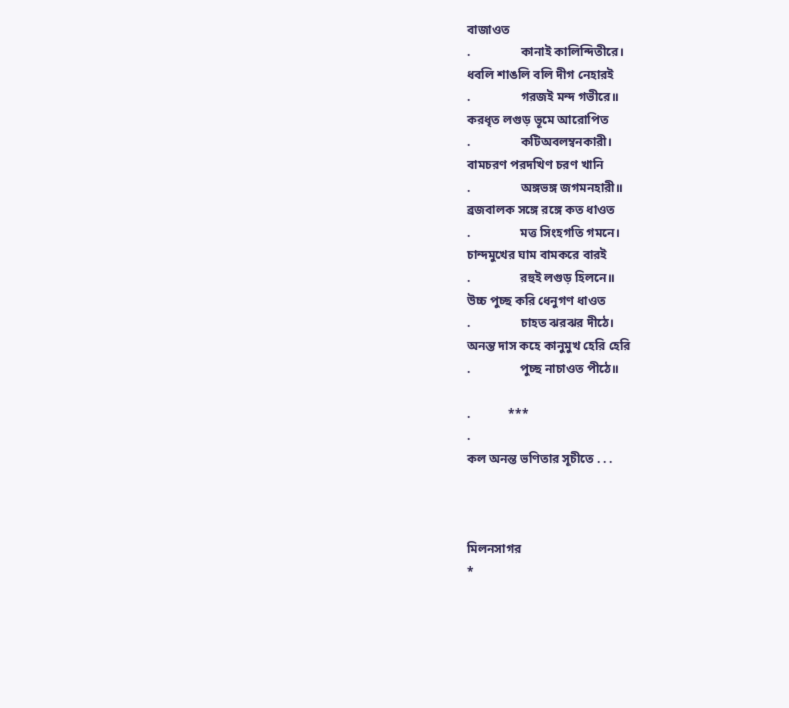বাজাওত
.                কানাই কালিন্দিতীরে।
ধবলি শাঙলি বলি দীগ নেহারই
.                গরজই মন্দ গভীরে॥
করধৃত লগুড় ভূমে আরোপিত
.                কটিঅবলম্বনকারী।
বামচরণ পরদখিণ চরণ খানি
.                অঙ্গভঙ্গ জগমনহারী॥
ব্রজবালক সঙ্গে রঙ্গে কত ধাওত
.                মত্ত সিংহগতি গমনে।
চান্দমুখের ঘাম বামকরে বারই
.                রহুই লগুড় হিলনে॥
উচ্চ পুচ্ছ করি ধেনুগণ ধাওত
.                চাহত ঝরঝর দীঠে।
অনন্ত দাস কহে কানুমুখ হেরি হেরি
.                পুচ্ছ নাচাওত পীঠে॥

.            ***
.
কল অনন্ত ভণিতার সূচীতে . . .



মিলনসাগর
*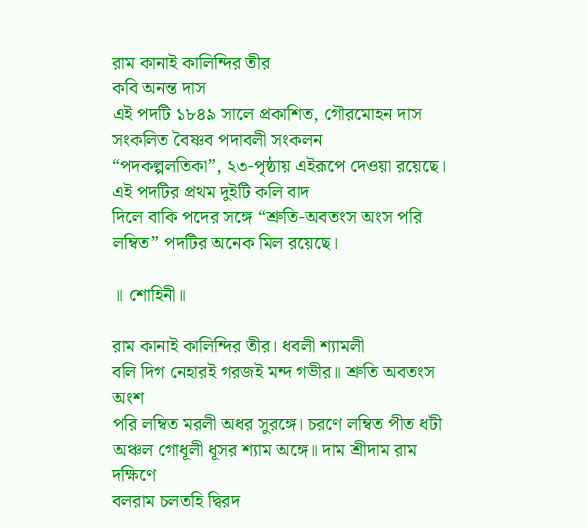রাম কানাই কালিন্দির তীর
কবি অনন্ত দাস
এই পদটি ১৮৪৯ সালে প্রকাশিত, গৌরমোহন দাস সংকলিত বৈষ্ণব পদাবলী সংকলন
“পদকল্পলতিকা”, ২৩-পৃষ্ঠায় এইরূপে দেওয়া রয়েছে। এই পদটির প্রথম দুইটি কলি বাদ
দিলে বাকি পদের সঙ্গে “শ্রুতি-অবতংস অংস পরি লম্বিত” পদটির অনেক মিল রয়েছে।

॥ শোহিনী॥

রাম কানাই কালিন্দির তীর। ধবলী শ্যামলী
বলি দিগ নেহারই গরজই মন্দ গভীর॥ শ্রুতি অবতংস অংশ
পরি লম্বিত মরলী অধর সুরঙ্গে। চরণে লম্বিত পীত ধটী
অঞ্চল গোধূলী ধূসর শ্যাম অঙ্গে॥ দাম শ্রীদাম রাম দক্ষিণে
বলরাম চলতহি দ্বিরদ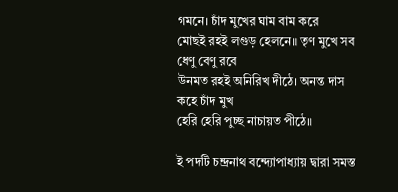গমনে। চাঁদ মুখের ঘাম বাম করে
মোছই রহই লগুড় হেলনে॥ তৃণ মুখে সব ধেণু বেণু রবে
উনমত রহই অনিরিখ দীঠে। অনন্ত দাস কহে চাঁদ মুখ
হেরি হেরি পুচ্ছ নাচায়ত পীঠে॥

ই পদটি চন্দ্রনাথ বন্দ্যোপাধ্যায় দ্বারা সমস্ত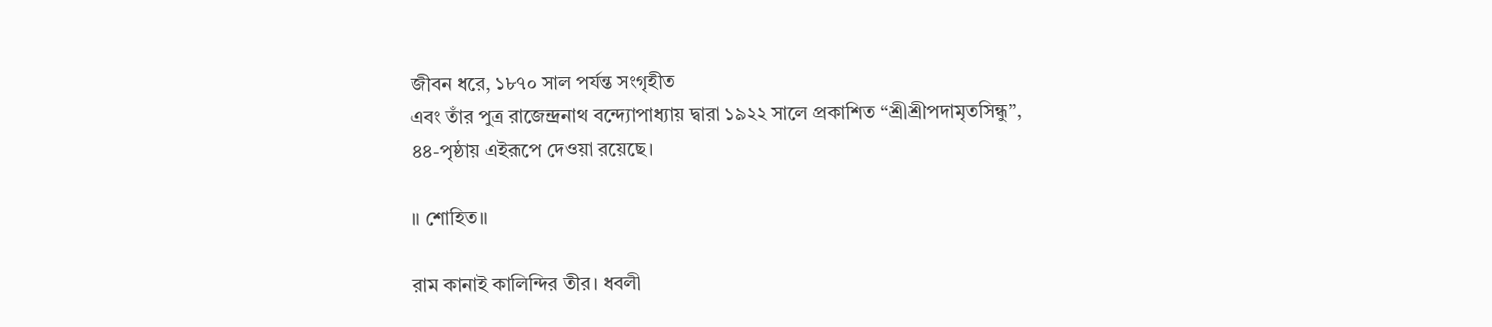জীবন ধরে, ১৮৭০ সাল পর্যন্ত সংগৃহীত
এবং তাঁর পুত্র রাজেন্দ্রনাথ বন্দ্যোপাধ্যায় দ্বারা ১৯২২ সালে প্রকাশিত “শ্রীশ্রীপদামৃতসিন্ধু”,
৪৪-পৃষ্ঠায় এইরূপে দেওয়া রয়েছে।

॥ শোহিত॥

রাম কানাই কালিন্দির তীর। ধবলী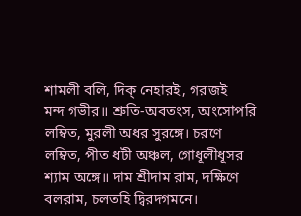শামলী বলি, দিক্ নেহারই, গরজই
মন্দ গভীর॥ শ্রুতি-অবতংস, অংসোপরি লম্বিত, মুরলী অধর সুরঙ্গে। চরণে
লম্বিত, পীত ধটী অঞ্চল, গোধূলীধূসর শ্যাম অঙ্গে॥ দাম শ্রীদাম রাম, দক্ষিণে
বলরাম, চলতহি দ্বিরদগমনে।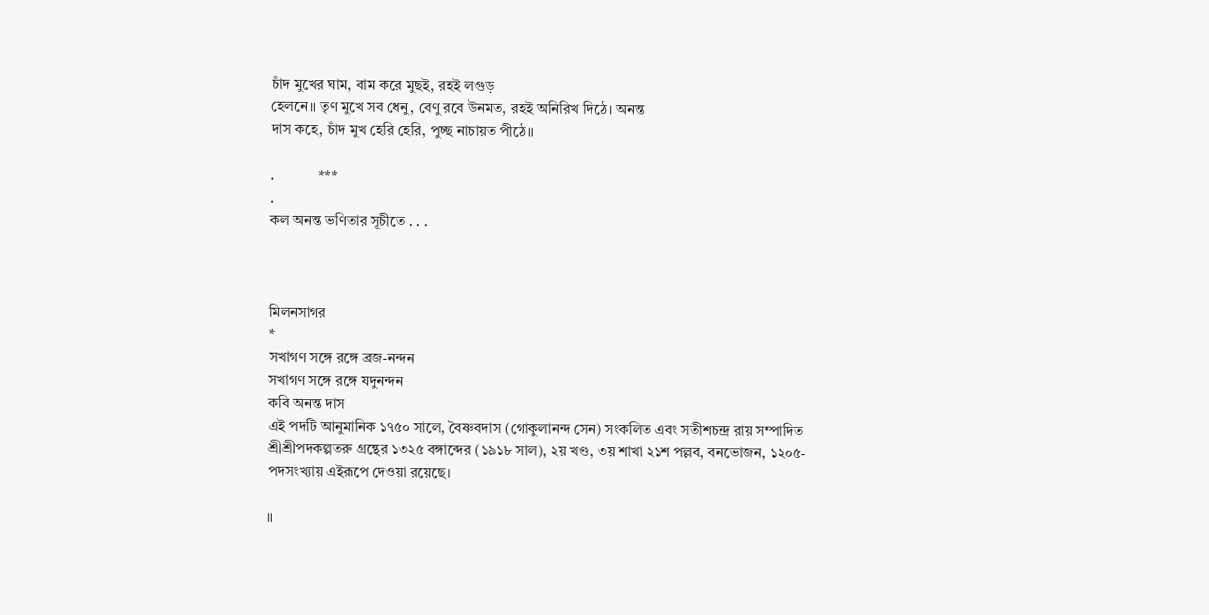চাঁদ মুখের ঘাম, বাম করে মুছই, রহই লগুড়
হেলনে॥ তৃণ মুখে সব ধেনু, বেণু রবে উনমত, রহই অনিরিখ দিঠে। অনন্ত
দাস কহে, চাঁদ মুখ হেরি হেরি, পুচ্ছ নাচায়ত পীঠে॥

.            ***
.
কল অনন্ত ভণিতার সূচীতে . . .



মিলনসাগর
*
সখাগণ সঙ্গে রঙ্গে ব্রজ-নন্দন
সখাগণ সঙ্গে রঙ্গে যদুনন্দন
কবি অনন্ত দাস
এই পদটি আনুমানিক ১৭৫০ সালে, বৈষ্ণবদাস (গোকুলানন্দ সেন) সংকলিত এবং সতীশচন্দ্র রায় সম্পাদিত
শ্রীশ্রীপদকল্পতরু গ্রন্থের ১৩২৫ বঙ্গাব্দের (১৯১৮ সাল), ২য় খণ্ড, ৩য় শাখা ২১শ পল্লব, বনভোজন, ১২০৫-
পদসংখ্যায় এইরূপে দেওয়া রয়েছে।

॥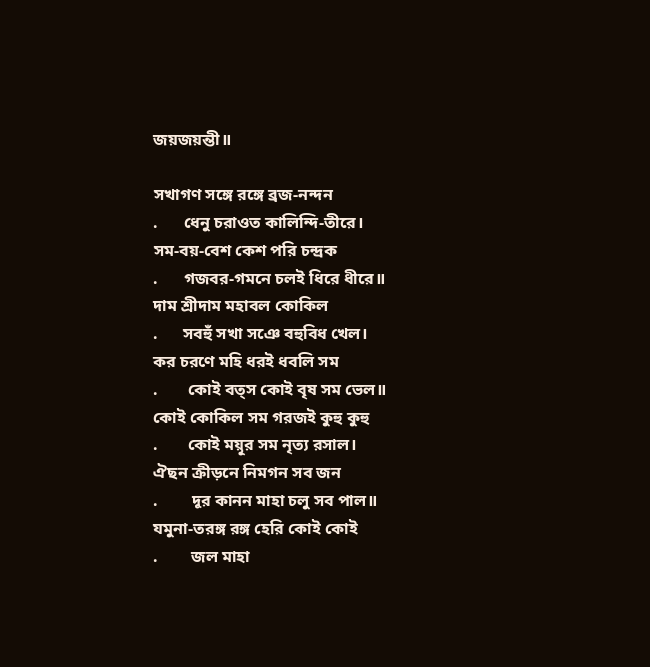জয়জয়ন্তী॥

সখাগণ সঙ্গে রঙ্গে ব্রজ-নন্দন
.      ধেনু চরাওত কালিন্দি-তীরে।
সম-বয়-বেশ কেশ পরি চন্দ্রক
.      গজবর-গমনে চলই ধিরে ধীরে॥
দাম শ্রীদাম মহাবল কোকিল
.      সবহুঁ সখা সঞে বহুবিধ খেল।
কর চরণে মহি ধরই ধবলি সম
.       কোই বত্স কোই বৃষ সম ভেল॥
কোই কোকিল সম গরজই কুহু কুহু
.       কোই ময়ূর সম নৃত্য রসাল।
ঐছন ক্রীড়নে নিমগন সব জন
.        দূর কানন মাহা চলু সব পাল॥
যমুনা-তরঙ্গ রঙ্গ হেরি কোই কোই
.        জল মাহা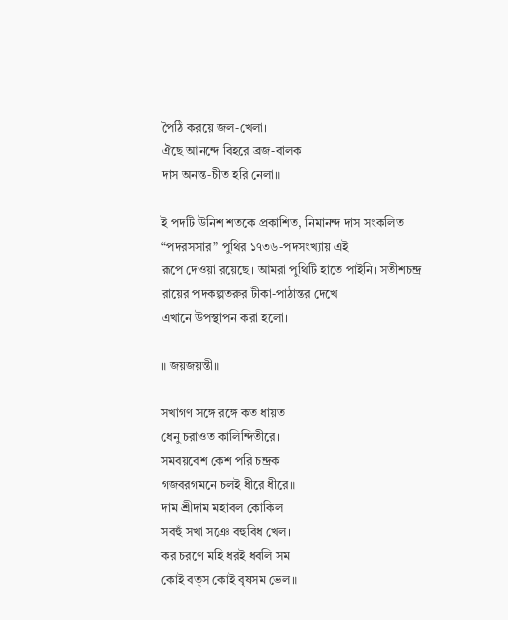পৈঠি করয়ে জল-খেলা।
ঐছে আনন্দে বিহরে ব্রজ-বালক
দাস অনন্ত-চীত হরি নেলা॥

ই পদটি উনিশ শতকে প্রকাশিত, নিমানন্দ দাস সংকলিত “পদরসসার” পুথির ১৭৩৬-পদসংখ্যায় এই
রূপে দেওয়া রয়েছে। আমরা পুথিটি হাতে পাইনি। সতীশচন্দ্র রায়ের পদকল্পতরুর টীকা-পাঠান্তর দেখে
এখানে উপস্থাপন করা হলো।

॥ জয়জয়ন্তী॥

সখাগণ সঙ্গে রঙ্গে কত ধায়ত
ধেনু চরাওত কালিন্দিতীরে।
সমবয়বেশ কেশ পরি চন্দ্রক
গজবরগমনে চলই ধীরে ধীরে॥
দাম শ্রীদাম মহাবল কোকিল
সবহুঁ সখা সঞে বহুবিধ খেল।
কর চরণে মহি ধরই ধবলি সম
কোই বত্স কোই বৃষসম ভেল॥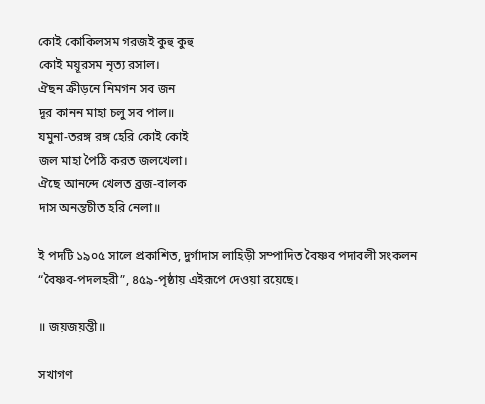কোই কোকিলসম গরজই কুহু কুহু
কোই ময়ূরসম নৃত্য রসাল।
ঐছন ক্রীড়নে নিমগন সব জন
দূর কানন মাহা চলু সব পাল॥
যমুনা-তরঙ্গ রঙ্গ হেরি কোই কোই
জল মাহা পৈঠি করত জলখেলা।
ঐছে আনন্দে খেলত ব্রজ-বালক
দাস অনন্তচীত হরি নেলা॥

ই পদটি ১৯০৫ সালে প্রকাশিত, দুর্গাদাস লাহিড়ী সম্পাদিত বৈষ্ণব পদাবলী সংকলন
“বৈষ্ণব-পদলহরী”, ৪৫৯-পৃষ্ঠায় এইরূপে দেওয়া রয়েছে।

॥ জয়জয়ন্তী॥

সখাগণ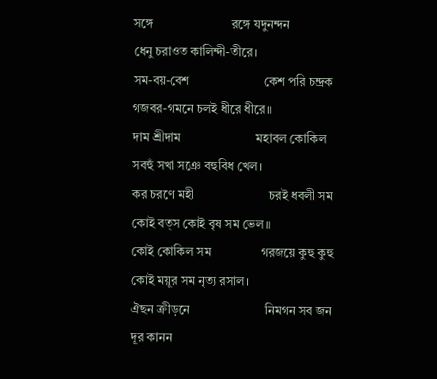সঙ্গে                         রঙ্গে যদুনন্দন
ধেনু চরাওত কালিন্দী-তীরে।
সম-বয়-বেশ                        কেশ পরি চন্দ্রক
গজবর-গমনে চলই ধীরে ধীরে॥
দাম শ্রীদাম                        মহাবল কোকিল
সবহুঁ সখা সঞে বহুবিধ খেল।
কর চরণে মহী                        চরই ধবলী সম
কোই বত্স কোই বৃষ সম ভেল॥
কোই কোকিল সম                গরজয়ে কুহু কুহু
কোই ময়ূর সম নৃত্য রসাল।
ঐছন ক্রীড়নে                        নিমগন সব জন
দূর কানন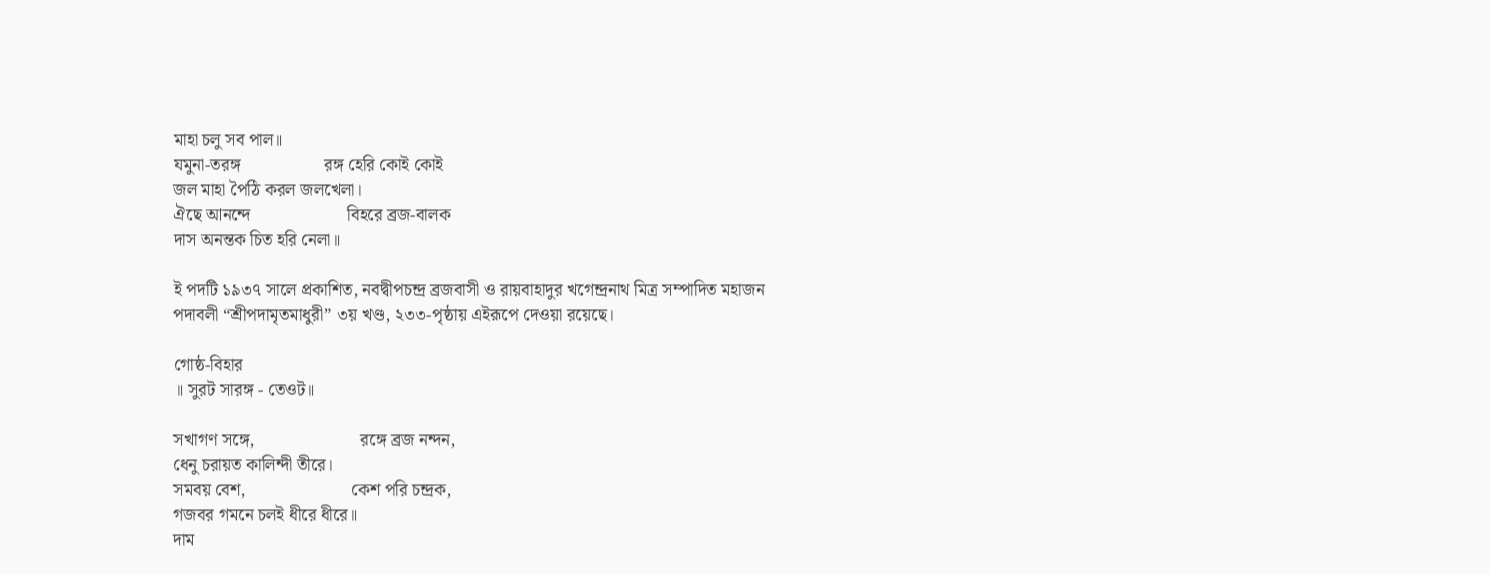মাহা চলু সব পাল॥
যমুনা-তরঙ্গ                   রঙ্গ হেরি কোই কোই
জল মাহা পৈঠি করল জলখেলা।
ঐছে আনন্দে                      বিহরে ব্রজ-বালক
দাস অনন্তক চিত হরি নেলা॥

ই পদটি ১৯৩৭ সালে প্রকাশিত, নবদ্বীপচন্দ্র ব্রজবাসী ও রায়বাহাদুর খগেন্দ্রনাথ মিত্র সম্পাদিত মহাজন
পদাবলী “শ্রীপদামৃতমাধুরী” ৩য় খণ্ড, ২৩৩-পৃষ্ঠায় এইরূপে দেওয়া রয়েছে।

গোষ্ঠ-বিহার
॥ সুরট সারঙ্গ - তেওট॥

সখাগণ সঙ্গে,                        রঙ্গে ব্রজ নন্দন,
ধেনু চরায়ত কালিন্দী তীরে।
সমবয় বেশ,                        কেশ পরি চন্দ্রক,
গজবর গমনে চলই ধীরে ধীরে॥
দাম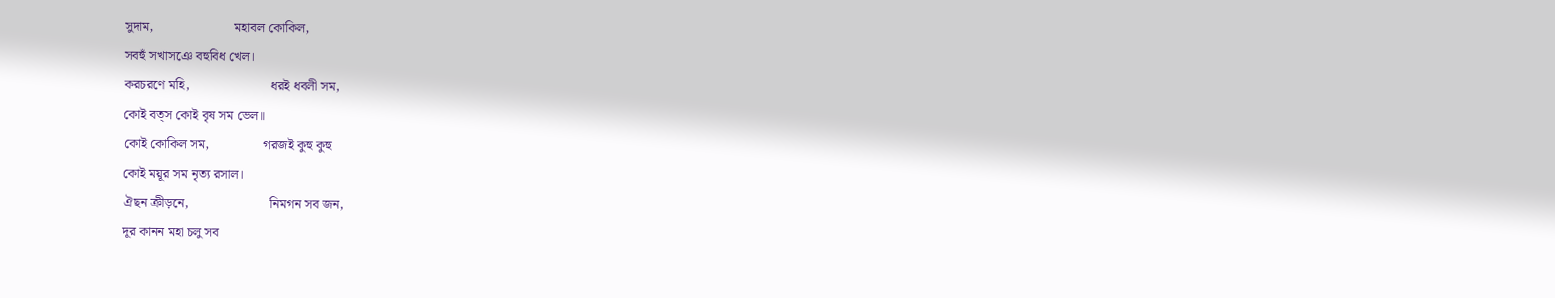সুদাম,                        মহাবল কোকিল,
সবহুঁ সখাসঞে বহুবিধ খেল।
করচরণে মহি,                        ধরই ধবলী সম,
কোই বত্স কোই বৃষ সম ভেল॥
কোই কোকিল সম,                গরজই কুহু কুহু
কোই ময়ূর সম নৃত্য রসাল।
ঐছন ক্রীড়নে,                        নিমগন সব জন,
দূর কানন মহা চলু সব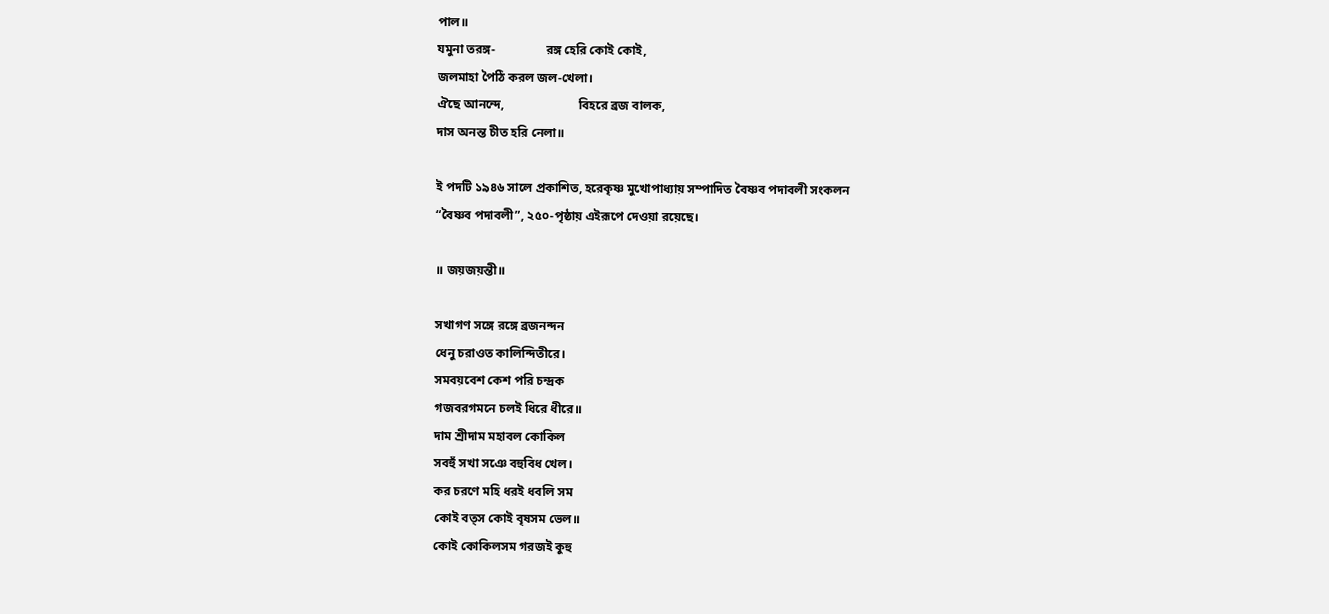পাল॥
যমুনা তরঙ্গ-                রঙ্গ হেরি কোই কোই,
জলমাহা পৈঠি করল জল-খেলা।
ঐছে আনন্দে,                        বিহরে ব্রজ বালক,
দাস অনন্ত চীত হরি নেলা॥

ই পদটি ১৯৪৬ সালে প্রকাশিত, হরেকৃষ্ণ মুখোপাধ্যায় সম্পাদিত বৈষ্ণব পদাবলী সংকলন
“বৈষ্ণব পদাবলী”, ২৫০-পৃষ্ঠায় এইরূপে দেওয়া রয়েছে।

॥ জয়জয়ন্তী॥

সখাগণ সঙ্গে রঙ্গে ব্রজনন্দন
ধেনু চরাওত কালিন্দিতীরে।
সমবয়বেশ কেশ পরি চন্দ্রক
গজবরগমনে চলই ধিরে ধীরে॥
দাম শ্রীদাম মহাবল কোকিল
সবহুঁ সখা সঞে বহুবিধ খেল।
কর চরণে মহি ধরই ধবলি সম
কোই বত্স কোই বৃষসম ভেল॥
কোই কোকিলসম গরজই কুহু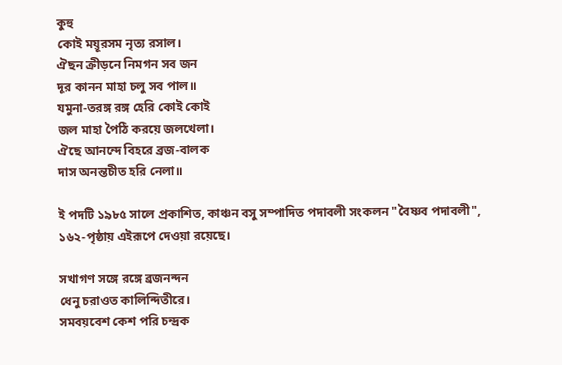কুহু
কোই ময়ূরসম নৃত্য রসাল।
ঐছন ক্রীড়নে নিমগন সব জন
দূর কানন মাহা চলু সব পাল॥
যমুনা-তরঙ্গ রঙ্গ হেরি কোই কোই
জল মাহা পৈঠি করয়ে জলখেলা।
ঐছে আনন্দে বিহরে ব্রজ-বালক
দাস অনন্তচীত হরি নেলা॥

ই পদটি ১৯৮৫ সালে প্রকাশিত, কাঞ্চন বসু সম্পাদিত পদাবলী সংকলন "বৈষ্ণব পদাবলী",
১৬২-পৃষ্ঠায় এইরূপে দেওয়া রয়েছে।

সখাগণ সঙ্গে রঙ্গে ব্রজনন্দন
ধেনু চরাওত কালিন্দিতীরে।
সমবয়বেশ কেশ পরি চন্দ্রক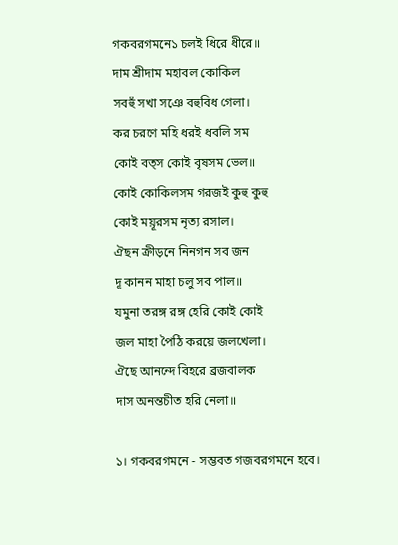গকবরগমনে১ চলই ধিরে ধীরে॥
দাম শ্রীদাম মহাবল কোকিল
সবহুঁ সখা সঞে বহুবিধ গেলা।
কর চরণে মহি ধরই ধবলি সম
কোই বত্স কোই বৃষসম ভেল॥
কোই কোকিলসম গরজই কুহু কুহু
কোই ময়ূরসম নৃত্য রসাল।
ঐছন ক্রীড়নে নিনগন সব জন
দূ কানন মাহা চলু সব পাল॥
যমুনা তরঙ্গ রঙ্গ হেরি কোই কোই
জল মাহা পৈঠি করয়ে জলখেলা।
ঐছে আনন্দে বিহরে ব্রজবালক
দাস অনন্তচীত হরি নেলা॥

১। গকবরগমনে - সম্ভবত গজবরগমনে হবে।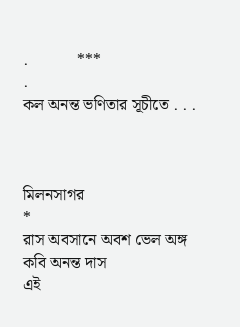.            ***
.
কল অনন্ত ভণিতার সূচীতে . . .



মিলনসাগর
*
রাস অবসানে অবশ ভেল অঙ্গ
কবি অনন্ত দাস
এই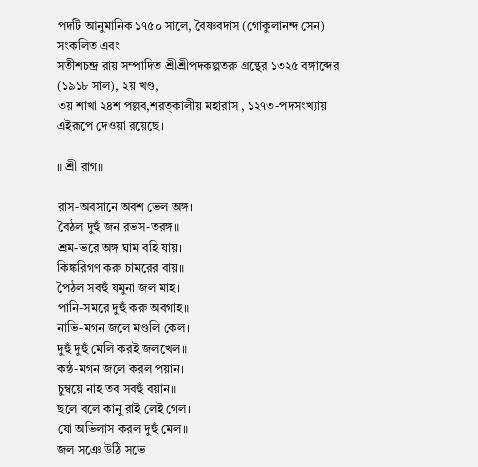পদটি আনুমানিক ১৭৫০ সালে, বৈষ্ণবদাস (গোকুলানন্দ সেন) সংকলিত এবং
সতীশচন্দ্র রায় সম্পাদিত শ্রীশ্রীপদকল্পতরু গ্রন্থের ১৩২৫ বঙ্গাব্দের (১৯১৮ সাল), ২য় খণ্ড,
৩য় শাখা ২৪শ পল্লব,শরত্কালীয় মহারাস , ১২৭৩-পদসংখ্যায় এইরূপে দেওয়া রয়েছে।

॥ শ্রী রাগ॥

রাস-অবসানে অবশ ভেল অঙ্গ।
বৈঠল দুহুঁ জন রভস-তরঙ্গ॥
শ্রম-ভরে অঙ্গ ঘাম বহি যায়।
কিঙ্করিগণ করু চামরের বায়॥
পৈঠল সবহুঁ যমুনা জল মাহ।
পানি-সমরে দুহুঁ করু অবগাহ॥
নাভি-মগন জলে মণ্ডলি কেল।
দুহুঁ দুহুঁ মেলি করই জলখেল॥
কন্ঠ-মগন জলে করল পয়ান।
চুম্বয়ে নাহ তব সবহুঁ বয়ান॥
ছলে বলে কানু রাই লেই গেল।
যো অভিলাস করল দুহুঁ মেল॥
জল সঞে উঠি সভে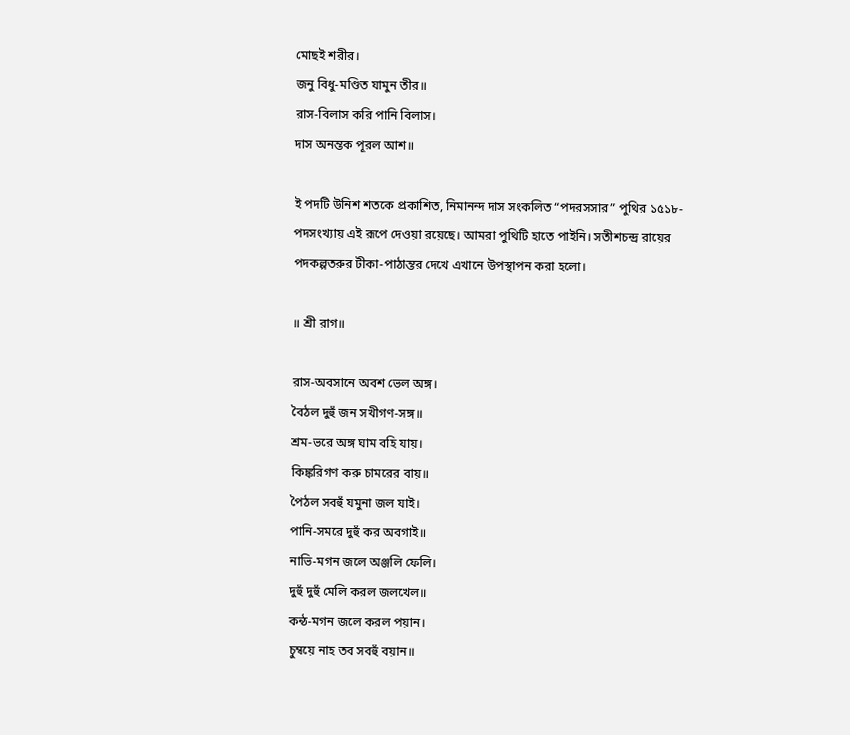মোছই শরীর।
জনু বিধু-মণ্ডিত যামুন তীর॥
রাস-বিলাস করি পানি বিলাস।
দাস অনন্তক পূরল আশ॥

ই পদটি উনিশ শতকে প্রকাশিত, নিমানন্দ দাস সংকলিত “পদরসসার” পুথির ১৫১৮-
পদসংখ্যায় এই রূপে দেওয়া রয়েছে। আমরা পুথিটি হাতে পাইনি। সতীশচন্দ্র রায়ের
পদকল্পতরুর টীকা-পাঠান্তর দেখে এখানে উপস্থাপন করা হলো।

॥ শ্রী রাগ॥

রাস-অবসানে অবশ ভেল অঙ্গ।
বৈঠল দুহুঁ জন সখীগণ-সঙ্গ॥
শ্রম-ভরে অঙ্গ ঘাম বহি যায়।
কিঙ্করিগণ করু চামরের বায়॥
পৈঠল সবহুঁ যমুনা জল যাই।
পানি-সমরে দুহুঁ কর অবগাই॥
নাভি-মগন জলে অঞ্জলি ফেলি।
দুহুঁ দুহুঁ মেলি করল জলখেল॥
কন্ঠ-মগন জলে করল পয়ান।
চুম্বয়ে নাহ তব সবহুঁ বয়ান॥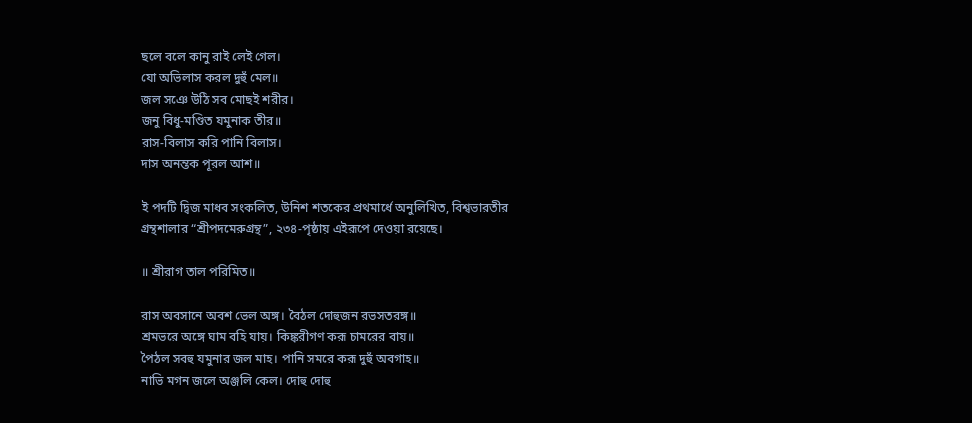ছলে বলে কানু রাই লেই গেল।
যো অভিলাস করল দুহুঁ মেল॥
জল সঞে উঠি সব মোছই শরীর।
জনু বিধু-মণ্ডিত যমুনাক তীর॥
রাস-বিলাস করি পানি বিলাস।
দাস অনন্তক পূরল আশ॥

ই পদটি দ্বিজ মাধব সংকলিত, উনিশ শতকের প্রথমার্ধে অনুলিখিত, বিশ্বভারতীর
গ্রন্থশালার “শ্রীপদমেরুগ্রন্থ”, ২৩৪-পৃষ্ঠায় এইরূপে দেওয়া রয়েছে।

॥ শ্রীরাগ তাল পরিমিত॥

রাস অবসানে অবশ ভেল অঙ্গ। বৈঠল দোহুজন রভসতরঙ্গ॥
শ্রমভরে অঙ্গে ঘাম বহি যায়। কিঙ্করীগণ করূ চামরের বায়॥
পৈঠল সবহু যমুনার জল মাহ। পানি সমরে করূ দুহুঁ অবগাহ॥
নাভি মগন জলে অঞ্জলি কেল। দোহু দোহু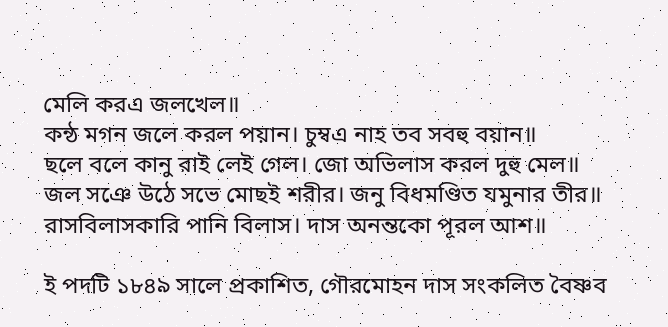মেলি করএ জলখেল॥
কন্ঠ মগন জলে করল পয়ান। চুম্বএ নাহ তব সবহু বয়ান॥
ছলে বলে কানু রাই লেই গেল। জো অভিলাস করল দুহু মেল॥
জল সঞে উঠে সভে মোছই শরীর। জনু বিধমণ্ডিত যমুনার তীর॥
রাসবিলাসকারি পানি বিলাস। দাস অনন্তকো পূরল আশ॥

ই পদটি ১৮৪৯ সালে প্রকাশিত, গৌরমোহন দাস সংকলিত বৈষ্ণব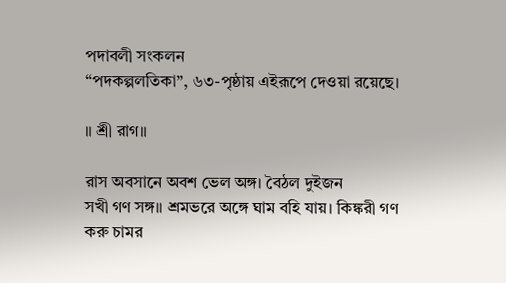পদাবলী সংকলন
“পদকল্পলতিকা”, ৬৩-পৃষ্ঠায় এইরূপে দেওয়া রয়েছে।

॥ শ্রী রাগ॥

রাস অবসানে অবশ ভেল অঙ্গ। বৈঠল দুইজন
সখী গণ সঙ্গ॥ শ্রমভরে অঙ্গে ঘাম বহি যায়। কিঙ্করী গণ
করু চামর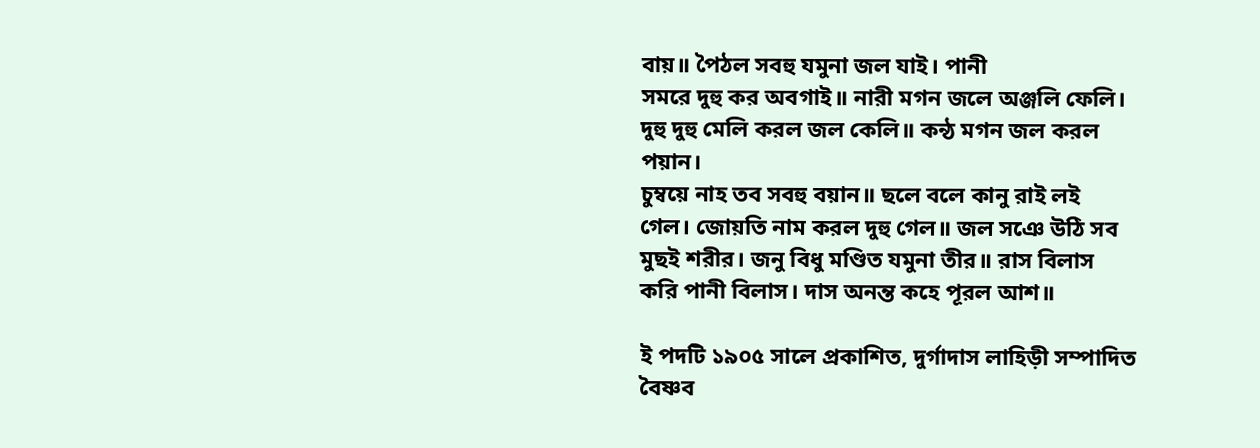বায়॥ পৈঠল সবহু যমুনা জল যাই। পানী
সমরে দুহু কর অবগাই॥ নারী মগন জলে অঞ্জলি ফেলি।
দুহু দুহু মেলি করল জল কেলি॥ কন্ঠ মগন জল করল পয়ান।
চুম্বয়ে নাহ তব সবহু বয়ান॥ ছলে বলে কানু রাই লই
গেল। জোয়তি নাম করল দুহু গেল॥ জল সঞে উঠি সব
মুছই শরীর। জনু বিধু মণ্ডিত যমুনা তীর॥ রাস বিলাস
করি পানী বিলাস। দাস অনন্ত কহে পূরল আশ॥

ই পদটি ১৯০৫ সালে প্রকাশিত, দুর্গাদাস লাহিড়ী সম্পাদিত বৈষ্ণব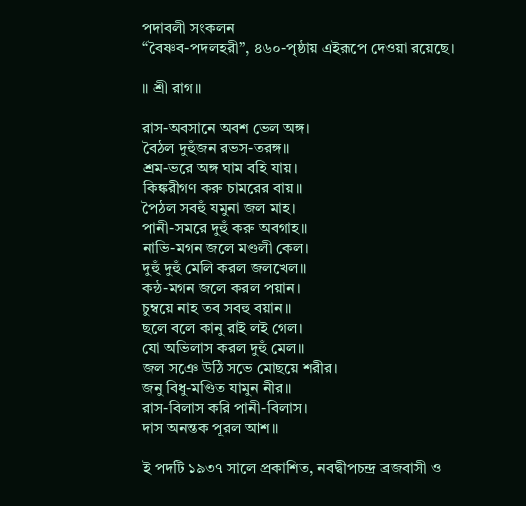পদাবলী সংকলন
“বৈষ্ণব-পদলহরী”, ৪৬০-পৃষ্ঠায় এইরূপে দেওয়া রয়েছে।

॥ শ্রী রাগ॥

রাস-অবসানে অবশ ভেল অঙ্গ।
বৈঠল দুহুঁজন রভস-তরঙ্গ॥
শ্রম-ভরে অঙ্গ ঘাম বহি যায়।
কিঙ্করীগণ করু চামরের বায়॥
পৈঠল সবহুঁ যমুনা জল মাহ।
পানী-সমরে দুহুঁ করু অবগাহ॥
নাভি-মগন জলে মণ্ডলী কেল।
দুহুঁ দুহুঁ মেলি করল জলখেল॥
কন্ঠ-মগন জলে করল পয়ান।
চুম্বয়ে নাহ তব সবহু বয়ান॥
ছলে বলে কানু রাই লই গেল।
যো অভিলাস করল দুহুঁ মেল॥
জল সঞে উঠি সভে মোছয়ে শরীর।
জনু বিধু-মণ্ডিত যামুন নীর॥
রাস-বিলাস করি পানী-বিলাস।
দাস অনন্তক পূরল আশ॥

ই পদটি ১৯৩৭ সালে প্রকাশিত, নবদ্বীপচন্দ্র ব্রজবাসী ও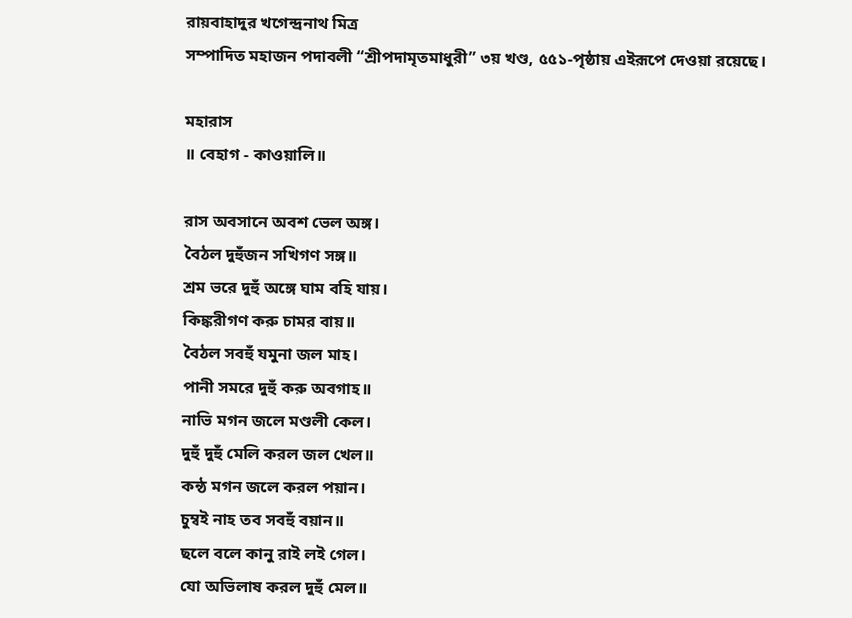রায়বাহাদুর খগেন্দ্রনাথ মিত্র
সম্পাদিত মহাজন পদাবলী “শ্রীপদামৃতমাধুরী” ৩য় খণ্ড, ৫৫১-পৃষ্ঠায় এইরূপে দেওয়া রয়েছে।

মহারাস
॥ বেহাগ - কাওয়ালি॥

রাস অবসানে অবশ ভেল অঙ্গ।
বৈঠল দুহুঁজন সখিগণ সঙ্গ॥
শ্রম ভরে দুহুঁ অঙ্গে ঘাম বহি যায়।
কিঙ্করীগণ করু চামর বায়॥
বৈঠল সবহুঁ যমুনা জল মাহ।
পানী সমরে দুহুঁ করু অবগাহ॥
নাভি মগন জলে মণ্ডলী কেল।
দুহুঁ দুহুঁ মেলি করল জল খেল॥
কন্ঠ মগন জলে করল পয়ান।
চুম্বই নাহ তব সবহুঁ বয়ান॥
ছলে বলে কানু রাই লই গেল।
যো অভিলাষ করল দুহুঁ মেল॥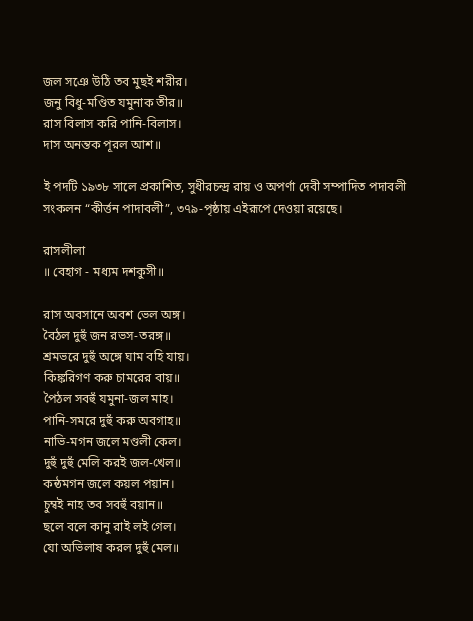জল সঞে উঠি তব মুছই শরীর।
জনু বিধু-মণ্ডিত যমুনাক তীর॥
রাস বিলাস করি পানি-বিলাস।
দাস অনন্তক পূরল আশ॥

ই পদটি ১৯৩৮ সালে প্রকাশিত, সুধীরচন্দ্র রায় ও অপর্ণা দেবী সম্পাদিত পদাবলী
সংকলন “কীর্ত্তন পাদাবলী”, ৩৭৯-পৃষ্ঠায় এইরূপে দেওয়া রয়েছে।

রাসলীলা
॥ বেহাগ - মধ্যম দশকুসী॥

রাস অবসানে অবশ ভেল অঙ্গ।
বৈঠল দুহুঁ জন রভস-তরঙ্গ॥
শ্রমভরে দুহুঁ অঙ্গে ঘাম বহি যায়।
কিঙ্করিগণ করু চামরের বায়॥
পৈঠল সবহুঁ যমুনা-জল মাহ।
পানি-সমরে দুহুঁ করু অবগাহ॥
নাভি-মগন জলে মণ্ডলী কেল।
দুহুঁ দুহুঁ মেলি করই জল-খেল॥
কন্ঠমগন জলে কয়ল পয়ান।
চুম্বই নাহ তব সবহুঁ বয়ান॥
ছলে বলে কানু রাই লই গেল।
যো অভিলাষ করল দুহুঁ মেল॥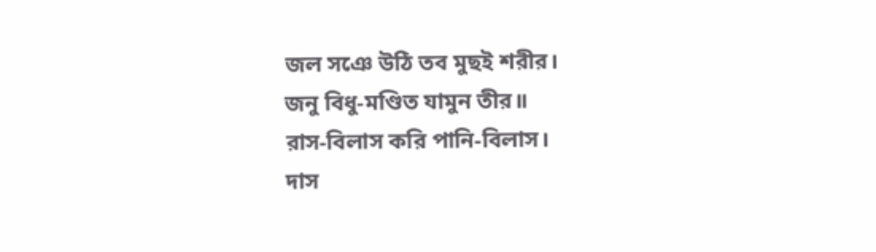জল সঞে উঠি তব মুছই শরীর।
জনু বিধু-মণ্ডিত যামুন তীর॥
রাস-বিলাস করি পানি-বিলাস।
দাস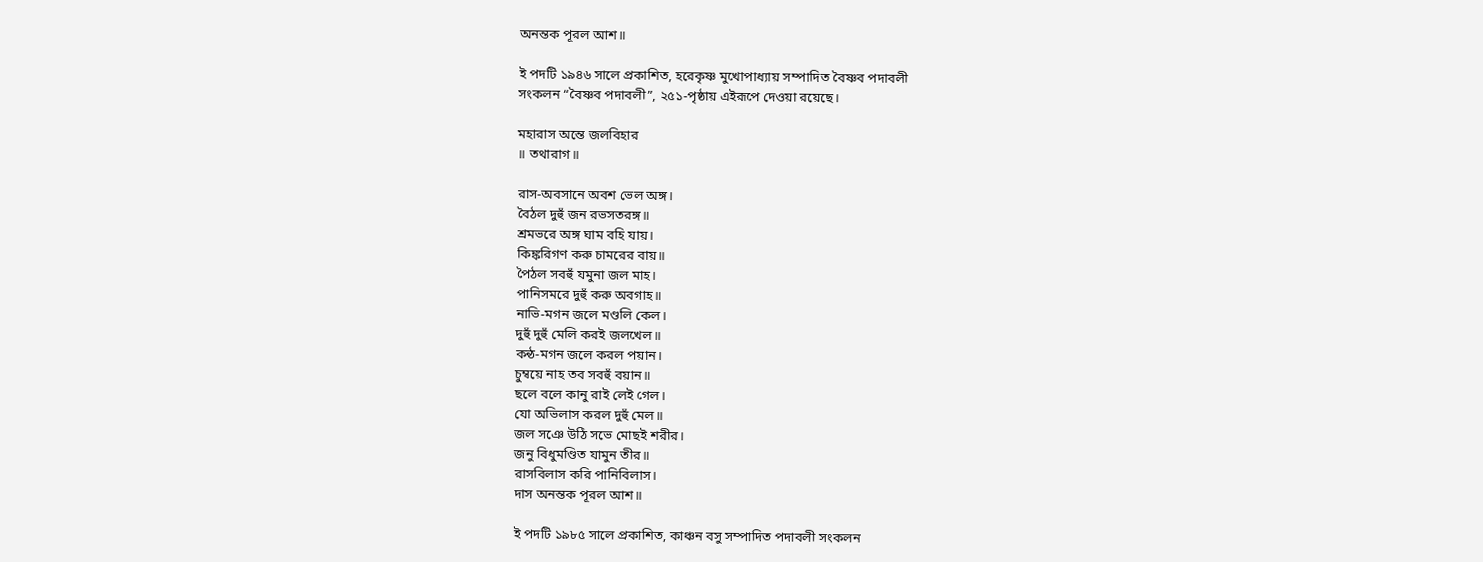অনন্তক পূরল আশ॥

ই পদটি ১৯৪৬ সালে প্রকাশিত, হরেকৃষ্ণ মুখোপাধ্যায় সম্পাদিত বৈষ্ণব পদাবলী
সংকলন “বৈষ্ণব পদাবলী”, ২৫১-পৃষ্ঠায় এইরূপে দেওয়া রয়েছে।

মহারাস অন্তে জলবিহার
॥ তথারাগ॥

রাস-অবসানে অবশ ভেল অঙ্গ।
বৈঠল দুহুঁ জন রভসতরঙ্গ॥
শ্রমভরে অঙ্গ ঘাম বহি যায়।
কিঙ্করিগণ করু চামরের বায়॥
পৈঠল সবহুঁ যমুনা জল মাহ।
পানিসমরে দুহুঁ করু অবগাহ॥
নাভি-মগন জলে মণ্ডলি কেল।
দুহুঁ দুহুঁ মেলি করই জলখেল॥
কন্ঠ-মগন জলে করল পয়ান।
চুম্বয়ে নাহ তব সবহুঁ বয়ান॥
ছলে বলে কানু রাই লেই গেল।
যো অভিলাস করল দুহুঁ মেল॥
জল সঞে উঠি সভে মোছই শরীর।
জনু বিধুমণ্ডিত যামুন তীর॥
রাসবিলাস করি পানিবিলাস।
দাস অনন্তক পূরল আশ॥

ই পদটি ১৯৮৫ সালে প্রকাশিত, কাঞ্চন বসু সম্পাদিত পদাবলী সংকলন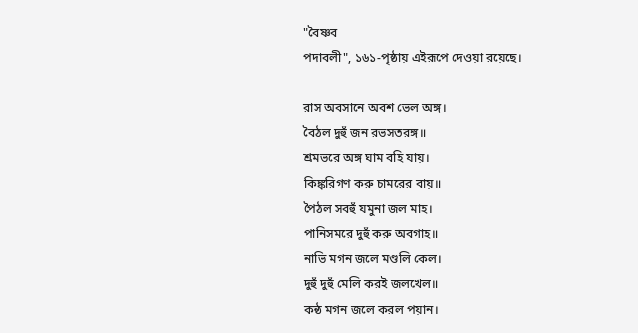"বৈষ্ণব
পদাবলী", ১৬১-পৃষ্ঠায় এইরূপে দেওয়া রয়েছে।

রাস অবসানে অবশ ভেল অঙ্গ।
বৈঠল দুহুঁ জন রভসতরঙ্গ॥
শ্রমভরে অঙ্গ ঘাম বহি যায়।
কিঙ্করিগণ করু চামরের বায়॥
পৈঠল সবহুঁ যমুনা জল মাহ।
পানিসমরে দুহুঁ করু অবগাহ॥
নাভি মগন জলে মণ্ডলি কেল।
দুহুঁ দুহুঁ মেলি করই জলখেল॥
কন্ঠ মগন জলে করল পয়ান।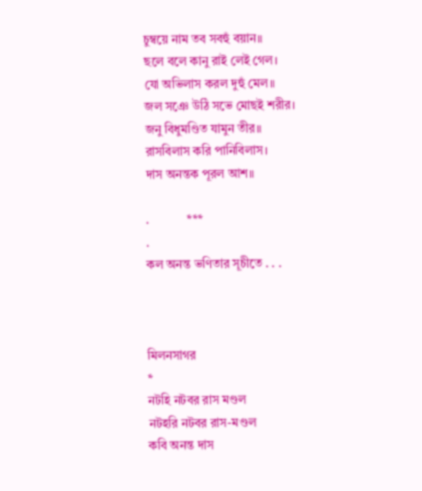চুম্বয়ে নাম তব সবহুঁ বয়ান॥
ছলে বলে কানু রাই লেই গেল।
যো অভিলাস করল দুহুঁ মেল॥
জল সঞে উঠি সভে মোছই শরীর।
জনু বিধুমণ্ডিত যামুন তীর॥
রাসবিলাস করি পানিবিলাস।
দাস অনন্তক পূরল আশ॥

.            ***
.
কল অনন্ত ভণিতার সূচীতে . . .



মিলনসাগর
*
নটহি নটবর রাস মণ্ডল
নটহরি নটবর রাস-মণ্ডল
কবি অনন্ত দাস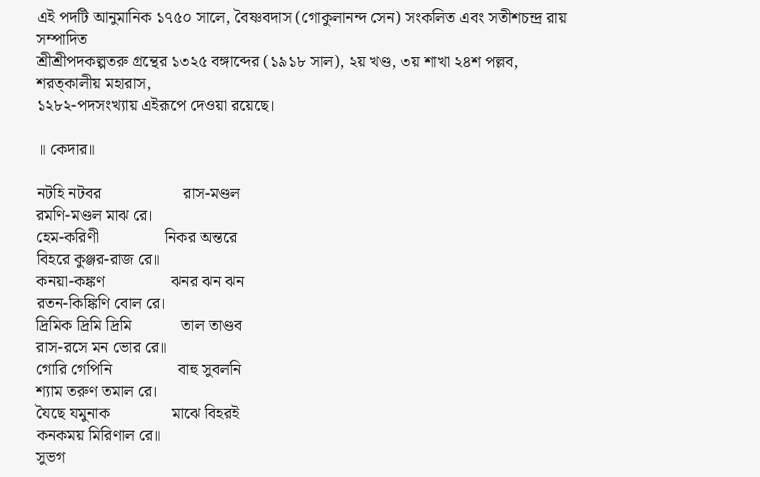এই পদটি আনুমানিক ১৭৫০ সালে, বৈষ্ণবদাস (গোকুলানন্দ সেন) সংকলিত এবং সতীশচন্দ্র রায় সম্পাদিত
শ্রীশ্রীপদকল্পতরু গ্রন্থের ১৩২৫ বঙ্গাব্দের (১৯১৮ সাল), ২য় খণ্ড, ৩য় শাখা ২৪শ পল্লব, শরত্কালীয় মহারাস,
১২৮২-পদসংখ্যায় এইরূপে দেওয়া রয়েছে।

॥ কেদার॥

নটহি নটবর                    রাস-মণ্ডল
রমণি-মণ্ডল মাঝ রে।
হেম-করিণী                নিকর অন্তরে
বিহরে কুঞ্জর-রাজ রে॥
কনয়া-কঙ্কণ                ঝনর ঝন ঝন
রতন-কিঙ্কিণি বোল রে।
দ্রিমিক দ্রিমি দ্রিমি            তাল তাণ্ডব
রাস-রসে মন ভোর রে॥
গোরি গেপিনি                বাহু সুবলনি
শ্যাম তরুণ তমাল রে।
যৈছে যমুনাক               মাঝে বিহরই
কনকময় মিরিণাল রে॥
সুভগ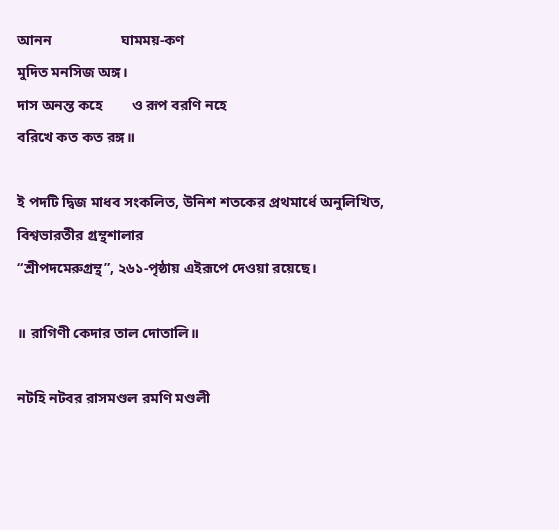আনন                   ঘামময়-কণ
মুদিত মনসিজ অঙ্গ।
দাস অনন্ত কহে        ও রূপ বরণি নহে
বরিখে কত কত রঙ্গ॥

ই পদটি দ্বিজ মাধব সংকলিত, উনিশ শতকের প্রথমার্ধে অনুলিখিত, বিশ্বভারতীর গ্রন্থশালার
“শ্রীপদমেরুগ্রন্থ”, ২৬১-পৃষ্ঠায় এইরূপে দেওয়া রয়েছে।

॥ রাগিণী কেদার তাল দোতালি॥

নটহি নটবর রাসমণ্ডল রমণি মণ্ডলী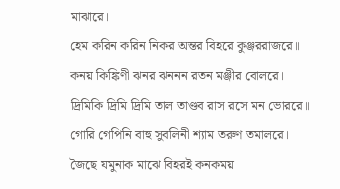মাঝারে।
হেম করিন করিন নিকর অন্তর বিহরে কুঞ্জররাজরে॥
কনয় কিঙ্কিণী ঝনর ঝননন রতন মঞ্জীর বোলরে।
দ্রিমিকি দ্রিমি দ্রিমি তাল তাণ্ডব রাস রসে মন ভোররে॥
গোরি গেপিনি বাহু সুবলিনী শ্যাম তরুণ তমালরে।
জৈছে যমুনাক মাঝে বিহরই কনকময়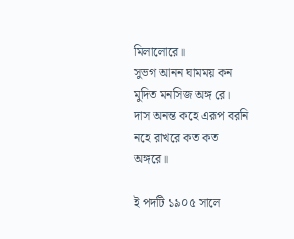মিলালোরে॥
সুভগ আনন ঘামময় কন মুদিত মনসিজ অঙ্গ রে।
দাস অনন্ত কহে এরূপ বরনি নহে রাখরে কত কত অঙ্গরে॥

ই পদটি ১৯০৫ সালে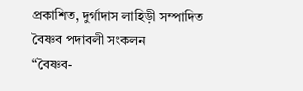প্রকাশিত, দুর্গাদাস লাহিড়ী সম্পাদিত বৈষ্ণব পদাবলী সংকলন
“বৈষ্ণব-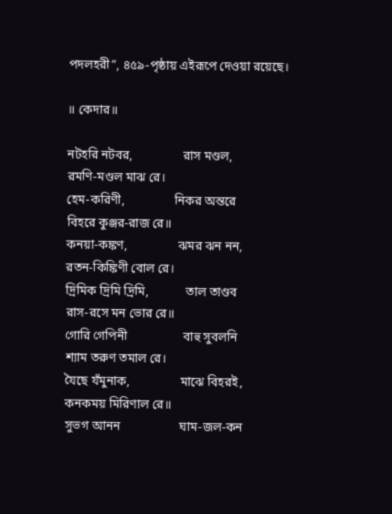পদলহরী”, ৪৫৯-পৃষ্ঠায় এইরূপে দেওয়া রয়েছে।

॥ কেদার॥

নটহরি নটবর,                রাস মণ্ডল,
রমণি-মণ্ডল মাঝ রে।
হেম-করিণী,                নিকর অন্তরে
বিহরে কুঞ্জর-রাজ রে॥
কনয়া-কঙ্কণ,                ঝমর ঝন নন,
রতন-কিঙ্কিণী বোল রে।
দ্রিমিক দ্রিমি দ্রিমি,            তাল তাণ্ডব
রাস-রসে মন ভোর রে॥
গোরি গেপিনী                  বাহু সুবলনি
শ্যাম তরুণ তমাল রে।
যৈছে যঁমুনাক,                মাঝে বিহরই,
কনকময় মিরিণাল রে॥
সুভগ আনন                   ঘাম-জল-কন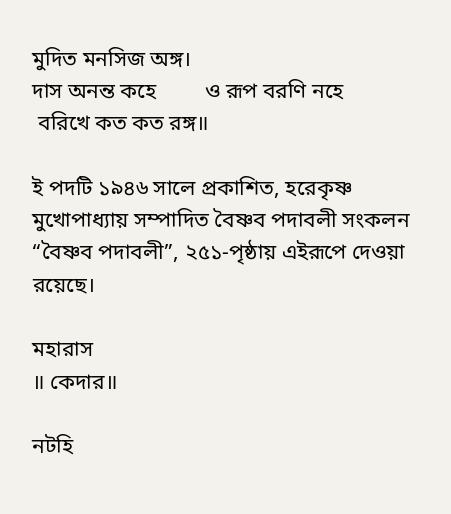মুদিত মনসিজ অঙ্গ।
দাস অনন্ত কহে         ও রূপ বরণি নহে
 বরিখে কত কত রঙ্গ॥

ই পদটি ১৯৪৬ সালে প্রকাশিত, হরেকৃষ্ণ মুখোপাধ্যায় সম্পাদিত বৈষ্ণব পদাবলী সংকলন
“বৈষ্ণব পদাবলী”, ২৫১-পৃষ্ঠায় এইরূপে দেওয়া রয়েছে।

মহারাস
॥ কেদার॥

নটহি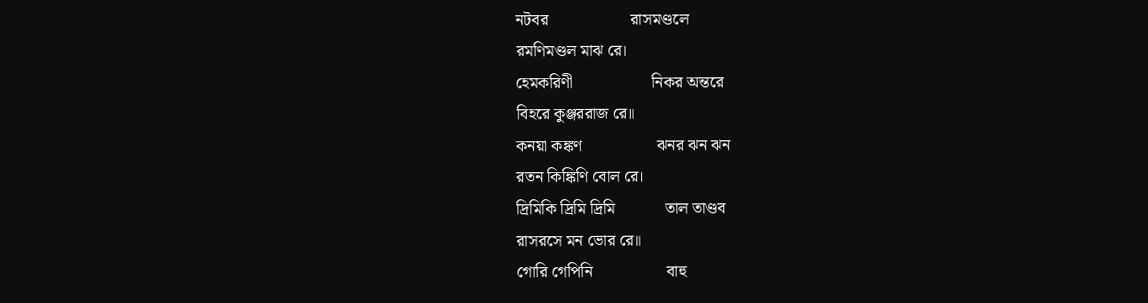নটবর                    রাসমণ্ডলে
রমণিমণ্ডল মাঝ রে।
হেমকরিণী                   নিকর অন্তরে
বিহরে কুঞ্জররাজ রে॥
কনয়া কঙ্কণ                  ঝনর ঝন ঝন
রতন কিঙ্কিণি বোল রে।
দ্রিমিকি দ্রিমি দ্রিমি            তাল তাণ্ডব
রাসরসে মন ভোর রে॥
গোরি গেপিনি                  বাহু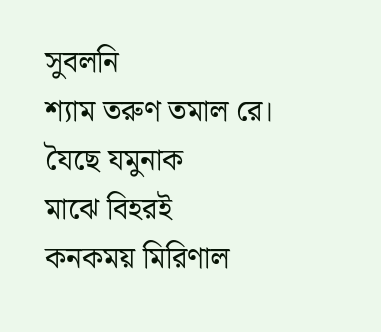সুবলনি
শ্যাম তরুণ তমাল রে।
যৈছে যমুনাক                মাঝে বিহরই
কনকময় মিরিণাল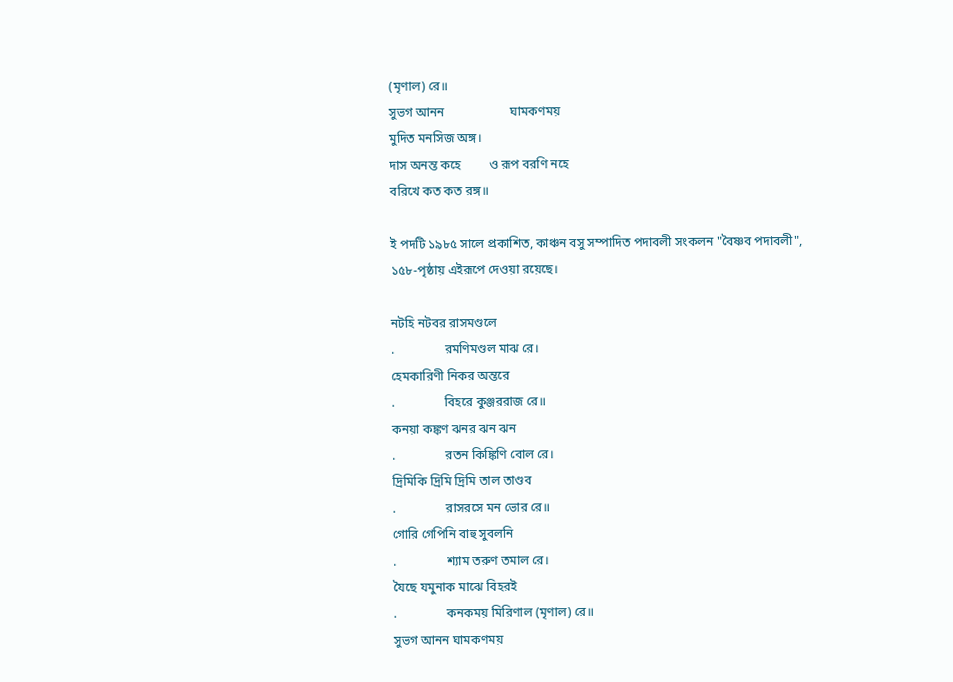(মৃণাল) রে॥
সুভগ আনন                     ঘামকণময়
মুদিত মনসিজ অঙ্গ।
দাস অনন্ত কহে         ও রূপ বরণি নহে
বরিখে কত কত রঙ্গ॥

ই পদটি ১৯৮৫ সালে প্রকাশিত, কাঞ্চন বসু সম্পাদিত পদাবলী সংকলন "বৈষ্ণব পদাবলী",
১৫৮-পৃষ্ঠায় এইরূপে দেওয়া রয়েছে।

নটহি নটবর রাসমণ্ডলে
.                রমণিমণ্ডল মাঝ রে।
হেমকারিণী নিকর অন্তরে
.                বিহরে কুঞ্জররাজ রে॥
কনয়া কঙ্কণ ঝনর ঝন ঝন
.                রতন কিঙ্কিণি বোল রে।
দ্রিমিকি দ্রিমি দ্রিমি তাল তাণ্ডব
.                রাসরসে মন ভোর রে॥
গোরি গেপিনি বাহু সুবলনি
.                শ্যাম তরুণ তমাল রে।
যৈছে যমুনাক মাঝে বিহরই
.                কনকময় মিরিণাল (মৃণাল) রে॥
সুভগ আনন ঘামকণময়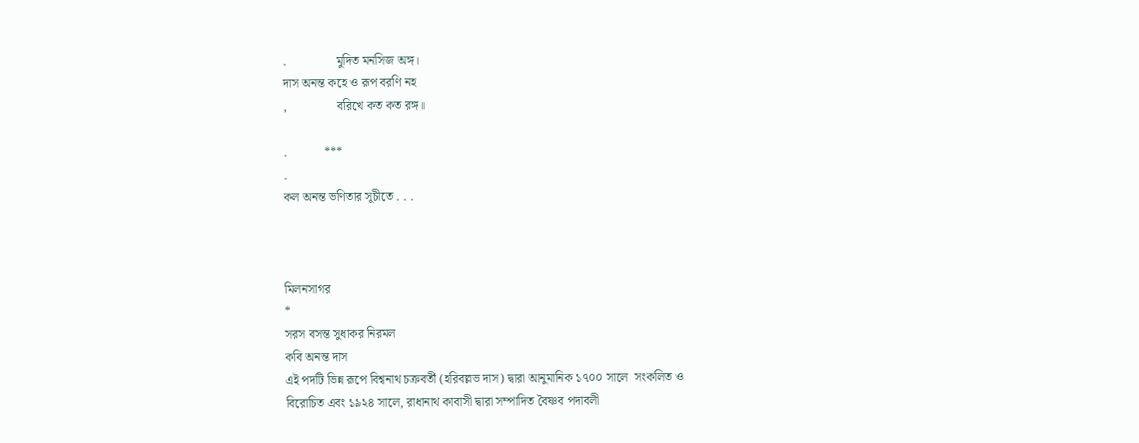.                মুদিত মনসিজ অঙ্গ।
দাস অনন্ত কহে ও রূপ বরণি নহ
,                বরিখে কত কত রঙ্গ॥

.            ***
.
কল অনন্ত ভণিতার সূচীতে . . .



মিলনসাগর
*
সরস বসন্ত সুধাকর নিরমল
কবি অনন্ত দাস
এই পদটি ভিন্ন রূপে বিশ্বনাথ চক্রবর্তী (হরিবল্লভ দাস) দ্বারা আনুমানিক ১৭০০ সালে  সংকলিত ও
বিরোচিত এবং ১৯২৪ সালে, রাধানাথ কাবাসী দ্বারা সম্পাদিত বৈষ্ণব পদাবলী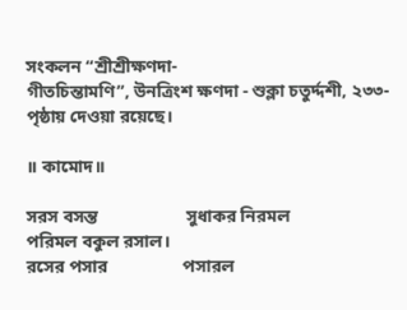সংকলন “শ্রীশ্রীক্ষণদা-
গীতচিন্তামণি”, উনত্রিংশ ক্ষণদা - শুক্লা চতুর্দ্দশী, ২৩৩-পৃষ্ঠায় দেওয়া রয়েছে।

॥ কামোদ॥

সরস বসন্ত                    সুধাকর নিরমল
পরিমল বকুল রসাল।
রসের পসার                 পসারল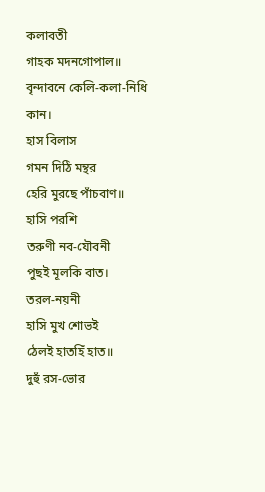কলাবতী
গাহক মদনগোপাল॥
বৃন্দাবনে কেলি-কলা-নিধি কান।
হাস বিলাস                    গমন দিঠি মন্থর
হেরি মুরছে পাঁচবাণ॥
হাসি পরশি                  তরুণী নব-যৌবনী
পুছই মূলকি বাত।
তরল-নয়নী                   হাসি মুখ শোভই
ঠেলই হাতহিঁ হাত॥
দুহুঁ রস-ভোর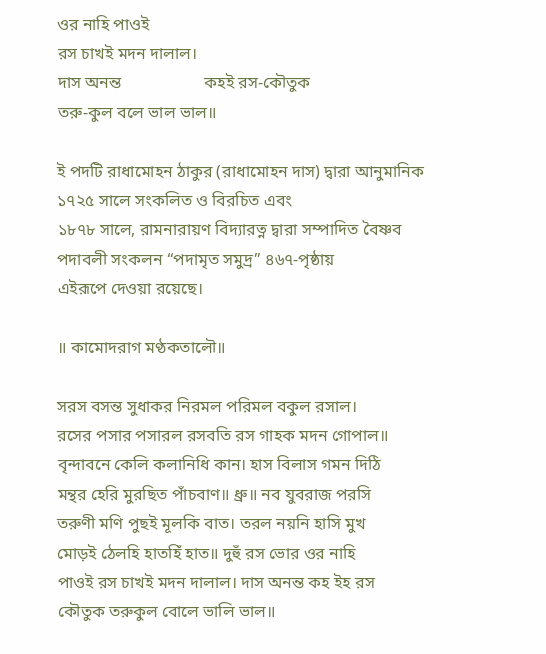ওর নাহি পাওই
রস চাখই মদন দালাল।
দাস অনন্ত                    কহই রস-কৌতুক
তরু-কুল বলে ভাল ভাল॥

ই পদটি রাধামোহন ঠাকুর (রাধামোহন দাস) দ্বারা আনুমানিক ১৭২৫ সালে সংকলিত ও বিরচিত এবং
১৮৭৮ সালে, রামনারায়ণ বিদ্যারত্ন দ্বারা সম্পাদিত বৈষ্ণব পদাবলী সংকলন “পদামৃত সমুদ্র” ৪৬৭-পৃষ্ঠায়
এইরূপে দেওয়া রয়েছে।

॥ কামোদরাগ মণ্ঠকতালৌ॥

সরস বসন্ত সুধাকর নিরমল পরিমল বকুল রসাল।
রসের পসার পসারল রসবতি রস গাহক মদন গোপাল॥
বৃন্দাবনে কেলি কলানিধি কান। হাস বিলাস গমন দিঠি
মন্থর হেরি মুরছিত পাঁচবাণ॥ ধ্রু॥ নব যুবরাজ পরসি
তরুণী মণি পুছই মূলকি বাত। তরল নয়নি হাসি মুখ
মোড়ই ঠেলহি হাতহিঁ হাত॥ দুহুঁ রস ভোর ওর নাহি
পাওই রস চাখই মদন দালাল। দাস অনন্ত কহ ইহ রস
কৌতুক তরুকুল বোলে ভালি ভাল॥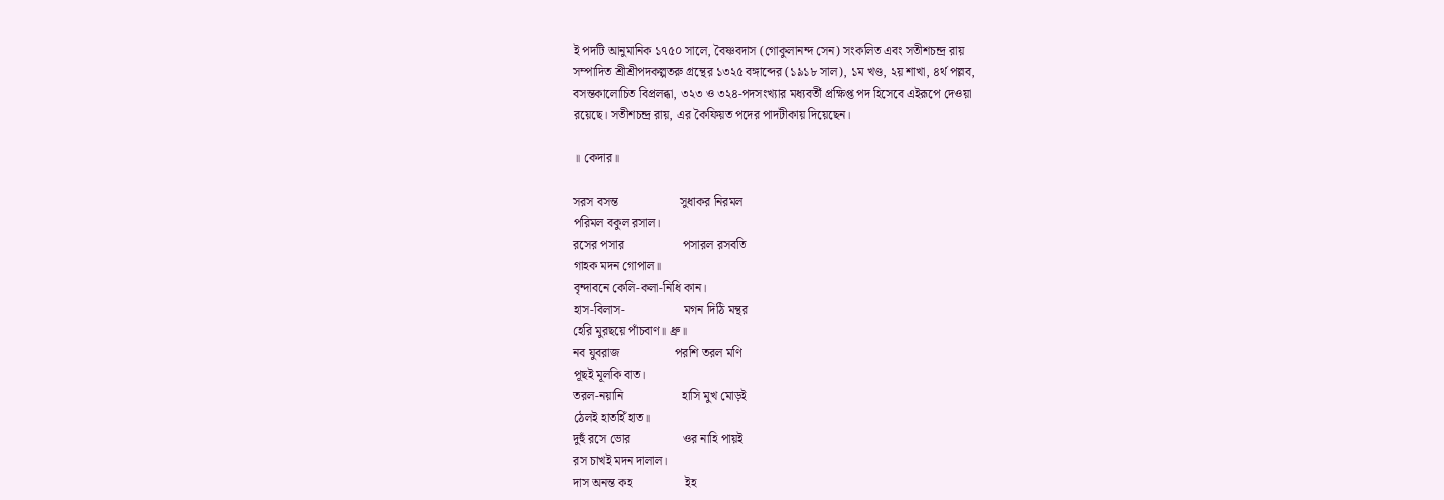ই পদটি আনুমানিক ১৭৫০ সালে, বৈষ্ণবদাস (গোকুলানন্দ সেন) সংকলিত এবং সতীশচন্দ্র রায়
সম্পাদিত শ্রীশ্রীপদকল্পতরু গ্রন্থের ১৩২৫ বঙ্গাব্দের (১৯১৮ সাল), ১ম খণ্ড, ২য় শাখা, ৪র্থ পল্লব,
বসন্তকালোচিত বিপ্রলব্ধা, ৩২৩ ও ৩২৪-পদসংখ্যার মধ্যবর্তী প্রক্ষিপ্ত পদ হিসেবে এইরূপে দেওয়া
রয়েছে। সতীশচন্দ্র রায়, এর কৈফিয়ত পদের পাদটীকায় দিয়েছেন।

॥ কেদার॥

সরস বসন্ত                    সুধাকর নিরমল
পরিমল বকুল রসাল।
রসের পসার                   পসারল রসবতি
গাহক মদন গোপাল॥
বৃন্দাবনে কেলি-কলা-নিধি কান।
হাস-বিলাস-                   মগন দিঠি মন্থর
হেরি মুরছয়ে পাঁচবাণ॥ ধ্রু॥
নব যুবরাজ                  পরশি তরল মণি
পূছই মূলকি বাত।
তরল-নয়ানি                   হাসি মুখ মোড়ই
ঠেলই হাতহিঁ হাত॥
দুহুঁ রসে ভোর                 ওর নাহি পায়ই
রস চাখই মদন দালাল।
দাস অনন্ত কহ                 ইহ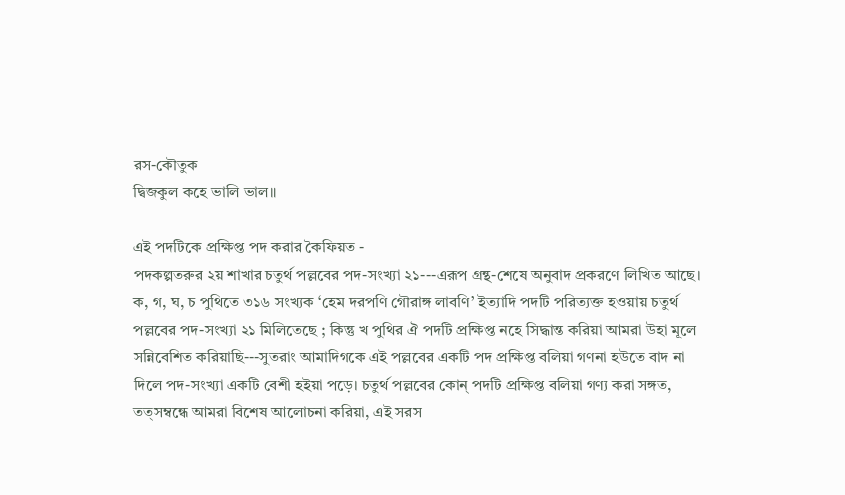রস-কৌতুক
দ্বিজকুল কহে ভালি ভাল॥

এই পদটিকে প্রক্ষিপ্ত পদ করার কৈফিয়ত -
পদকল্পতরুর ২য় শাখার চতুর্থ পল্লবের পদ-সংখ্যা ২১---এরূপ গ্রন্থ-শেষে অনুবাদ প্রকরণে লিখিত আছে।
ক, গ, ঘ, চ পুথিতে ৩১৬ সংখ্যক ‘হেম দরপণি গৌরাঙ্গ লাবণি’ ইত্যাদি পদটি পরিত্যক্ত হওয়ায় চতুর্থ
পল্লবের পদ-সংখ্যা ২১ মিলিতেছে ; কিন্তু খ পুথির ঐ পদটি প্রক্ষিপ্ত নহে সিদ্ধান্ত করিয়া আমরা উহা মূলে
সন্নিবেশিত করিয়াছি---সুতরাং আমাদিগকে এই পল্লবের একটি পদ প্রক্ষিপ্ত বলিয়া গণনা হউতে বাদ না
দিলে পদ-সংখ্যা একটি বেশী হইয়া পড়ে। চতুর্থ পল্লবের কোন্ পদটি প্রক্ষিপ্ত বলিয়া গণ্য করা সঙ্গত,
তত্সম্বন্ধে আমরা বিশেষ আলোচনা করিয়া, এই সরস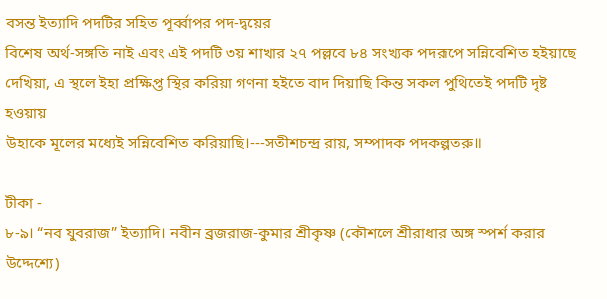বসন্ত ইত্যাদি পদটির সহিত পূর্ব্বাপর পদ-দ্বয়ের
বিশেষ অর্থ-সঙ্গতি নাই এবং এই পদটি ৩য় শাখার ২৭ পল্লবে ৮৪ সংখ্যক পদরূপে সন্নিবেশিত হইয়াছে
দেখিয়া, এ স্থলে ইহা প্রক্ষিপ্ত স্থির করিয়া গণনা হইতে বাদ দিয়াছি কিন্ত সকল পুথিতেই পদটি দৃষ্ট হওয়ায়
উহাকে মূলের মধ্যেই সন্নিবেশিত করিয়াছি।---সতীশচন্দ্র রায়, সম্পাদক পদকল্পতরু॥

টীকা -
৮-৯। “নব যুবরাজ” ইত্যাদি। নবীন ব্রজরাজ-কুমার শ্রীকৃষ্ণ (কৌশলে শ্রীরাধার অঙ্গ স্পর্শ করার উদ্দেশ্যে)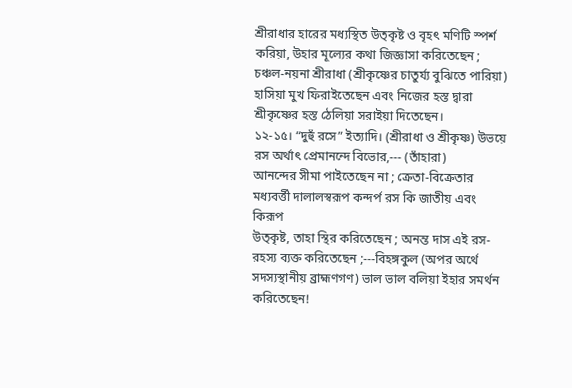শ্রীরাধার হারের মধ্যস্থিত উত্কৃষ্ট ও বৃহৎ মণিটি স্পর্শ করিয়া, উহার মূল্যের কথা জিজ্ঞাসা করিতেছেন ;
চঞ্চল-নয়না শ্রীরাধা (শ্রীকৃষ্ণের চাতুর্য্য বুঝিতে পারিয়া) হাসিয়া মুখ ফিরাইতেছেন এবং নিজের হস্ত দ্বারা
শ্রীকৃষ্ণের হস্ত ঠেলিয়া সরাইয়া দিতেছেন।
১২-১৫। “দুহুঁ রসে” ইত্যাদি। (শ্রীরাধা ও শ্রীকৃষ্ণ) উভয়ে রস অর্থাৎ প্রেমানন্দে বিভোর,--- (তাঁহারা)
আনন্দের সীমা পাইতেছেন না ; ক্রেতা-বিক্রেতার মধ্যবর্ত্তী দালালস্বরূপ কন্দর্প রস কি জাতীয় এবং কিরূপ
উত্কৃষ্ট, তাহা স্থির করিতেছেন ; অনন্ত দাস এই রস-রহস্য ব্যক্ত করিতেছেন ;---বিহঙ্গকুল (অপর অর্থে
সদস্যস্থানীয় ব্রাহ্মণগণ) ভাল ভাল বলিয়া ইহার সমর্থন করিতেছেন!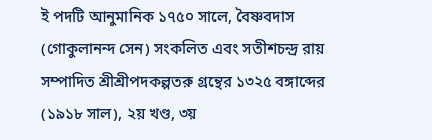ই পদটি আনুমানিক ১৭৫০ সালে, বৈষ্ণবদাস (গোকুলানন্দ সেন) সংকলিত এবং সতীশচন্দ্র রায়
সম্পাদিত শ্রীশ্রীপদকল্পতরু গ্রন্থের ১৩২৫ বঙ্গাব্দের (১৯১৮ সাল), ২য় খণ্ড, ৩য়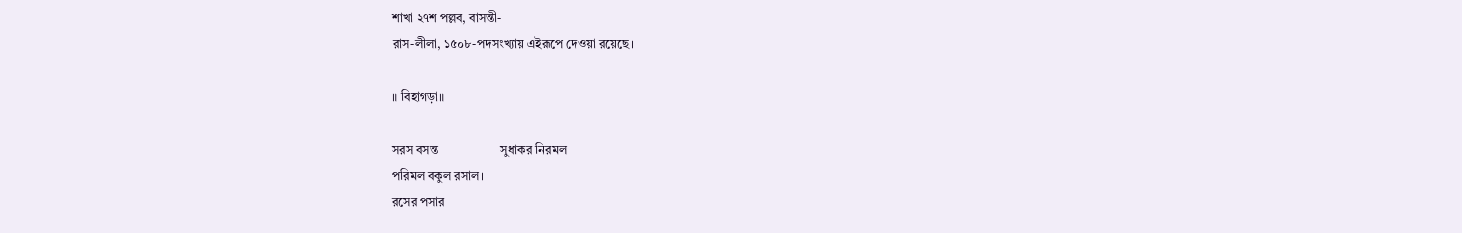শাখা ২৭শ পল্লব, বাসন্তী-
রাস-লীলা, ১৫০৮-পদসংখ্যায় এইরূপে দেওয়া রয়েছে।

॥ বিহাগড়া॥

সরস বসন্ত                    সুধাকর নিরমল
পরিমল বকুল রসাল।
রসের পসার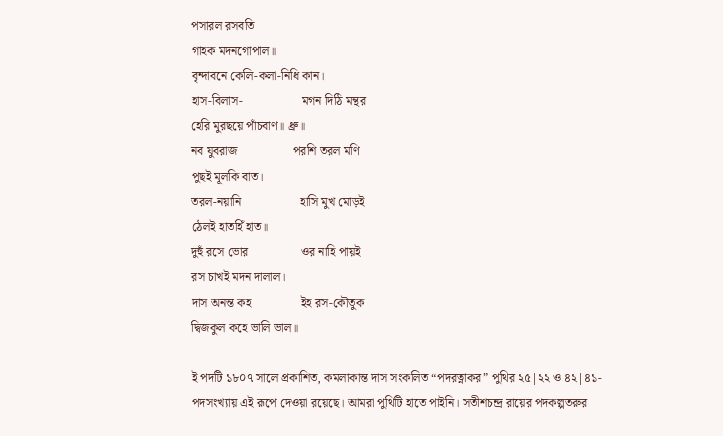পসারল রসবতি
গাহক মদনগোপাল॥
বৃন্দাবনে কেলি-কলা-নিধি কান।
হাস-বিলাস-                   মগন দিঠি মন্থর
হেরি মুরছয়ে পাঁচবাণ॥ ধ্রু॥
নব যুবরাজ                  পরশি তরল মণি
পুছই মূলকি বাত।
তরল-নয়ানি                   হাসি মুখ মোড়ই
ঠেলই হাতহিঁ হাত॥
দুহুঁ রসে ভোর                 ওর নাহি পায়ই
রস চাখই মদন দালাল।
দাস অনন্ত কহ                ইহ রস-কৌতুক
দ্বিজকুল কহে ভালি ভাল॥

ই পদটি ১৮০৭ সালে প্রকাশিত, কমলাকান্ত দাস সংকলিত “পদরত্নাকর” পুথির ২৫|২২ ও ৪২|৪১-
পদসংখ্যায় এই রূপে দেওয়া রয়েছে। আমরা পুথিটি হাতে পাইনি। সতীশচন্দ্র রায়ের পদকল্পতরুর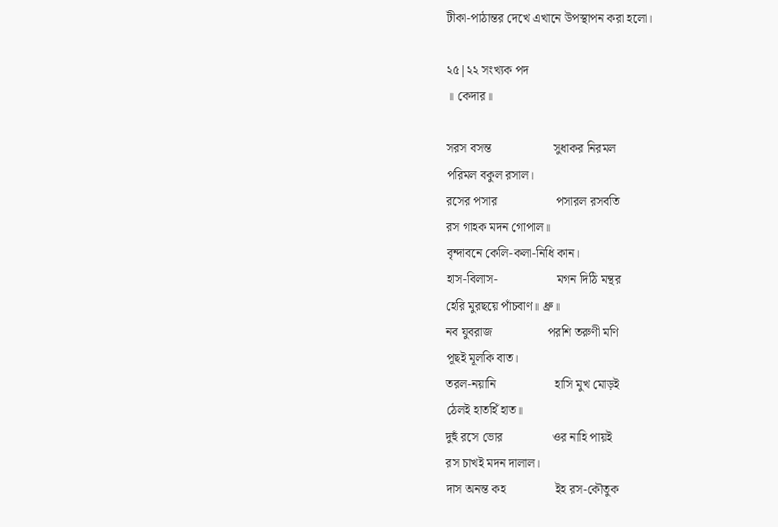টীকা-পাঠান্তর দেখে এখানে উপস্থাপন করা হলো।

২৫|২২ সংখ্যক পদ
॥ কেদার॥

সরস বসন্ত                    সুধাকর নিরমল
পরিমল বকুল রসাল।
রসের পসার                   পসারল রসবতি
রস গাহক মদন গোপাল॥
বৃন্দাবনে কেলি-কলা-নিধি কান।
হাস-বিলাস-                   মগন দিঠি মন্থর
হেরি মুরছয়ে পাঁচবাণ॥ ধ্রু॥
নব যুবরাজ                  পরশি তরুণী মণি
পূছই মূলকি বাত।
তরল-নয়ানি                   হাসি মুখ মোড়ই
ঠেলই হাতহিঁ হাত॥
দুহুঁ রসে ভোর                ওর নাহি পায়ই
রস চাখই মদন দালাল।
দাস অনন্ত কহ                ইহ রস-কৌতুক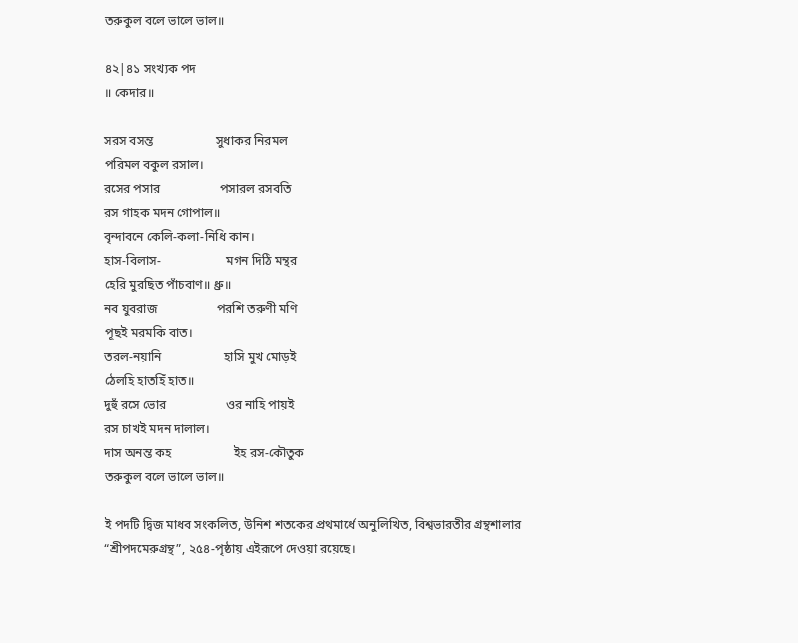তরুকুল বলে ভালে ভাল॥

৪২|৪১ সংখ্যক পদ
॥ কেদার॥

সরস বসন্ত                    সুধাকর নিরমল
পরিমল বকুল রসাল।
রসের পসার                   পসারল রসবতি
রস গাহক মদন গোপাল॥
বৃন্দাবনে কেলি-কলা-নিধি কান।
হাস-বিলাস-                     মগন দিঠি মন্থর
হেরি মুরছিত পাঁচবাণ॥ ধ্রু॥
নব যুবরাজ                   পরশি তরুণী মণি
পূছই মরমকি বাত।
তরল-নয়ানি                    হাসি মুখ মোড়ই
ঠেলহি হাতহিঁ হাত॥
দুহুঁ রসে ভোর                   ওর নাহি পায়ই
রস চাখই মদন দালাল।
দাস অনন্ত কহ                    ইহ রস-কৌতুক
তরুকুল বলে ভালে ভাল॥

ই পদটি দ্বিজ মাধব সংকলিত, উনিশ শতকের প্রথমার্ধে অনুলিখিত, বিশ্বভারতীর গ্রন্থশালার
“শ্রীপদমেরুগ্রন্থ”, ২৫৪-পৃষ্ঠায় এইরূপে দেওয়া রয়েছে।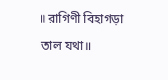॥ রাগিণী বিহাগড়া তাল যথা॥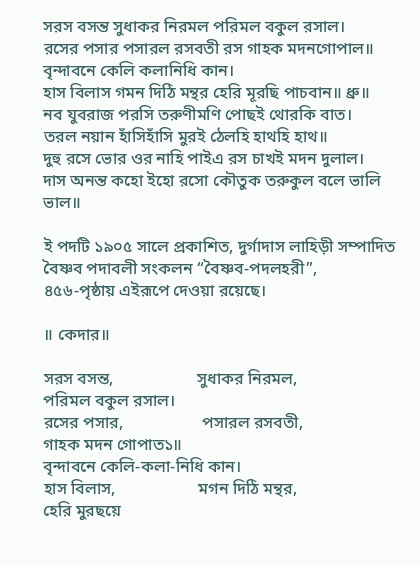সরস বসন্ত সুধাকর নিরমল পরিমল বকুল রসাল।
রসের পসার পসারল রসবতী রস গাহক মদনগোপাল॥
বৃন্দাবনে কেলি কলানিধি কান।
হাস বিলাস গমন দিঠি মন্থর হেরি মূরছি পাচবান॥ ধ্রু॥
নব যুবরাজ পরসি তরুণীমণি পোছই থোরকি বাত।
তরল নয়ান হাঁসিহাঁসি মুরই ঠেলহি হাথহি হাথ॥
দুহু রসে ভোর ওর নাহি পাইএ রস চাখই মদন দুলাল।
দাস অনন্ত কহো ইহো রসো কৌতুক তরুকুল বলে ভালি ভাল॥

ই পদটি ১৯০৫ সালে প্রকাশিত, দুর্গাদাস লাহিড়ী সম্পাদিত বৈষ্ণব পদাবলী সংকলন “বৈষ্ণব-পদলহরী”,
৪৫৬-পৃষ্ঠায় এইরূপে দেওয়া রয়েছে।

॥ কেদার॥

সরস বসন্ত,                    সুধাকর নিরমল,
পরিমল বকুল রসাল।
রসের পসার,                   পসারল রসবতী,
গাহক মদন গোপাত১॥
বৃন্দাবনে কেলি-কলা-নিধি কান।
হাস বিলাস,                    মগন দিঠি মন্থর,
হেরি মুরছয়ে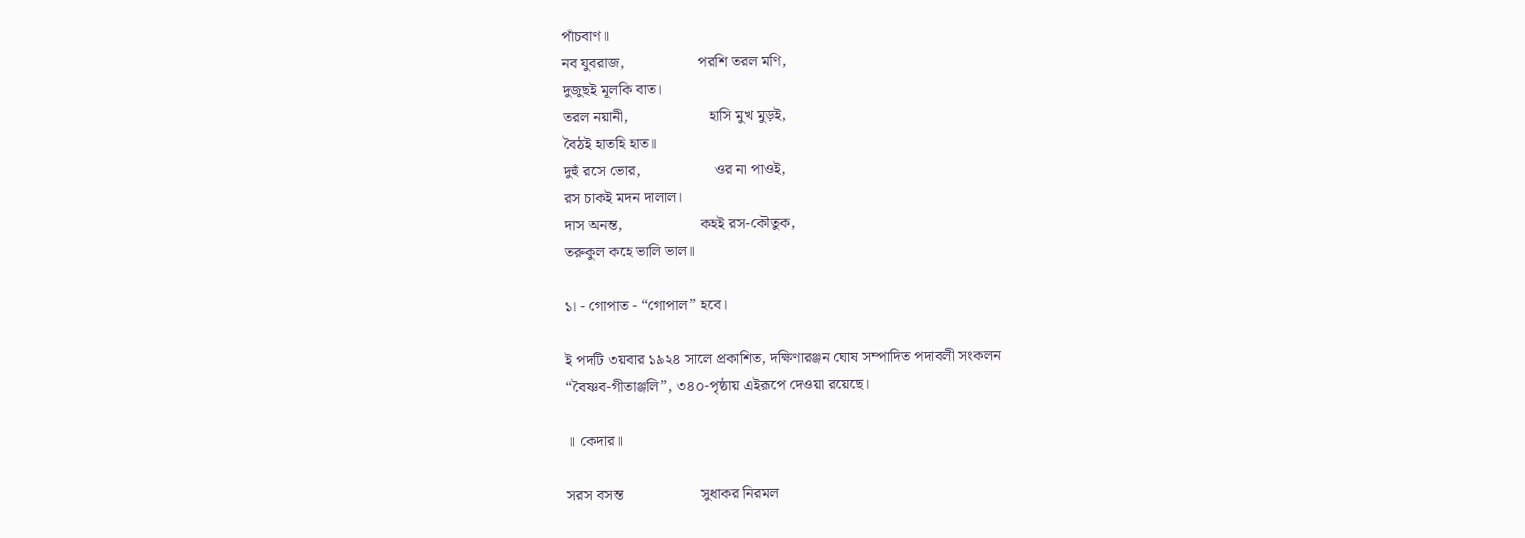পাঁচবাণ॥
নব যুবরাজ,                   পরশি তরল মণি,
দুজুছই মূলকি বাত।
তরল নয়ানী,                     হাসি মুখ মুড়ই,
বৈঠই হাতহি হাত॥
দুহুঁ রসে ভোর,                   ওর না পাওই,
রস চাকই মদন দালাল।
দাস অনন্ত,                    কহই রস-কৌতুক,
তরুকুল কহে ভালি ভাল॥

১। - গোপাত - “গোপাল” হবে।

ই পদটি ৩য়বার ১৯২৪ সালে প্রকাশিত, দক্ষিণারঞ্জন ঘোষ সম্পাদিত পদাবলী সংকলন
“বৈষ্ণব-গীতাঞ্জলি”, ৩৪০-পৃষ্ঠায় এইরূপে দেওয়া রয়েছে।

॥ কেদার॥

সরস বসন্ত                    সুধাকর নিরমল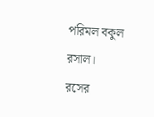পরিমল বকুল রসাল।
রসের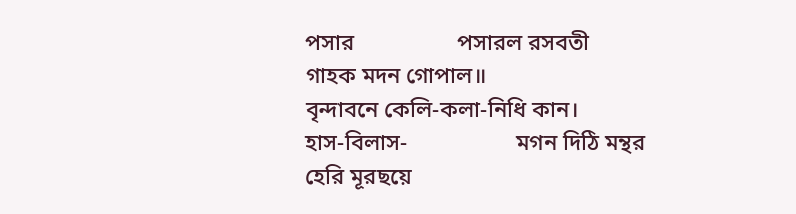পসার                  পসারল রসবতী
গাহক মদন গোপাল॥
বৃন্দাবনে কেলি-কলা-নিধি কান।
হাস-বিলাস-                   মগন দিঠি মন্থর
হেরি মূরছয়ে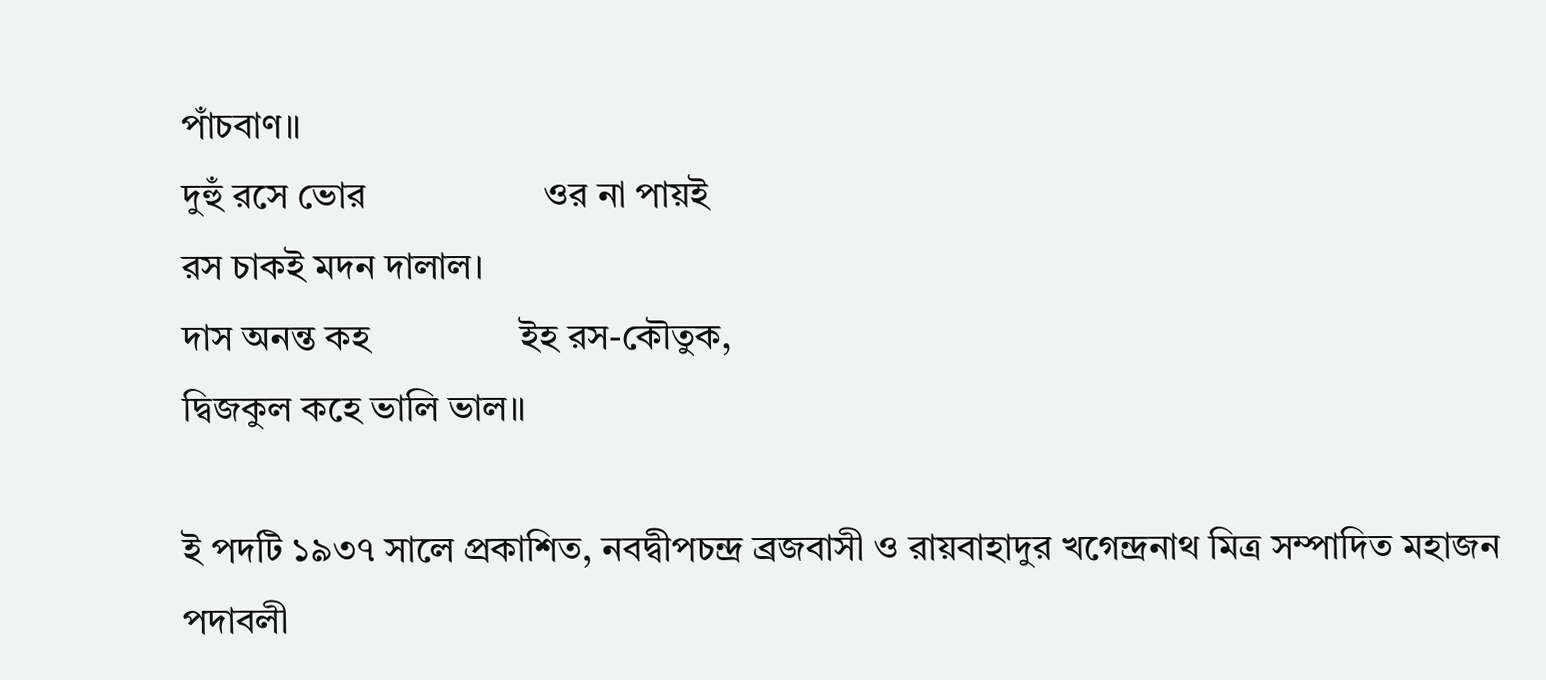পাঁচবাণ॥
দুহুঁ রসে ভোর                   ওর না পায়ই
রস চাকই মদন দালাল।
দাস অনন্ত কহ                ইহ রস-কৌতুক,
দ্বিজকুল কহে ভালি ভাল॥

ই পদটি ১৯৩৭ সালে প্রকাশিত, নবদ্বীপচন্দ্র ব্রজবাসী ও রায়বাহাদুর খগেন্দ্রনাথ মিত্র সম্পাদিত মহাজন
পদাবলী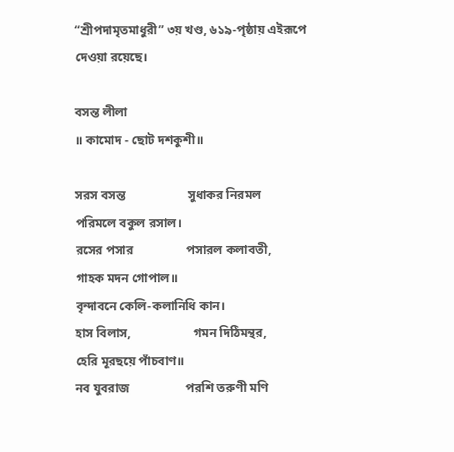“শ্রীপদামৃতমাধুরী” ৩য় খণ্ড, ৬১৯-পৃষ্ঠায় এইরূপে দেওয়া রয়েছে।

বসন্ত লীলা
॥ কামোদ - ছোট দশকুশী॥

সরস বসন্ত                    সুধাকর নিরমল
পরিমলে বকুল রসাল।
রসের পসার                 পসারল কলাবতী,
গাহক মদন গোপাল॥
বৃন্দাবনে কেলি-কলানিধি কান।
হাস বিলাস,                    গমন দিঠিমন্থর,
হেরি মূরছয়ে পাঁচবাণ॥
নব যুবরাজ                  পরশি তরুণী মণি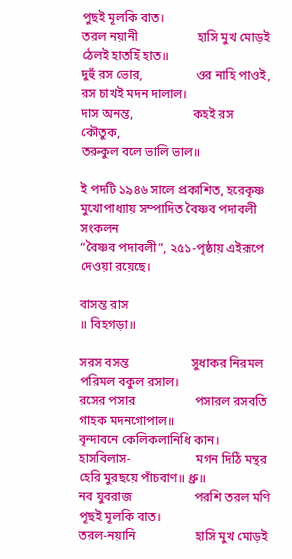পুছই মূলকি বাত।
তরল নয়ানী                   হাসি মুখ মোড়ই
ঠেলই হাতহিঁ হাত॥
দুহুঁ রস ভোর,                 ওর নাহি পাওই,
রস চাখই মদন দালাল।
দাস অনন্ত,                   কহই রস কৌতুক,
তরুকুল বলে ভালি ভাল॥

ই পদটি ১৯৪৬ সালে প্রকাশিত, হরেকৃষ্ণ মুখোপাধ্যায় সম্পাদিত বৈষ্ণব পদাবলী সংকলন
“বৈষ্ণব পদাবলী”, ২৫১-পৃষ্ঠায় এইরূপে দেওয়া রয়েছে।

বাসন্ত রাস
॥ বিহগড়া॥

সরস বসন্ত                    সুধাকর নিরমল
পরিমল বকুল রসাল।
রসের পসার                   পসারল রসবতি
গাহক মদনগোপাল॥
বৃন্দাবনে কেলিকলানিধি কান।
হাসবিলাস-                     মগন দিঠি মন্থর
হেরি মুরছয়ে পাঁচবাণ॥ ধ্রু॥
নব যুবরাজ                    পরশি তরল মণি
পূছই মূলকি বাত।
তরল-নয়ানি                   হাসি মুখ মোড়ই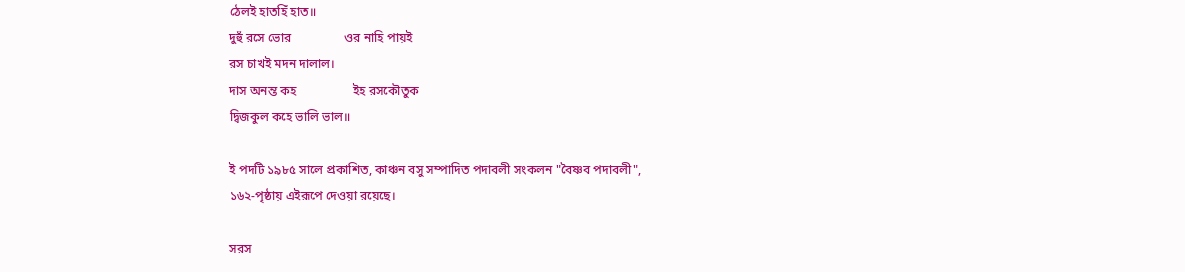ঠেলই হাতহিঁ হাত॥
দুহুঁ রসে ভোর                 ওর নাহি পায়ই
রস চাখই মদন দালাল।
দাস অনন্ত কহ                  ইহ রসকৌতুক
দ্বিজকুল কহে ভালি ভাল॥

ই পদটি ১৯৮৫ সালে প্রকাশিত, কাঞ্চন বসু সম্পাদিত পদাবলী সংকলন "বৈষ্ণব পদাবলী",
১৬২-পৃষ্ঠায় এইরূপে দেওয়া রয়েছে।

সরস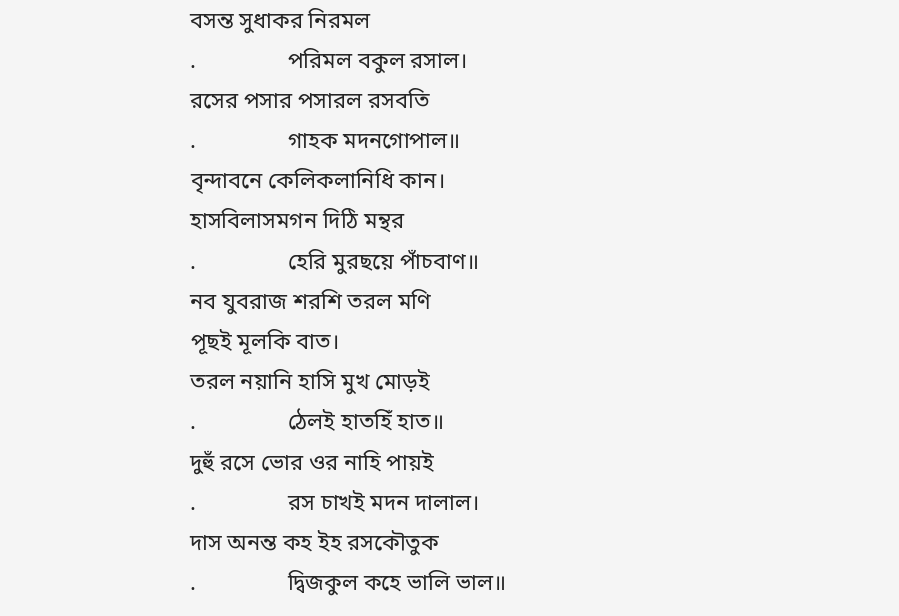বসন্ত সুধাকর নিরমল
.                পরিমল বকুল রসাল।
রসের পসার পসারল রসবতি
.                গাহক মদনগোপাল॥
বৃন্দাবনে কেলিকলানিধি কান।
হাসবিলাসমগন দিঠি মন্থর
.                হেরি মুরছয়ে পাঁচবাণ॥
নব যুবরাজ শরশি তরল মণি
পূছই মূলকি বাত।
তরল নয়ানি হাসি মুখ মোড়ই
.                ঠেলই হাতহিঁ হাত॥
দুহুঁ রসে ভোর ওর নাহি পায়ই
.                রস চাখই মদন দালাল।
দাস অনন্ত কহ ইহ রসকৌতুক
.                দ্বিজকুল কহে ভালি ভাল॥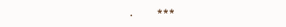.            ***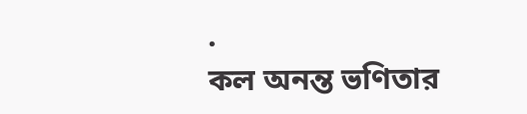.
কল অনন্ত ভণিতার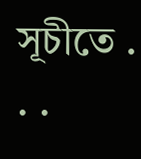সূচীতে . . .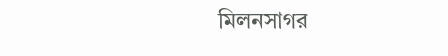মিলনসাগর